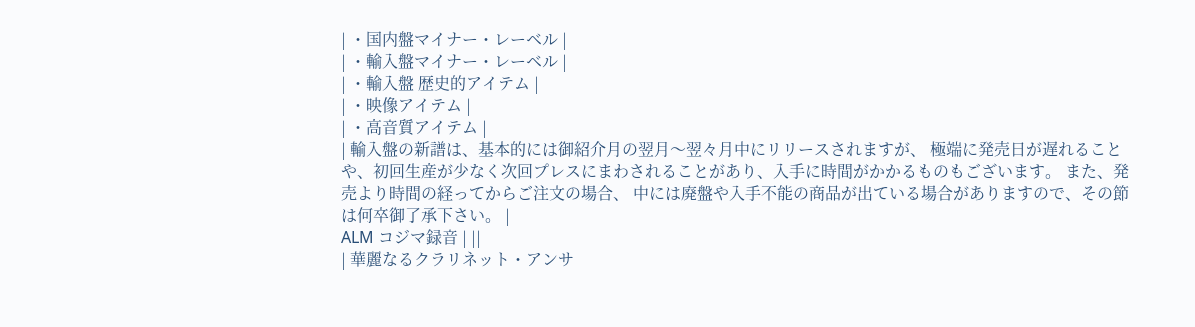| ・国内盤マイナー・レーベル |
| ・輸入盤マイナー・レーベル |
| ・輸入盤 歴史的アイテム |
| ・映像アイテム |
| ・高音質アイテム |
| 輸入盤の新譜は、基本的には御紹介月の翌月〜翌々月中にリリースされますが、 極端に発売日が遅れることや、初回生産が少なく次回プレスにまわされることがあり、入手に時間がかかるものもございます。 また、発売より時間の経ってからご注文の場合、 中には廃盤や入手不能の商品が出ている場合がありますので、その節は何卒御了承下さい。 |
ALM コジマ録音 | ||
| 華麗なるクラリネット・アンサ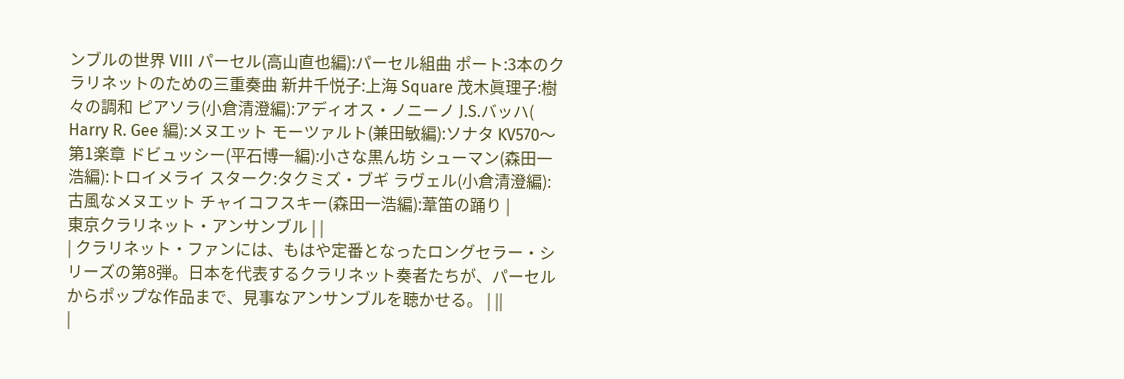ンブルの世界 VIII パーセル(高山直也編):パーセル組曲 ポート:3本のクラリネットのための三重奏曲 新井千悦子:上海 Square 茂木眞理子:樹々の調和 ピアソラ(小倉清澄編):アディオス・ノニーノ J.S.バッハ( Harry R. Gee 編):メヌエット モーツァルト(兼田敏編):ソナタ KV570〜第1楽章 ドビュッシー(平石博一編):小さな黒ん坊 シューマン(森田一浩編):トロイメライ スターク:タクミズ・ブギ ラヴェル(小倉清澄編):古風なメヌエット チャイコフスキー(森田一浩編):葦笛の踊り |
東京クラリネット・アンサンブル | |
| クラリネット・ファンには、もはや定番となったロングセラー・シリーズの第8弾。日本を代表するクラリネット奏者たちが、パーセルからポップな作品まで、見事なアンサンブルを聴かせる。 | ||
|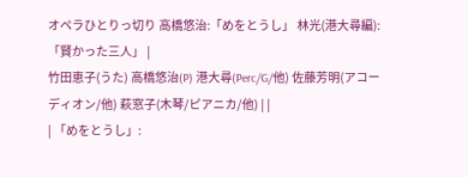オペラひとりっ切り 高橋悠治:「めをとうし」 林光(港大尋編):「賢かった三人」 |
竹田恵子(うた) 高橋悠治(P) 港大尋(Perc/G/他) 佐藤芳明(アコーディオン/他) 萩窓子(木琴/ピアニカ/他) | |
| 「めをとうし」: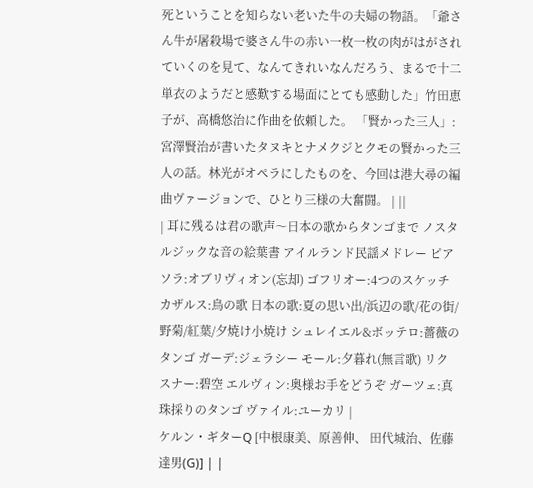死ということを知らない老いた牛の夫婦の物語。「爺さん牛が屠殺場で婆さん牛の赤い一枚一枚の肉がはがされていくのを見て、なんてきれいなんだろう、まるで十二単衣のようだと感歎する場面にとても感動した」竹田恵子が、高橋悠治に作曲を依頼した。 「賢かった三人」:宮澤賢治が書いたタヌキとナメクジとクモの賢かった三人の話。林光がオペラにしたものを、今回は港大尋の編曲ヴァージョンで、ひとり三様の大奮闘。 | ||
| 耳に残るは君の歌声〜日本の歌からタンゴまで ノスタルジックな音の絵葉書 アイルランド民謡メドレー ピアソラ:オブリヴィオン(忘却) ゴフリオー:4つのスケッチ カザルス:鳥の歌 日本の歌:夏の思い出/浜辺の歌/花の街/ 野菊/紅葉/夕焼け小焼け シュレイエル&ボッテロ:薔薇のタンゴ ガーデ:ジェラシー モール:夕暮れ(無言歌) リクスナー:碧空 エルヴィン:奥様お手をどうぞ ガーツェ:真珠採りのタンゴ ヴァイル:ユーカリ |
ケルン・ギターQ [中根康美、原善伸、 田代城治、佐藤達男(G)] | |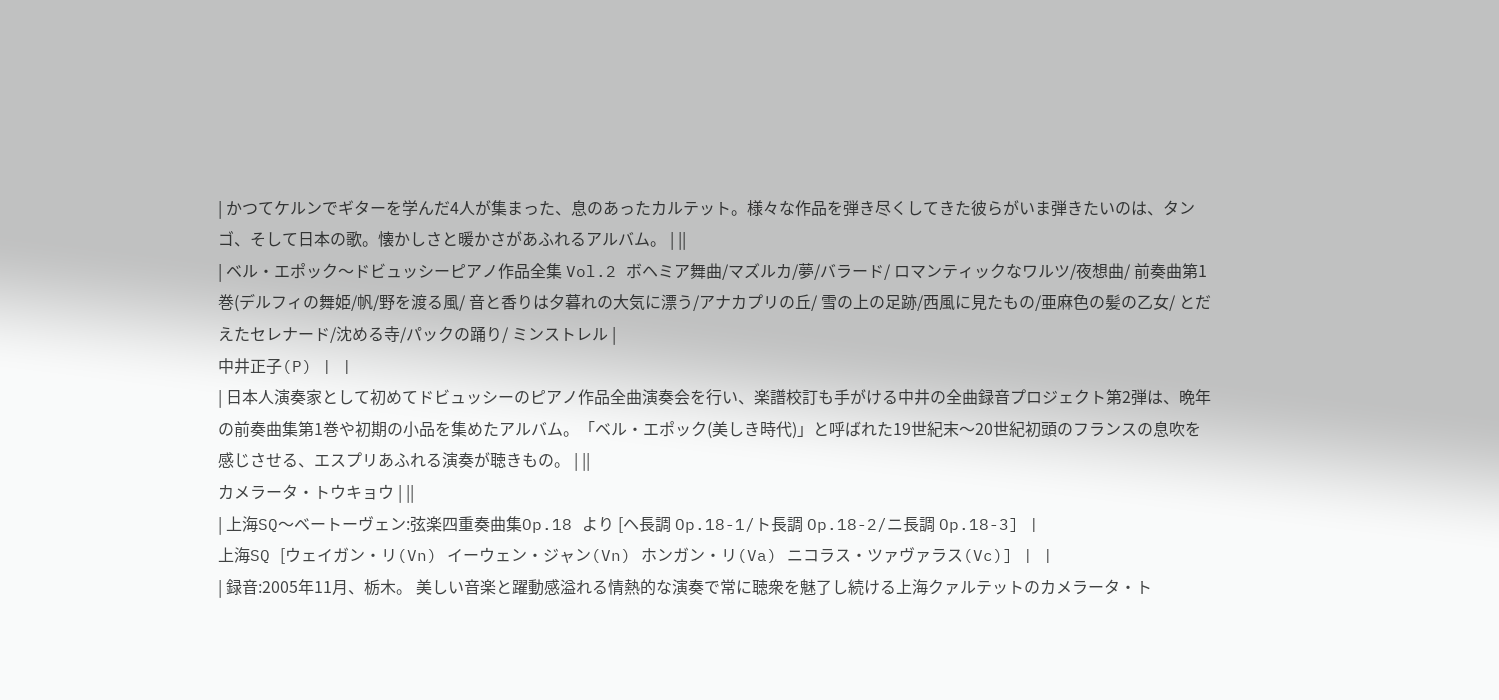| かつてケルンでギターを学んだ4人が集まった、息のあったカルテット。様々な作品を弾き尽くしてきた彼らがいま弾きたいのは、タンゴ、そして日本の歌。懐かしさと暖かさがあふれるアルバム。 | ||
| ベル・エポック〜ドビュッシーピアノ作品全集 Vol.2 ボヘミア舞曲/マズルカ/夢/バラード/ ロマンティックなワルツ/夜想曲/ 前奏曲第1巻(デルフィの舞姫/帆/野を渡る風/ 音と香りは夕暮れの大気に漂う/アナカプリの丘/ 雪の上の足跡/西風に見たもの/亜麻色の髪の乙女/ とだえたセレナード/沈める寺/パックの踊り/ ミンストレル |
中井正子(P) | |
| 日本人演奏家として初めてドビュッシーのピアノ作品全曲演奏会を行い、楽譜校訂も手がける中井の全曲録音プロジェクト第2弾は、晩年の前奏曲集第1巻や初期の小品を集めたアルバム。「ベル・エポック(美しき時代)」と呼ばれた19世紀末〜20世紀初頭のフランスの息吹を感じさせる、エスプリあふれる演奏が聴きもの。 | ||
カメラータ・トウキョウ | ||
| 上海SQ〜ベートーヴェン:弦楽四重奏曲集Op.18 より [ヘ長調 Op.18-1/ト長調 Op.18-2/ニ長調 Op.18-3] |
上海SQ [ウェイガン・リ(Vn) イーウェン・ジャン(Vn) ホンガン・リ(Va) ニコラス・ツァヴァラス(Vc)] | |
| 録音:2005年11月、栃木。 美しい音楽と躍動感溢れる情熱的な演奏で常に聴衆を魅了し続ける上海クァルテットのカメラータ・ト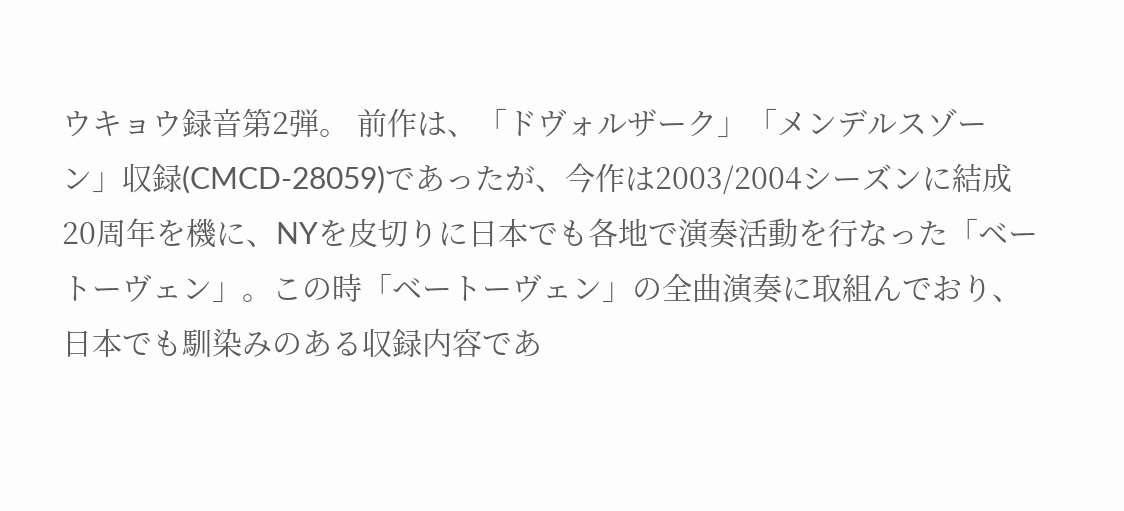ウキョウ録音第2弾。 前作は、「ドヴォルザーク」「メンデルスゾーン」収録(CMCD-28059)であったが、今作は2003/2004シーズンに結成20周年を機に、NYを皮切りに日本でも各地で演奏活動を行なった「ベートーヴェン」。この時「ベートーヴェン」の全曲演奏に取組んでおり、日本でも馴染みのある収録内容であ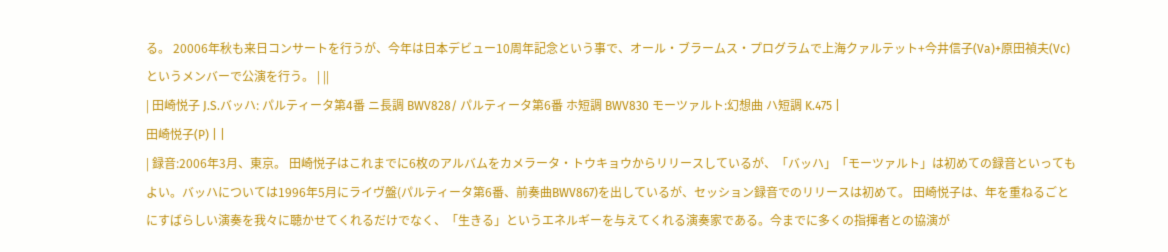る。 20006年秋も来日コンサートを行うが、今年は日本デビュー10周年記念という事で、オール・ブラームス・プログラムで上海クァルテット+今井信子(Va)+原田禎夫(Vc)というメンバーで公演を行う。 | ||
| 田崎悦子 J.S.バッハ: パルティータ第4番 ニ長調 BWV828/ パルティータ第6番 ホ短調 BWV830 モーツァルト:幻想曲 ハ短調 K.475 |
田崎悦子(P) | |
| 録音:2006年3月、東京。 田崎悦子はこれまでに6枚のアルバムをカメラータ・トウキョウからリリースしているが、「バッハ」「モーツァルト」は初めての録音といってもよい。バッハについては1996年5月にライヴ盤(パルティータ第6番、前奏曲BWV867)を出しているが、セッション録音でのリリースは初めて。 田崎悦子は、年を重ねるごとにすばらしい演奏を我々に聴かせてくれるだけでなく、「生きる」というエネルギーを与えてくれる演奏家である。今までに多くの指揮者との協演が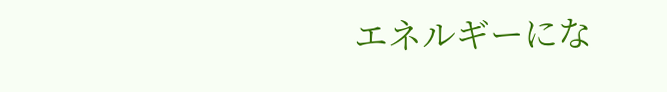エネルギーにな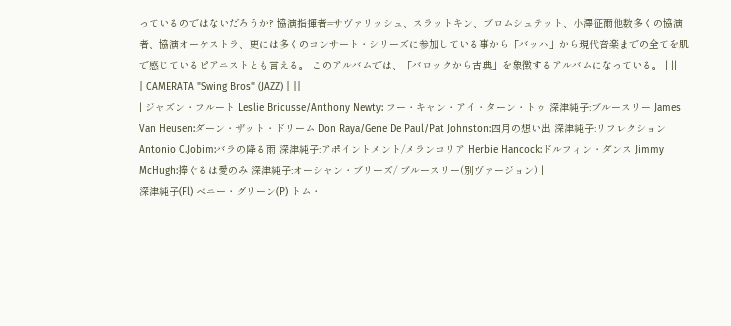っているのではないだろうか? 協演指揮者=サヴァリッシュ、スラットキン、ブロムシュテット、小澤征爾他数多くの協演者、協演オーケストラ、更には多くのコンサート・シリーズに参加している事から「バッハ」から現代音楽までの全てを肌で感じているピアニストとも言える。 このアルバムでは、「バロックから古典」を象徴するアルバムになっている。 | ||
| CAMERATA "Swing Bros" (JAZZ) | ||
| ジャズン・フルート Leslie Bricusse/Anthony Newty: フー・キャン・アイ・ターン・トゥ 深津純子:ブルースリー James Van Heusen:ダーン・ザット・ドリーム Don Raya/Gene De Paul/Pat Johnston:四月の想い出 深津純子:リフレクション Antonio C.Jobim:バラの降る雨 深津純子:アポイントメント/メランコリア Herbie Hancock:ドルフィン・ダンス Jimmy McHugh:捧ぐるは愛のみ 深津純子:オーシャン・ブリーズ/ ブルースリー(別ヴァージョン) |
深津純子(Fl) べニー・グリーン(P) トム・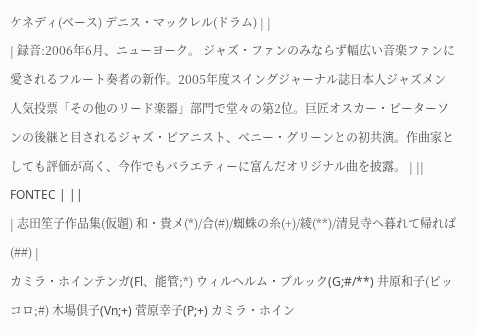ケネディ(ベース) デニス・マックレル(ドラム) | |
| 録音:2006年6月、ニューヨーク。 ジャズ・ファンのみならず幅広い音楽ファンに愛されるフルート奏者の新作。2005年度スイングジャーナル誌日本人ジャズメン人気投票「その他のリード楽器」部門で堂々の第2位。巨匠オスカー・ピーターソンの後継と目されるジャズ・ピアニスト、べニー・グリーンとの初共演。作曲家としても評価が高く、今作でもバラエティーに富んだオリジナル曲を披露。 | ||
FONTEC | ||
| 志田笙子作品集(仮題) 和・貴メ(*)/合(#)/蜘蛛の糸(+)/綾(**)/清見寺へ暮れて帰れば(##) |
カミラ・ホインテンガ(Fl、能管;*) ウィルヘルム・ブルック(G;#/**) 井原和子(ピッコロ;#) 木場倶子(Vn;+) 菅原幸子(P;+) カミラ・ホイン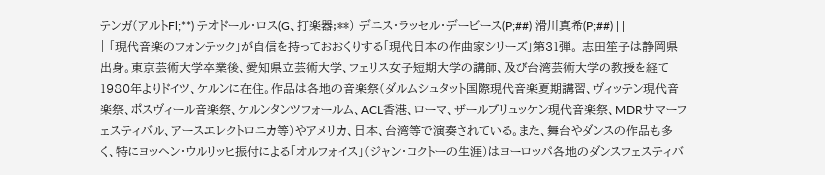テンガ(アルトFl;**) テオドール・ロス(G、打楽器;**) デニス・ラッセル・デービース(P;##) 滑川真希(P;##) | |
| 「現代音楽のフォンテック」が自信を持っておおくりする「現代日本の作曲家シリーズ」第31弾。 志田笙子は静岡県出身。東京芸術大学卒業後、愛知県立芸術大学、フェリス女子短期大学の講師、及び台湾芸術大学の教授を経て1980年よりドイツ、ケルンに在住。作品は各地の音楽祭(ダルムシュタット国際現代音楽夏期講習、ヴィッテン現代音楽祭、ポスヴィール音楽祭、ケルンタンツフォールム、ACL香港、ローマ、ザールブリュッケン現代音楽祭、MDRサマーフェスティバル、アースエレクトロニカ等)やアメリカ、日本、台湾等で演奏されている。また、舞台やダンスの作品も多く、特にヨッヘン・ウルリッヒ振付による「オルフォイス」(ジャン・コクトーの生涯)はヨーロッパ各地のダンスフェスティバ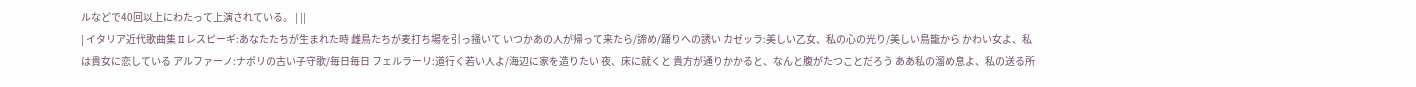ルなどで40回以上にわたって上演されている。 | ||
| イタリア近代歌曲集 II レスピーギ:あなたたちが生まれた時 雌鳥たちが麦打ち場を引っ掻いて いつかあの人が帰って来たら/諦め/踊りへの誘い カゼッラ:美しい乙女、私の心の光り/美しい鳥籠から かわい女よ、私は貴女に恋している アルファーノ:ナポリの古い子守歌/毎日毎日 フェルラーリ:道行く若い人よ/海辺に家を造りたい 夜、床に就くと 貴方が通りかかると、なんと腹がたつことだろう ああ私の溜め息よ、私の送る所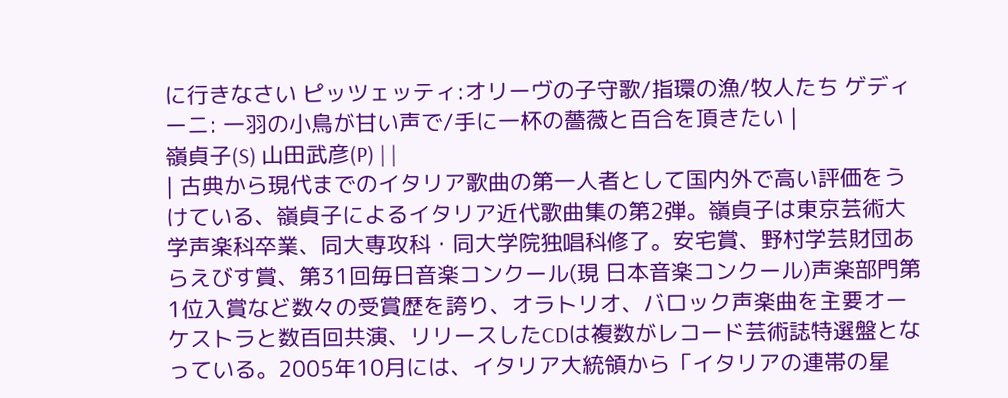に行きなさい ピッツェッティ:オリーヴの子守歌/指環の漁/牧人たち ゲディーニ: 一羽の小鳥が甘い声で/手に一杯の薔薇と百合を頂きたい |
嶺貞子(S) 山田武彦(P) | |
| 古典から現代までのイタリア歌曲の第一人者として国内外で高い評価をうけている、嶺貞子によるイタリア近代歌曲集の第2弾。嶺貞子は東京芸術大学声楽科卒業、同大専攻科・同大学院独唱科修了。安宅賞、野村学芸財団あらえびす賞、第31回毎日音楽コンクール(現 日本音楽コンクール)声楽部門第1位入賞など数々の受賞歴を誇り、オラトリオ、バロック声楽曲を主要オーケストラと数百回共演、リリースしたCDは複数がレコード芸術誌特選盤となっている。2005年10月には、イタリア大統領から「イタリアの連帯の星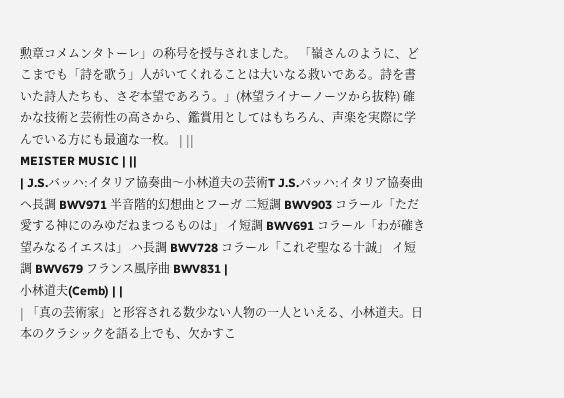勲章コメムンタトーレ」の称号を授与されました。 「嶺さんのように、どこまでも「詩を歌う」人がいてくれることは大いなる救いである。詩を書いた詩人たちも、さぞ本望であろう。」(林望ライナーノーツから抜粋) 確かな技術と芸術性の高さから、鑑賞用としてはもちろん、声楽を実際に学んでいる方にも最適な一枚。 | ||
MEISTER MUSIC | ||
| J.S.バッハ:イタリア協奏曲〜小林道夫の芸術T J.S.バッハ:イタリア協奏曲 ヘ長調 BWV971 半音階的幻想曲とフーガ 二短調 BWV903 コラール「ただ愛する神にのみゆだねまつるものは」 イ短調 BWV691 コラール「わが確き望みなるイエスは」 ハ長調 BWV728 コラール「これぞ聖なる十誠」 イ短調 BWV679 フランス風序曲 BWV831 |
小林道夫(Cemb) | |
| 「真の芸術家」と形容される数少ない人物の一人といえる、小林道夫。日本のクラシックを語る上でも、欠かすこ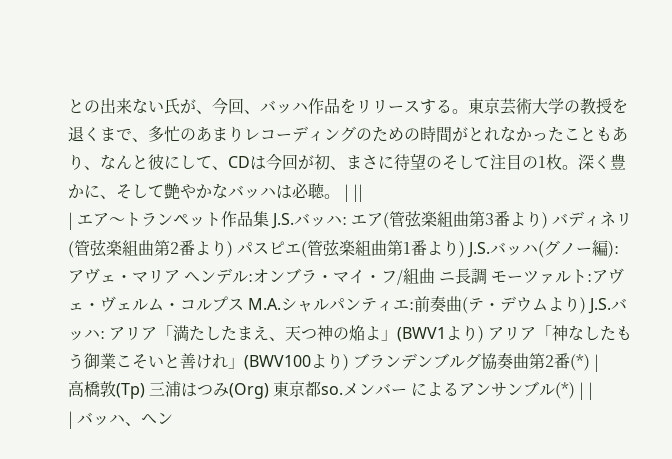との出来ない氏が、今回、バッハ作品をリリースする。東京芸術大学の教授を退くまで、多忙のあまりレコーディングのための時間がとれなかったこともあり、なんと彼にして、CDは今回が初、まさに待望のそして注目の1枚。深く豊かに、そして艶やかなバッハは必聴。 | ||
| エア〜トランペット作品集 J.S.バッハ: エア(管弦楽組曲第3番より) バディネリ(管弦楽組曲第2番より) パスピエ(管弦楽組曲第1番より) J.S.バッハ(グノー編):アヴェ・マリア ヘンデル:オンブラ・マイ・フ/組曲 ニ長調 モーツァルト:アヴェ・ヴェルム・コルプス M.A.シャルパンティエ:前奏曲(テ・デウムより) J.S.バッハ: アリア「満たしたまえ、天つ神の焔よ」(BWV1より) アリア「神なしたもう御業こそいと善けれ」(BWV100より) ブランデンブルグ協奏曲第2番(*) |
高橋敦(Tp) 三浦はつみ(Org) 東京都so.メンバー によるアンサンブル(*) | |
| バッハ、ヘン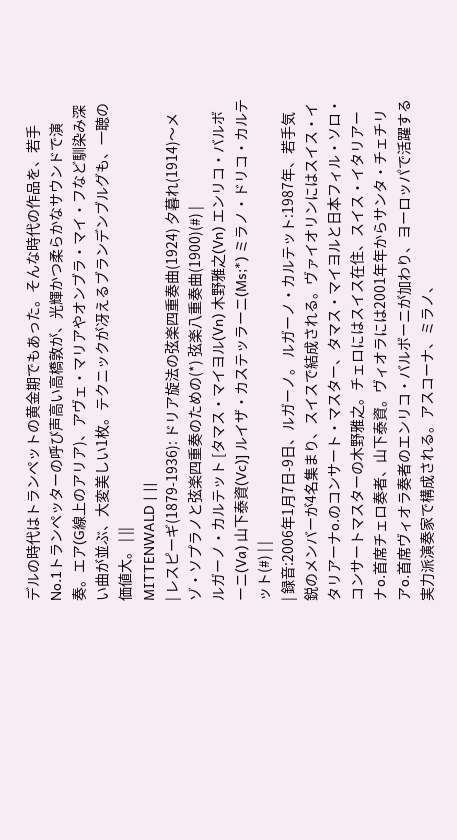デルの時代はトランペットの黄金期でもあった。そんな時代の作品を、若手No.1トランペッターの呼び声高い高橋敦が、光輝かつ柔らかなサウンドで演奏。エア(G線上のアリア)、アヴェ・マリアやオンブラ・マイ・フなど馴染み深い曲が並ぶ、大変美しい1枚。テクニックが冴えるブランデンブルグも、一聴の価値大。 | ||
MITTENWALD | ||
| レスピーギ(1879-1936): ドリア旋法の弦楽四重奏曲(1924) 夕暮れ(1914)〜メゾ・ソプラノと弦楽四重奏のための(*) 弦楽八重奏曲(1900)(#) |
ルガーノ・カルテット [タマス・マイヨル(Vn) 木野雅之(Vn) エンリコ・バルボーニ(Va) 山下泰資(Vc)] ルイザ・カステッラーニ(Ms;*) ミラノ・ドリコ・カルテット(#) | |
| 録音:2006年1月7日-9日、ルガーノ。 ルガーノ・カルテット:1987年、若手気鋭のメンバーが4名集まり、スイスで結成される。ヴァイオリンにはスイス・イタリアーナo.のコンサート・マスター、タマス・マイヨルと日本フィル・ソロ・コンサートマスターの木野雅之。チェロにはスイス在住、スイス・イタリアーナo.首席チェロ奏者、山下泰資。ヴィオラには2001年年からサンタ・チェチリアo.首席ヴィオラ奏者のエンリコ・バルボーニが加わり、ヨーロッパで活躍する実力派演奏家で構成される。アスコーナ、ミラノ、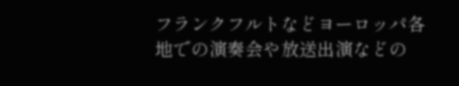フランクフルトなどヨーロッパ各地での演奏会や放送出演などの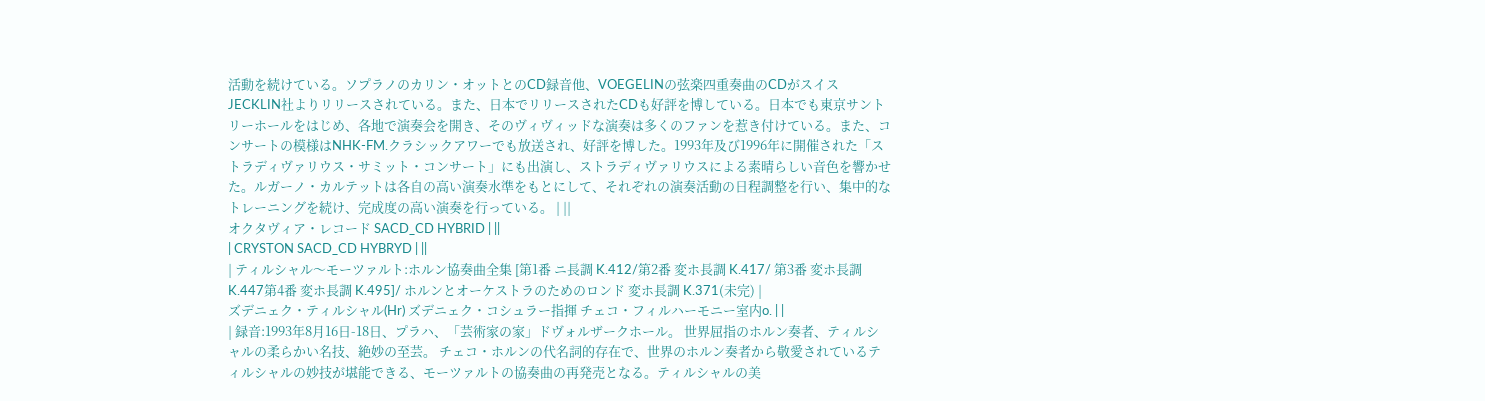活動を続けている。ソプラノのカリン・オットとのCD録音他、VOEGELINの弦楽四重奏曲のCDがスイスJECKLIN社よりリリースされている。また、日本でリリースされたCDも好評を博している。日本でも東京サントリーホールをはじめ、各地で演奏会を開き、そのヴィヴィッドな演奏は多くのファンを惹き付けている。また、コンサートの模様はNHK-FM.クラシックアワーでも放送され、好評を博した。1993年及び1996年に開催された「ストラディヴァリウス・サミット・コンサート」にも出演し、ストラディヴァリウスによる素晴らしい音色を響かせた。ルガーノ・カルテットは各自の高い演奏水準をもとにして、それぞれの演奏活動の日程調整を行い、集中的なトレーニングを続け、完成度の高い演奏を行っている。 | ||
オクタヴィア・レコード SACD_CD HYBRID | ||
| CRYSTON SACD_CD HYBRYD | ||
| ティルシャル〜モーツァルト:ホルン協奏曲全集 [第1番 ニ長調 K.412/第2番 変ホ長調 K.417/ 第3番 変ホ長調 K.447第4番 変ホ長調 K.495]/ ホルンとオーケストラのためのロンド 変ホ長調 K.371(未完) |
ズデニェク・ティルシャル(Hr) ズデニェク・コシュラー指揮 チェコ・フィルハーモニー室内o. | |
| 録音:1993年8月16日-18日、プラハ、「芸術家の家」ドヴォルザークホール。 世界屈指のホルン奏者、ティルシャルの柔らかい名技、絶妙の至芸。 チェコ・ホルンの代名詞的存在で、世界のホルン奏者から敬愛されているティルシャルの妙技が堪能できる、モーツァルトの協奏曲の再発売となる。ティルシャルの美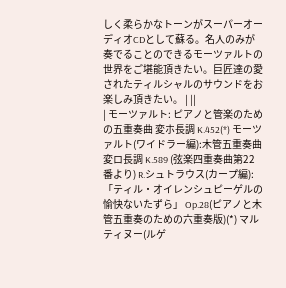しく柔らかなトーンがスーパーオーディオCDとして蘇る。名人のみが奏でることのできるモーツァルトの世界をご堪能頂きたい。巨匠達の愛されたティルシャルのサウンドをお楽しみ頂きたい。 | ||
| モーツァルト: ピアノと管楽のための五重奏曲 変ホ長調 K.452(*) モーツァルト(ワイドラー編):木管五重奏曲 変ロ長調 K.589 (弦楽四重奏曲第22番より) R.シュトラウス(カープ編):「ティル・オイレンシュピーゲルの 愉快ないたずら」 Op.28(ピアノと木管五重奏のための六重奏版)(*) マルティヌー(ルゲ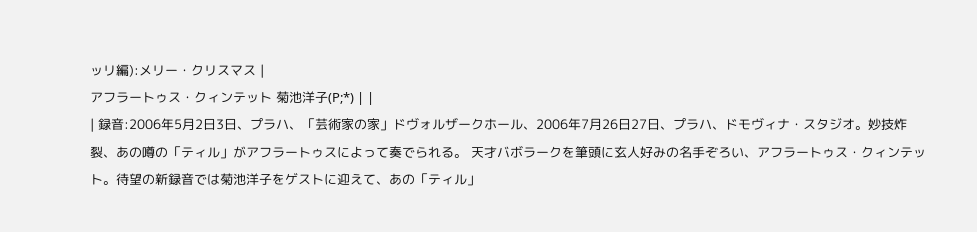ッリ編):メリー・クリスマス |
アフラートゥス・クィンテット 菊池洋子(P;*) | |
| 録音:2006年5月2日3日、プラハ、「芸術家の家」ドヴォルザークホール、2006年7月26日27日、プラハ、ドモヴィナ・スタジオ。妙技炸裂、あの噂の「ティル」がアフラートゥスによって奏でられる。 天才バボラークを筆頭に玄人好みの名手ぞろい、アフラートゥス・クィンテット。待望の新録音では菊池洋子をゲストに迎えて、あの「ティル」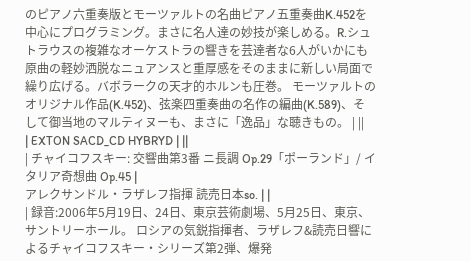のピアノ六重奏版とモーツァルトの名曲ピアノ五重奏曲K.452を中心にプログラミング。まさに名人達の妙技が楽しめる。R.シュトラウスの複雑なオーケストラの響きを芸達者な6人がいかにも原曲の軽妙洒脱なニュアンスと重厚感をそのままに新しい局面で繰り広げる。バボラークの天才的ホルンも圧巻。 モーツァルトのオリジナル作品(K.452)、弦楽四重奏曲の名作の編曲(K.589)、そして御当地のマルティヌーも、まさに「逸品」な聴きもの。 | ||
| EXTON SACD_CD HYBRYD | ||
| チャイコフスキー: 交響曲第3番 ニ長調 Op.29「ポーランド」/ イタリア奇想曲 Op.45 |
アレクサンドル・ラザレフ指揮 読売日本so. | |
| 録音:2006年5月19日、24日、東京芸術劇場、5月25日、東京、サントリーホール。 ロシアの気鋭指揮者、ラザレフ&読売日響によるチャイコフスキー・シリーズ第2弾、爆発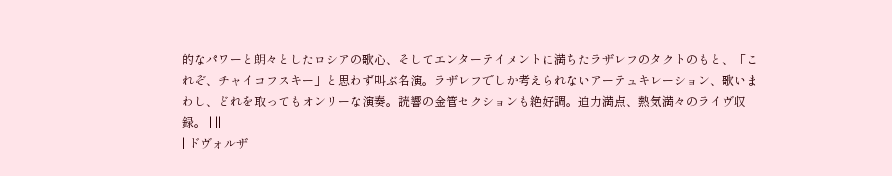的なパワーと朗々としたロシアの歌心、そしてエンターテイメントに満ちたラザレフのタクトのもと、「これぞ、チャイコフスキー」と思わず叫ぶ名演。ラザレフでしか考えられないアーテュキレーション、歌いまわし、どれを取ってもオンリーな演奏。読響の金管セクションも絶好調。迫力満点、熱気満々のライヴ収録。 | ||
| ドヴォルザ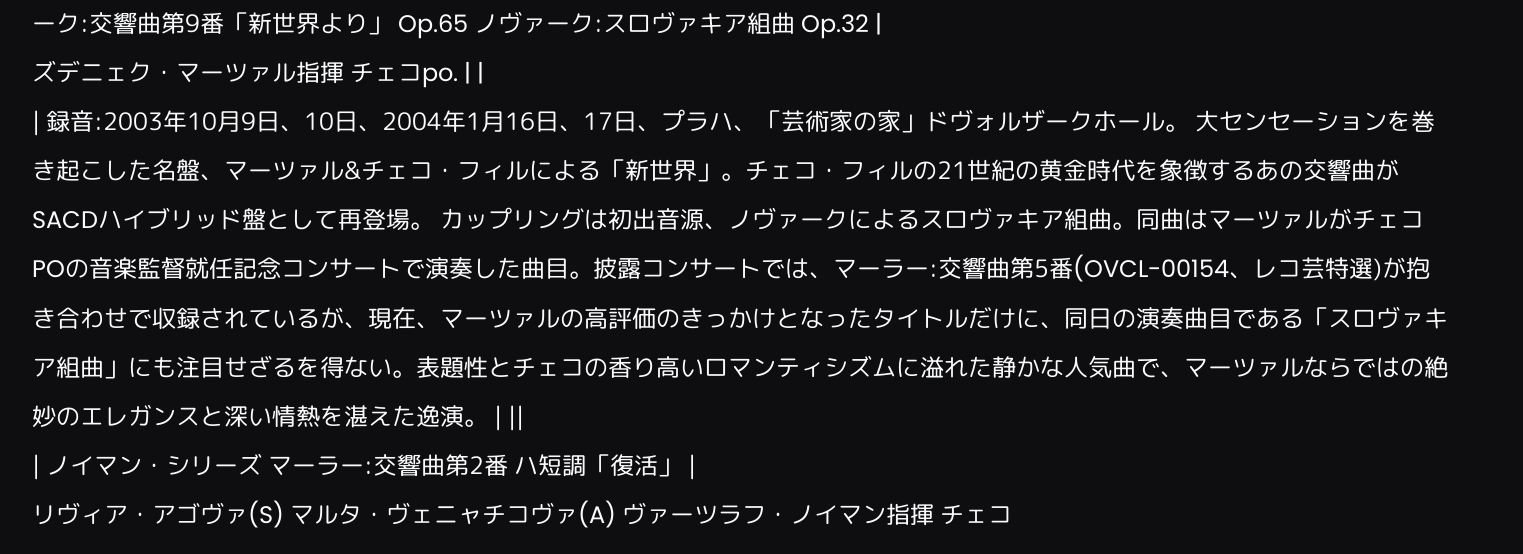ーク:交響曲第9番「新世界より」 Op.65 ノヴァーク:スロヴァキア組曲 Op.32 |
ズデニェク・マーツァル指揮 チェコpo. | |
| 録音:2003年10月9日、10日、2004年1月16日、17日、プラハ、「芸術家の家」ドヴォルザークホール。 大センセーションを巻き起こした名盤、マーツァル&チェコ・フィルによる「新世界」。チェコ・フィルの21世紀の黄金時代を象徴するあの交響曲がSACDハイブリッド盤として再登場。 カップリングは初出音源、ノヴァークによるスロヴァキア組曲。同曲はマーツァルがチェコPOの音楽監督就任記念コンサートで演奏した曲目。披露コンサートでは、マーラー:交響曲第5番(OVCL-00154、レコ芸特選)が抱き合わせで収録されているが、現在、マーツァルの高評価のきっかけとなったタイトルだけに、同日の演奏曲目である「スロヴァキア組曲」にも注目せざるを得ない。表題性とチェコの香り高いロマンティシズムに溢れた静かな人気曲で、マーツァルならではの絶妙のエレガンスと深い情熱を湛えた逸演。 | ||
| ノイマン・シリーズ マーラー:交響曲第2番 ハ短調「復活」 |
リヴィア・アゴヴァ(S) マルタ・ヴェニャチコヴァ(A) ヴァーツラフ・ノイマン指揮 チェコ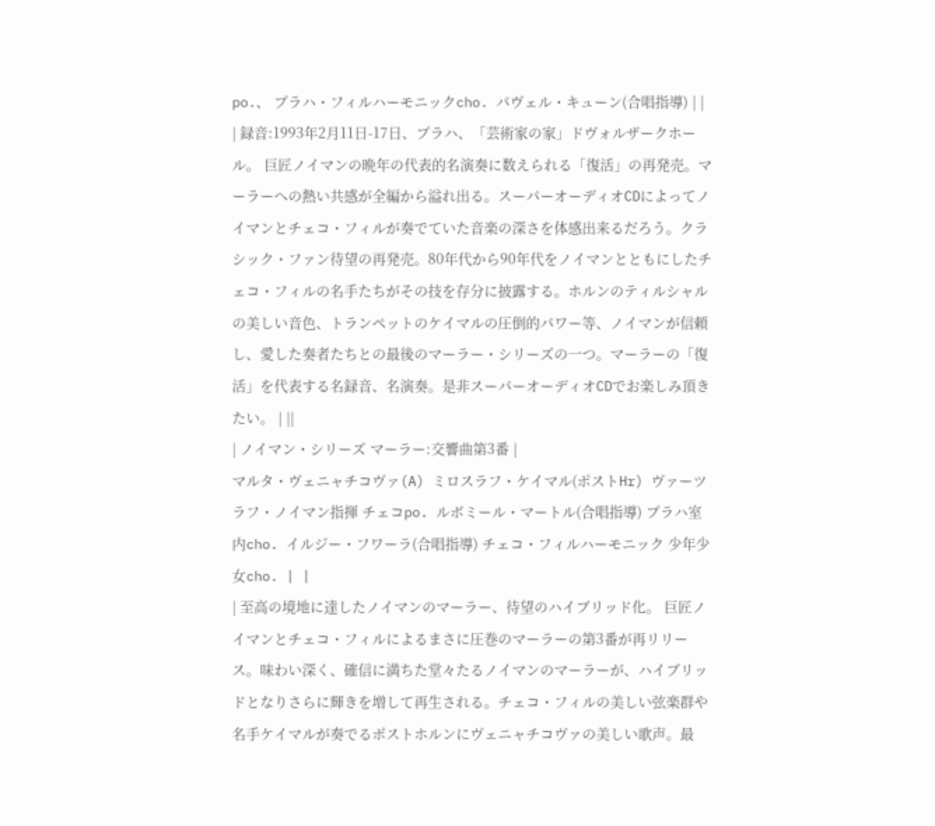po.、 プラハ・フィルハーモニックcho. パヴェル・キューン(合唱指導) | |
| 録音:1993年2月11日-17日、プラハ、「芸術家の家」ドヴォルザークホール。 巨匠ノイマンの晩年の代表的名演奏に数えられる「復活」の再発売。マーラーへの熱い共感が全編から溢れ出る。スーパーオーディオCDによってノイマンとチェコ・フィルが奏でていた音楽の深さを体感出来るだろう。クラシック・ファン待望の再発売。80年代から90年代をノイマンとともにしたチェコ・フィルの名手たちがその技を存分に披露する。ホルンのティルシャルの美しい音色、トランペットのケイマルの圧倒的パワー等、ノイマンが信頼し、愛した奏者たちとの最後のマーラー・シリーズの一つ。マーラーの「復活」を代表する名録音、名演奏。是非スーパーオーディオCDでお楽しみ頂きたい。 | ||
| ノイマン・シリーズ マーラー:交響曲第3番 |
マルタ・ヴェニャチコヴァ(A) ミロスラフ・ケイマル(ポストHr) ヴァーツラフ・ノイマン指揮 チェコpo. ルボミール・マートル(合唱指導) プラハ室内cho. イルジー・フワーラ(合唱指導) チェコ・フィルハーモニック 少年少女cho. | |
| 至高の境地に達したノイマンのマーラー、待望のハイブリッド化。 巨匠ノイマンとチェコ・フィルによるまさに圧巻のマーラーの第3番が再リリース。味わい深く、確信に満ちた堂々たるノイマンのマーラーが、ハイブリッドとなりさらに輝きを増して再生される。チェコ・フィルの美しい弦楽群や名手ケイマルが奏でるポストホルンにヴェニャチコヴァの美しい歌声。最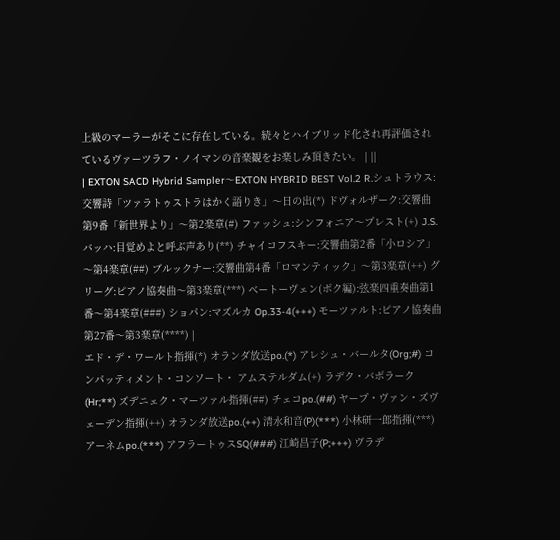上級のマーラーがそこに存在している。続々とハイブリッド化され再評価されているヴァーツラフ・ノイマンの音楽観をお楽しみ頂きたい。 | ||
| EXTON SACD Hybrid Sampler〜EXTON HYBRID BEST Vol.2 R.シュトラウス: 交響詩「ツァラトゥストラはかく語りき」〜日の出(*) ドヴォルザーク:交響曲第9番「新世界より」〜第2楽章(#) ファッシュ:シンフォニア〜プレスト(+) J.S.バッハ:目覚めよと呼ぶ声あり(**) チャイコフスキー:交響曲第2番「小ロシア」〜第4楽章(##) ブルックナー:交響曲第4番「ロマンティック」〜第3楽章(++) グリーグ:ピアノ協奏曲〜第3楽章(***) ベートーヴェン(ボク編):弦楽四重奏曲第1番〜第4楽章(###) ショパン:マズルカ Op.33-4(+++) モーツァルト:ピアノ協奏曲第27番〜第3楽章(****) |
エド・デ・ワールト指揮(*) オランダ放送po.(*) アレシュ・バールタ(Org;#) コンパッティメント・コンソート・ アムステルダム(+) ラデク・バボラーク(Hr;**) ズデニェク・マーツァル指揮(##) チェコpo.(##) ヤープ・ヴァン・ズヴェーデン指揮(++) オランダ放送po.(++) 清水和音(P)(***) 小林研一郎指揮(***) アーネムpo.(***) アフラートゥスSQ(###) 江崎昌子(P;+++) ヴラデ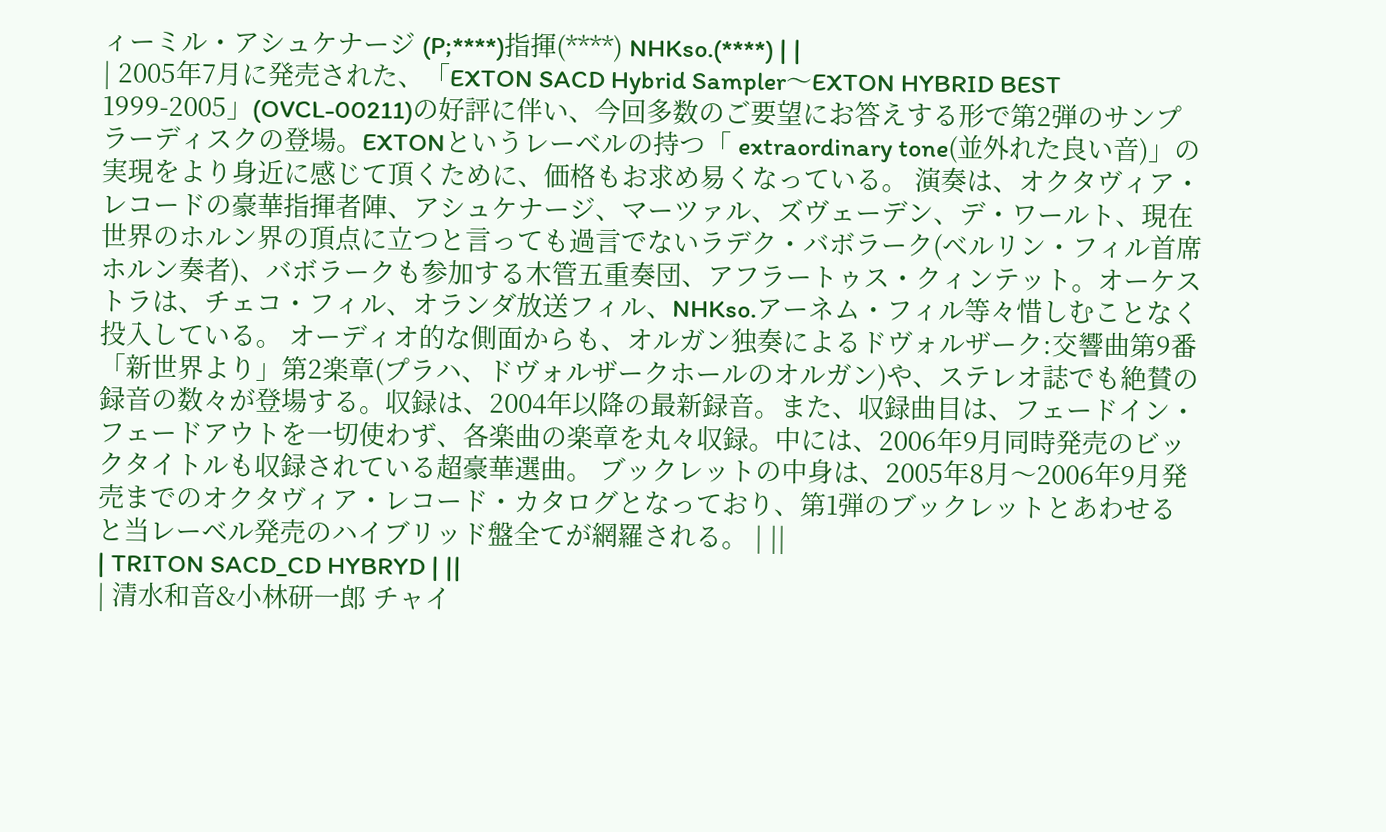ィーミル・アシュケナージ (P;****)指揮(****) NHKso.(****) | |
| 2005年7月に発売された、「EXTON SACD Hybrid Sampler〜EXTON HYBRID BEST 1999-2005」(OVCL-00211)の好評に伴い、今回多数のご要望にお答えする形で第2弾のサンプラーディスクの登場。EXTONというレーベルの持つ「 extraordinary tone(並外れた良い音)」の実現をより身近に感じて頂くために、価格もお求め易くなっている。 演奏は、オクタヴィア・レコードの豪華指揮者陣、アシュケナージ、マーツァル、ズヴェーデン、デ・ワールト、現在世界のホルン界の頂点に立つと言っても過言でないラデク・バボラーク(ベルリン・フィル首席ホルン奏者)、バボラークも参加する木管五重奏団、アフラートゥス・クィンテット。オーケストラは、チェコ・フィル、オランダ放送フィル、NHKso.アーネム・フィル等々惜しむことなく投入している。 オーディオ的な側面からも、オルガン独奏によるドヴォルザーク:交響曲第9番「新世界より」第2楽章(プラハ、ドヴォルザークホールのオルガン)や、ステレオ誌でも絶賛の録音の数々が登場する。収録は、2004年以降の最新録音。また、収録曲目は、フェードイン・フェードアウトを一切使わず、各楽曲の楽章を丸々収録。中には、2006年9月同時発売のビックタイトルも収録されている超豪華選曲。 ブックレットの中身は、2005年8月〜2006年9月発売までのオクタヴィア・レコード・カタログとなっており、第1弾のブックレットとあわせると当レーベル発売のハイブリッド盤全てが網羅される。 | ||
| TRITON SACD_CD HYBRYD | ||
| 清水和音&小林研一郎 チャイ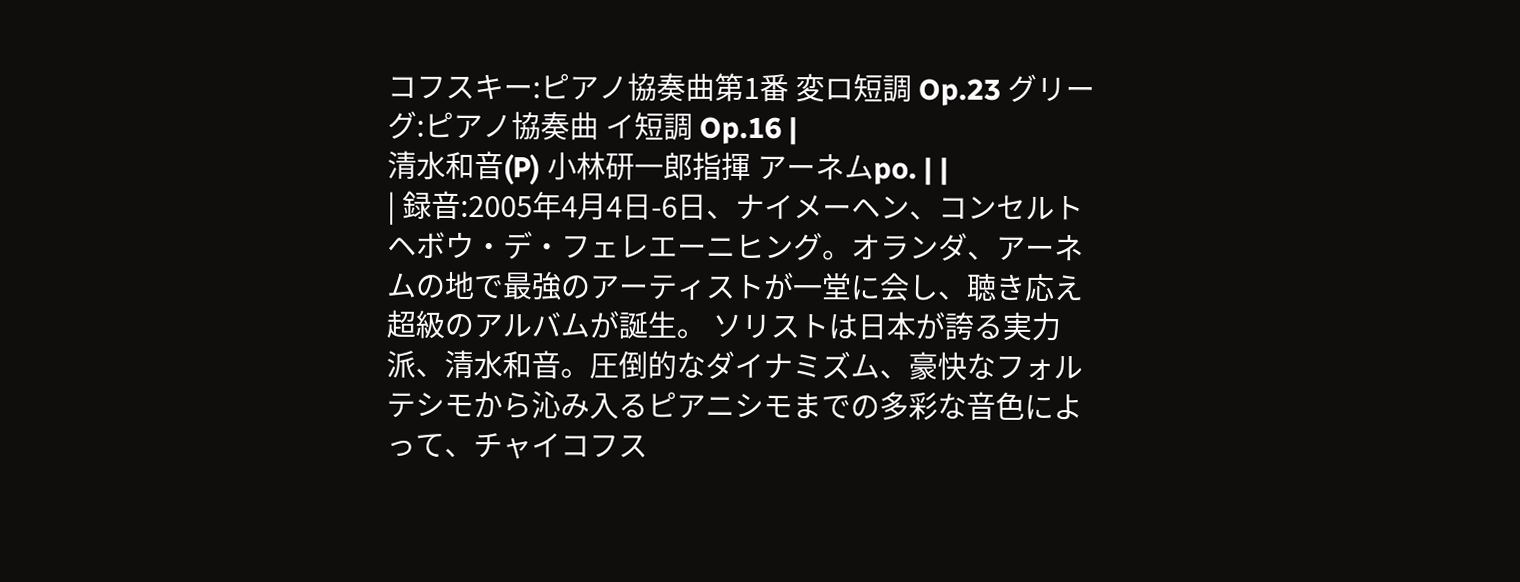コフスキー:ピアノ協奏曲第1番 変ロ短調 Op.23 グリーグ:ピアノ協奏曲 イ短調 Op.16 |
清水和音(P) 小林研一郎指揮 アーネムpo. | |
| 録音:2005年4月4日-6日、ナイメーヘン、コンセルトヘボウ・デ・フェレエーニヒング。オランダ、アーネムの地で最強のアーティストが一堂に会し、聴き応え超級のアルバムが誕生。 ソリストは日本が誇る実力派、清水和音。圧倒的なダイナミズム、豪快なフォルテシモから沁み入るピアニシモまでの多彩な音色によって、チャイコフス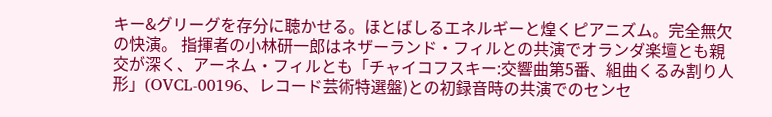キー&グリーグを存分に聴かせる。ほとばしるエネルギーと煌くピアニズム。完全無欠の快演。 指揮者の小林研一郎はネザーランド・フィルとの共演でオランダ楽壇とも親交が深く、アーネム・フィルとも「チャイコフスキー:交響曲第5番、組曲くるみ割り人形」(OVCL-00196、レコード芸術特選盤)との初録音時の共演でのセンセ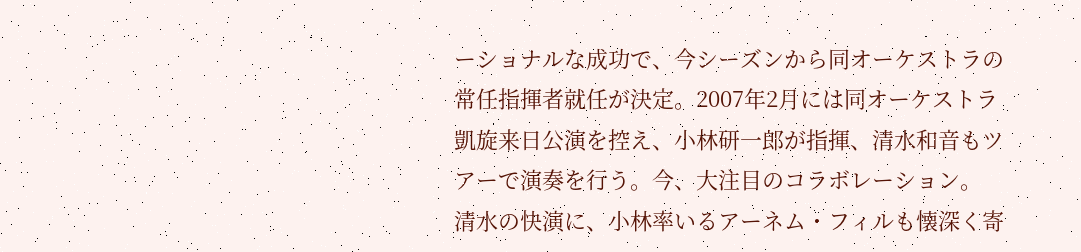ーショナルな成功で、今シーズンから同オーケストラの常任指揮者就任が決定。2007年2月には同オーケストラ凱旋来日公演を控え、小林研一郎が指揮、清水和音もツアーで演奏を行う。今、大注目のコラボレーション。 清水の快演に、小林率いるアーネム・フィルも懐深く寄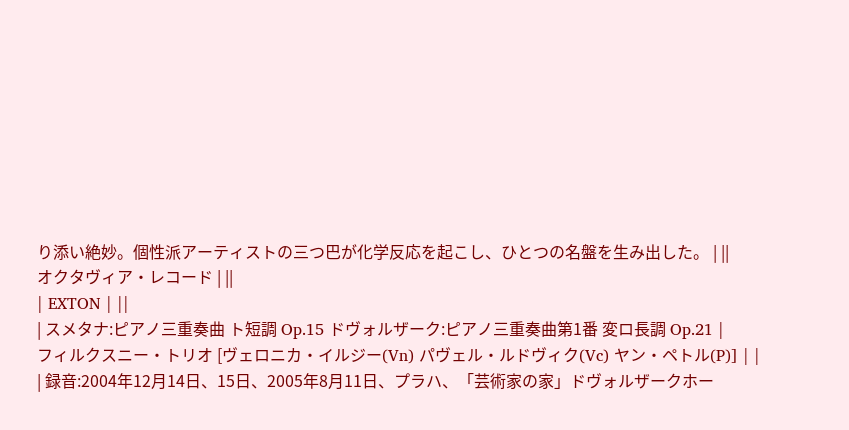り添い絶妙。個性派アーティストの三つ巴が化学反応を起こし、ひとつの名盤を生み出した。 | ||
オクタヴィア・レコード | ||
| EXTON | ||
| スメタナ:ピアノ三重奏曲 ト短調 Op.15 ドヴォルザーク:ピアノ三重奏曲第1番 変ロ長調 Op.21 |
フィルクスニー・トリオ [ヴェロニカ・イルジー(Vn) パヴェル・ルドヴィク(Vc) ヤン・ペトル(P)] | |
| 録音:2004年12月14日、15日、2005年8月11日、プラハ、「芸術家の家」ドヴォルザークホー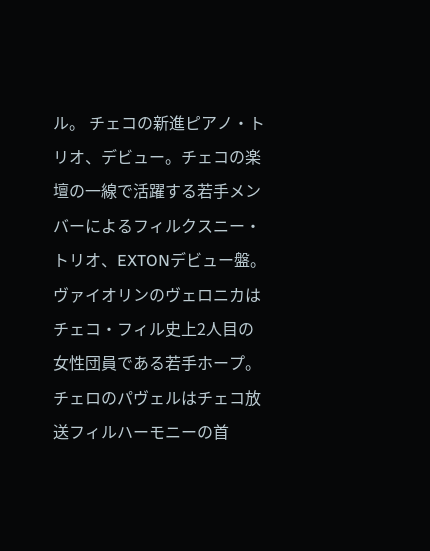ル。 チェコの新進ピアノ・トリオ、デビュー。チェコの楽壇の一線で活躍する若手メンバーによるフィルクスニー・トリオ、EXTONデビュー盤。 ヴァイオリンのヴェロニカはチェコ・フィル史上2人目の女性団員である若手ホープ。チェロのパヴェルはチェコ放送フィルハーモニーの首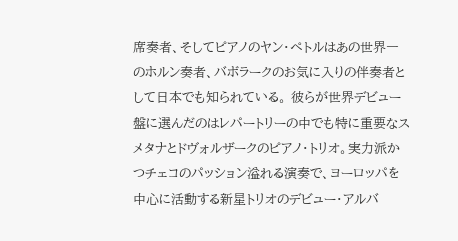席奏者、そしてピアノのヤン・ペトルはあの世界一のホルン奏者、バボラークのお気に入りの伴奏者として日本でも知られている。 彼らが世界デビュー盤に選んだのはレパートリーの中でも特に重要なスメタナとドヴォルザークのピアノ・トリオ。実力派かつチェコのパッション溢れる演奏で、ヨーロッパを中心に活動する新星トリオのデビュー・アルバ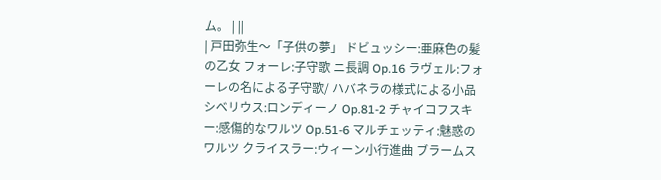ム。 | ||
| 戸田弥生〜「子供の夢」 ドビュッシー:亜麻色の髪の乙女 フォーレ:子守歌 ニ長調 Op.16 ラヴェル:フォーレの名による子守歌/ ハバネラの様式による小品 シベリウス:ロンディーノ Op.81-2 チャイコフスキー:感傷的なワルツ Op.51-6 マルチェッティ:魅惑のワルツ クライスラー:ウィーン小行進曲 ブラームス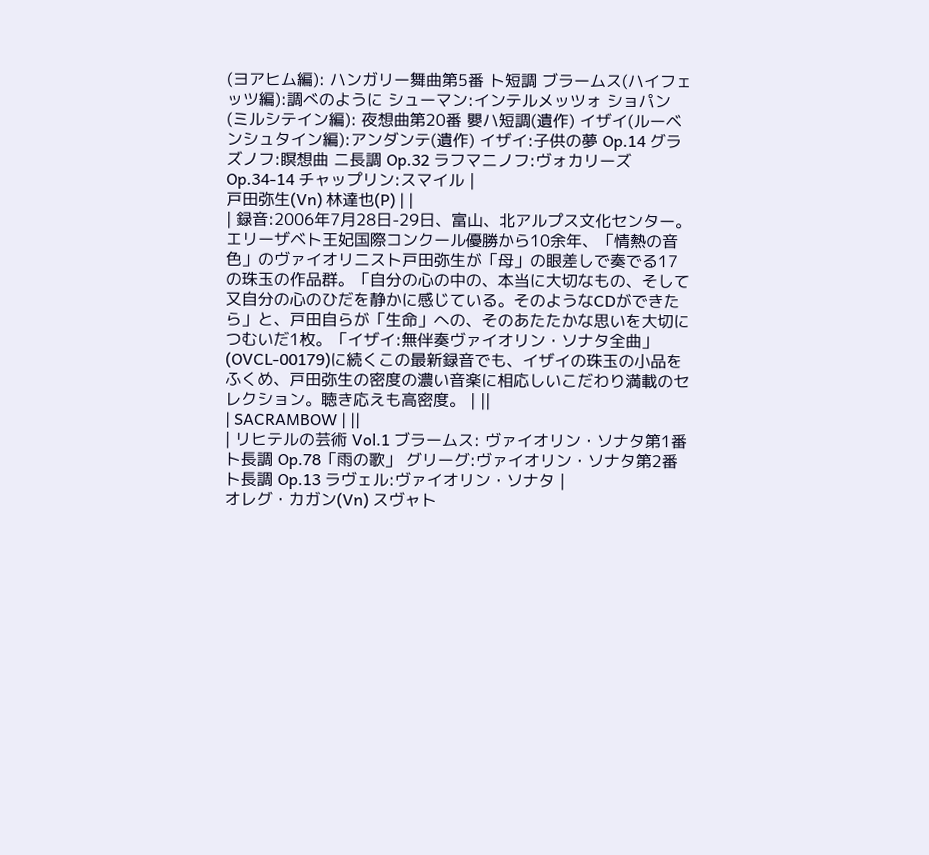(ヨアヒム編): ハンガリー舞曲第5番 ト短調 ブラームス(ハイフェッツ編):調べのように シューマン:インテルメッツォ ショパン(ミルシテイン編): 夜想曲第20番 嬰ハ短調(遺作) イザイ(ルーベンシュタイン編):アンダンテ(遺作) イザイ:子供の夢 Op.14 グラズノフ:瞑想曲 ニ長調 Op.32 ラフマニノフ:ヴォカリーズ Op.34-14 チャップリン:スマイル |
戸田弥生(Vn) 林達也(P) | |
| 録音:2006年7月28日-29日、富山、北アルプス文化センター。 エリーザベト王妃国際コンクール優勝から10余年、「情熱の音色」のヴァイオリニスト戸田弥生が「母」の眼差しで奏でる17の珠玉の作品群。「自分の心の中の、本当に大切なもの、そして又自分の心のひだを静かに感じている。そのようなCDができたら」と、戸田自らが「生命」への、そのあたたかな思いを大切につむいだ1枚。「イザイ:無伴奏ヴァイオリン・ソナタ全曲」(OVCL-00179)に続くこの最新録音でも、イザイの珠玉の小品をふくめ、戸田弥生の密度の濃い音楽に相応しいこだわり満載のセレクション。聴き応えも高密度。 | ||
| SACRAMBOW | ||
| リヒテルの芸術 Vol.1 ブラームス: ヴァイオリン・ソナタ第1番 ト長調 Op.78「雨の歌」 グリーグ:ヴァイオリン・ソナタ第2番 ト長調 Op.13 ラヴェル:ヴァイオリン・ソナタ |
オレグ・カガン(Vn) スヴャト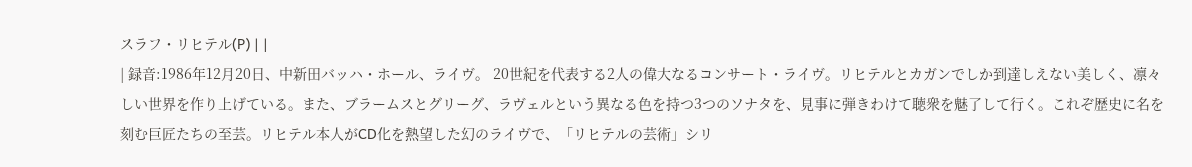スラフ・リヒテル(P) | |
| 録音:1986年12月20日、中新田バッハ・ホール、ライヴ。 20世紀を代表する2人の偉大なるコンサート・ライヴ。リヒテルとカガンでしか到達しえない美しく、凛々しい世界を作り上げている。また、ブラームスとグリーグ、ラヴェルという異なる色を持つ3つのソナタを、見事に弾きわけて聴衆を魅了して行く。これぞ歴史に名を刻む巨匠たちの至芸。リヒテル本人がCD化を熱望した幻のライヴで、「リヒテルの芸術」シリ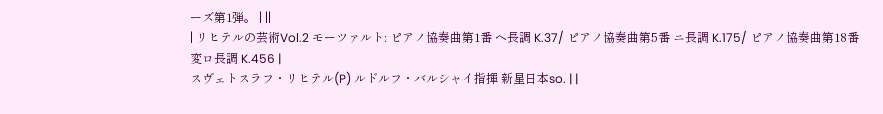ーズ第1弾。 | ||
| リヒテルの芸術Vol.2 モーツァルト: ピアノ協奏曲第1番 ヘ長調 K.37/ ピアノ協奏曲第5番 ニ長調 K.175/ ピアノ協奏曲第18番 変ロ長調 K.456 |
スヴェトスラフ・リヒテル(P) ルドルフ・バルシャイ指揮 新星日本so. | |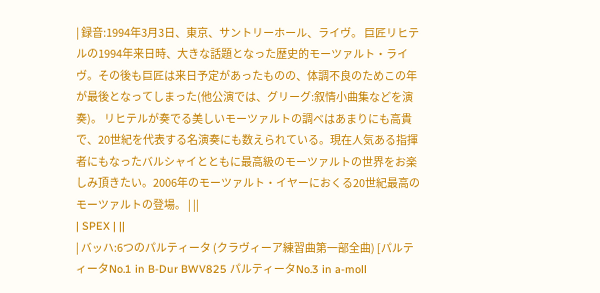| 録音:1994年3月3日、東京、サントリーホール、ライヴ。 巨匠リヒテルの1994年来日時、大きな話題となった歴史的モーツァルト・ライヴ。その後も巨匠は来日予定があったものの、体調不良のためこの年が最後となってしまった(他公演では、グリーグ:叙情小曲集などを演奏)。 リヒテルが奏でる美しいモーツァルトの調べはあまりにも高貴で、20世紀を代表する名演奏にも数えられている。現在人気ある指揮者にもなったバルシャイとともに最高級のモーツァルトの世界をお楽しみ頂きたい。2006年のモーツァルト・イヤーにおくる20世紀最高のモーツァルトの登場。 | ||
| SPEX | ||
| バッハ:6つのパルティータ (クラヴィーア練習曲第一部全曲) [パルティータNo.1 in B-Dur BWV825 パルティータNo.3 in a-moll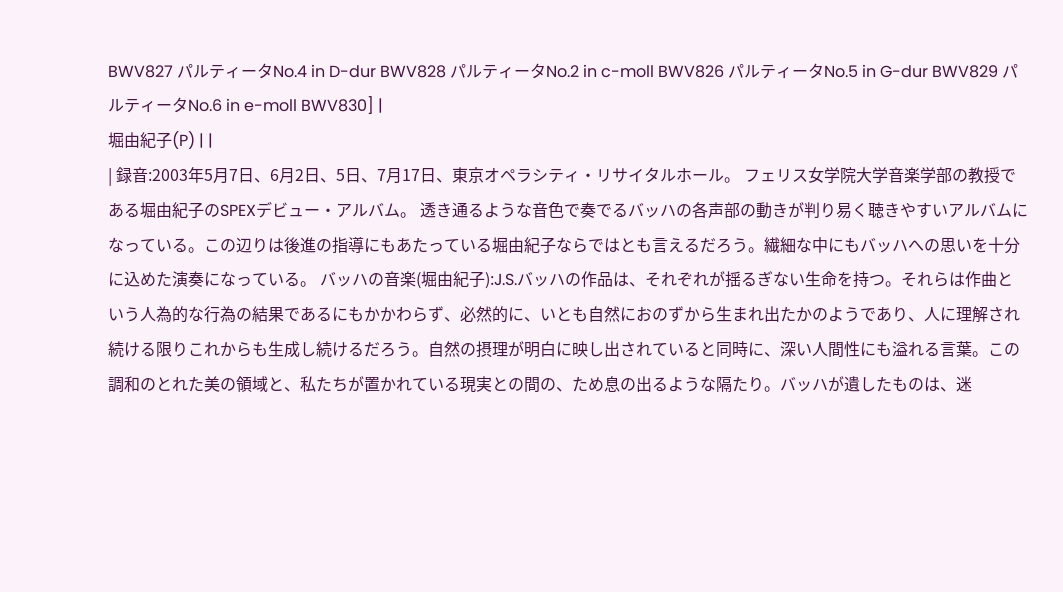BWV827 パルティータNo.4 in D-dur BWV828 パルティータNo.2 in c-moll BWV826 パルティータNo.5 in G-dur BWV829 パルティータNo.6 in e-moll BWV830] |
堀由紀子(P) | |
| 録音:2003年5月7日、6月2日、5日、7月17日、東京オペラシティ・リサイタルホール。 フェリス女学院大学音楽学部の教授である堀由紀子のSPEXデビュー・アルバム。 透き通るような音色で奏でるバッハの各声部の動きが判り易く聴きやすいアルバムになっている。この辺りは後進の指導にもあたっている堀由紀子ならではとも言えるだろう。繊細な中にもバッハへの思いを十分に込めた演奏になっている。 バッハの音楽(堀由紀子):J.S.バッハの作品は、それぞれが揺るぎない生命を持つ。それらは作曲という人為的な行為の結果であるにもかかわらず、必然的に、いとも自然におのずから生まれ出たかのようであり、人に理解され続ける限りこれからも生成し続けるだろう。自然の摂理が明白に映し出されていると同時に、深い人間性にも溢れる言葉。この調和のとれた美の領域と、私たちが置かれている現実との間の、ため息の出るような隔たり。バッハが遺したものは、迷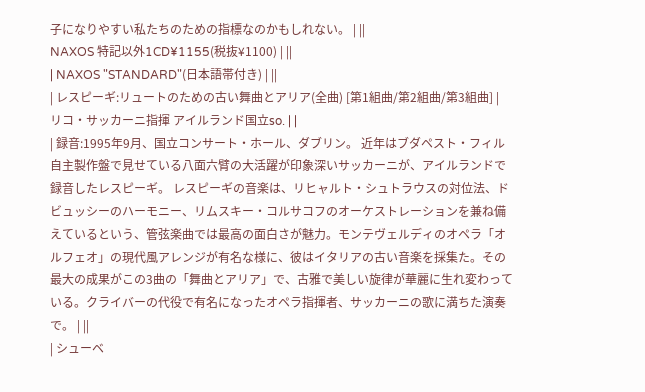子になりやすい私たちのための指標なのかもしれない。 | ||
NAXOS 特記以外1CD¥1155(税抜¥1100) | ||
| NAXOS "STANDARD"(日本語帯付き) | ||
| レスピーギ:リュートのための古い舞曲とアリア(全曲) [第1組曲/第2組曲/第3組曲] |
リコ・サッカーニ指揮 アイルランド国立so. | |
| 録音:1995年9月、国立コンサート・ホール、ダブリン。 近年はブダペスト・フィル自主製作盤で見せている八面六臂の大活躍が印象深いサッカーニが、アイルランドで録音したレスピーギ。 レスピーギの音楽は、リヒャルト・シュトラウスの対位法、ドビュッシーのハーモニー、リムスキー・コルサコフのオーケストレーションを兼ね備えているという、管弦楽曲では最高の面白さが魅力。モンテヴェルディのオペラ「オルフェオ」の現代風アレンジが有名な様に、彼はイタリアの古い音楽を採集た。その最大の成果がこの3曲の「舞曲とアリア」で、古雅で美しい旋律が華麗に生れ変わっている。クライバーの代役で有名になったオペラ指揮者、サッカーニの歌に満ちた演奏で。 | ||
| シューベ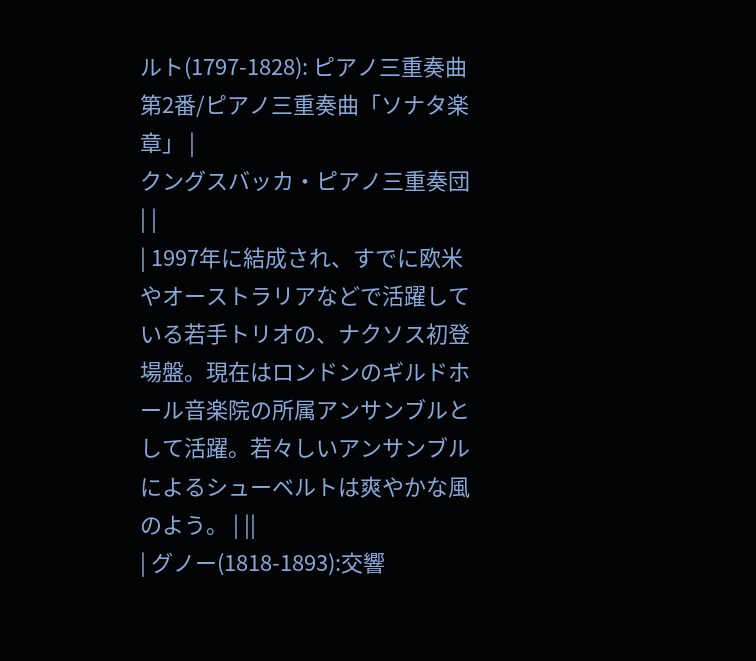ルト(1797-1828): ピアノ三重奏曲第2番/ピアノ三重奏曲「ソナタ楽章」 |
クングスバッカ・ピアノ三重奏団 | |
| 1997年に結成され、すでに欧米やオーストラリアなどで活躍している若手トリオの、ナクソス初登場盤。現在はロンドンのギルドホール音楽院の所属アンサンブルとして活躍。若々しいアンサンブルによるシューベルトは爽やかな風のよう。 | ||
| グノー(1818-1893):交響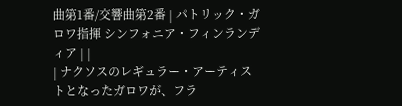曲第1番/交響曲第2番 | パトリック・ガロワ指揮 シンフォニア・フィンランディア | |
| ナクソスのレギュラー・アーティストとなったガロワが、フラ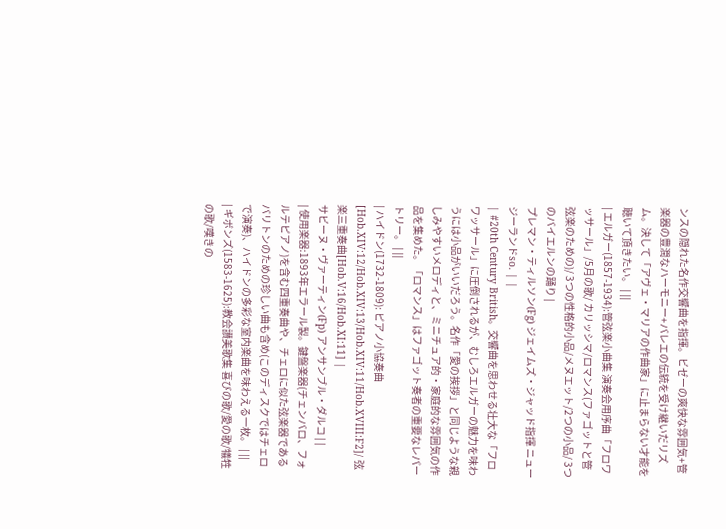ンスの隠れた名作交響曲を指揮。ビゼーの爽快な雰囲気+管楽器の豊潤なハーモニー+バレエの伝統を受け継いだリズム。決して「アヴェ・マリアの作曲家」に止まらない才能を聴いて頂きたい。 | ||
| エルガー(1857-1934):管弦楽小曲集 演奏会用序曲「フロワッサール」/5月の歌/ カリッシマ/ロマンス(ファゴットと管弦楽のための)/ 3つの性格的小品/メヌエット/2つの小品/ 3つのバイエルンの踊り |
プレマン・ティルソン(Fg) ジェイムズ・ジャッド指揮 ニュージーランドso. | |
| #20th Century British。交響曲を思わせる壮大な「フロワッサール」に圧倒されるが、むしろエルガーの魅力を味わうには小品がいいだろう。名作「愛の挨拶」と同じような親しみやすいメロディと、ミニチュア的・家庭的な雰囲気の作品を集めた。「ロマンス」はファゴット奏者の重要なレパートリー。 | ||
| ハイドン(1732-1809): ピアノ小協奏曲 [Hob.XIV:12/Hob.XIV:13/Hob.XIV:11/Hob.XVIII:F2]/ 弦楽三重奏曲[Hob.V:16/Hob.XI:11] |
サビーヌ・ヴァーティン(Fp) アンサンブル・ダルコ | |
| 使用楽器:1893年エラール製。鍵盤楽器(チェンバロ、フォルテピアノ)を含む四重奏曲や、チェロに似た弦楽器であるバリトンのための珍しい曲も含め(このディスクではチェロで演奏)、ハイドンの多彩な室内楽曲を味わえる一枚。 | ||
| ギボンズ(1583-1625):教会讃美歌集 喜びの歌/愛の歌/犠牲の歌/嘆きの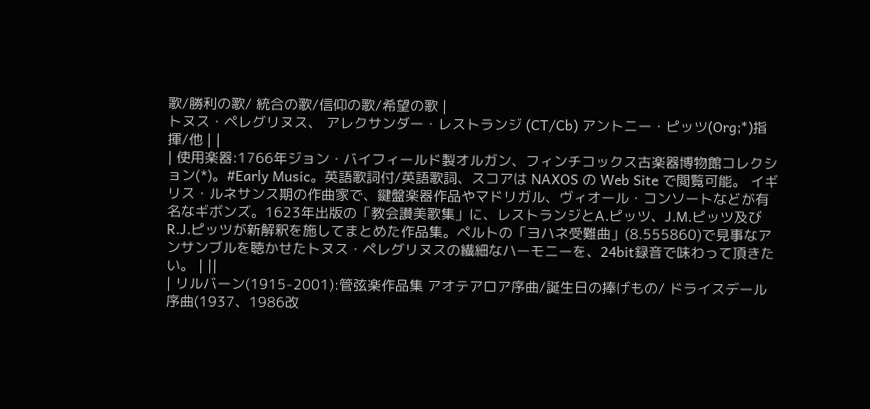歌/勝利の歌/ 統合の歌/信仰の歌/希望の歌 |
トヌス・ペレグリヌス、 アレクサンダー・レストランジ (CT/Cb) アントニー・ピッツ(Org;*)指揮/他 | |
| 使用楽器:1766年ジョン・バイフィールド製オルガン、フィンチコックス古楽器博物館コレクション(*)。#Early Music。英語歌詞付/英語歌詞、スコアは NAXOS の Web Site で閲覧可能。 イギリス・ルネサンス期の作曲家で、鍵盤楽器作品やマドリガル、ヴィオール・コンソートなどが有名なギボンズ。1623年出版の「教会讃美歌集」に、レストランジとA.ピッツ、J.M.ピッツ及びR.J.ピッツが新解釈を施してまとめた作品集。ペルトの「ヨハネ受難曲」(8.555860)で見事なアンサンブルを聴かせたトヌス・ペレグリヌスの繊細なハーモニーを、24bit録音で味わって頂きたい。 | ||
| リルバーン(1915-2001):管弦楽作品集 アオテアロア序曲/誕生日の捧げもの/ ドライスデール序曲(1937、1986改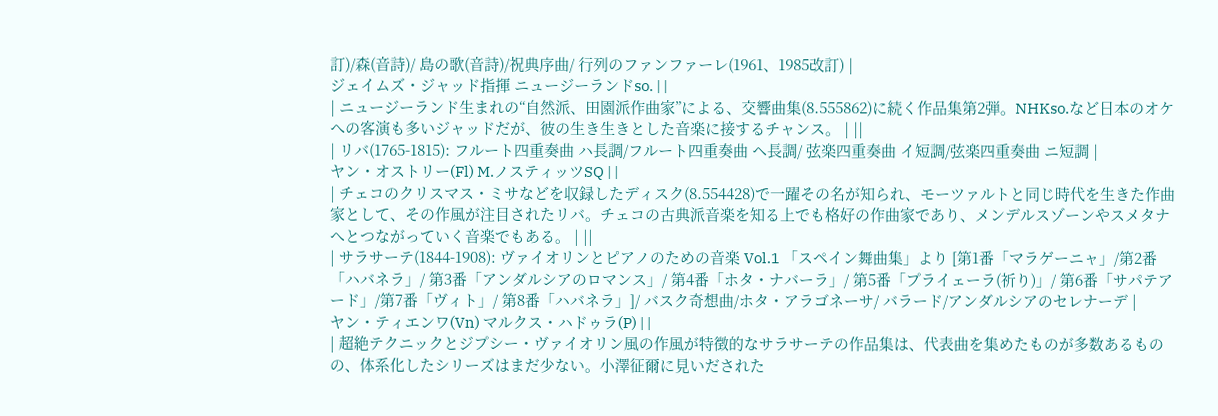訂)/森(音詩)/ 島の歌(音詩)/祝典序曲/ 行列のファンファーレ(1961、1985改訂) |
ジェイムズ・ジャッド指揮 ニュージーランドso. | |
| ニュージーランド生まれの“自然派、田園派作曲家”による、交響曲集(8.555862)に続く作品集第2弾。NHKso.など日本のオケへの客演も多いジャッドだが、彼の生き生きとした音楽に接するチャンス。 | ||
| リバ(1765-1815): フルート四重奏曲 ハ長調/フルート四重奏曲 ヘ長調/ 弦楽四重奏曲 イ短調/弦楽四重奏曲 ニ短調 |
ヤン・オストリー(Fl) M.ノスティッツSQ | |
| チェコのクリスマス・ミサなどを収録したディスク(8.554428)で一躍その名が知られ、モーツァルトと同じ時代を生きた作曲家として、その作風が注目されたリバ。チェコの古典派音楽を知る上でも格好の作曲家であり、メンデルスゾーンやスメタナへとつながっていく音楽でもある。 | ||
| サラサーテ(1844-1908): ヴァイオリンとピアノのための音楽 Vol.1 「スペイン舞曲集」より [第1番「マラゲーニャ」/第2番「ハバネラ」/ 第3番「アンダルシアのロマンス」/ 第4番「ホタ・ナバーラ」/ 第5番「プライェーラ(祈り)」/ 第6番「サパテアード」/第7番「ヴィト」/ 第8番「ハバネラ」]/ バスク奇想曲/ホタ・アラゴネーサ/ バラード/アンダルシアのセレナーデ |
ヤン・ティエンワ(Vn) マルクス・ハドゥラ(P) | |
| 超絶テクニックとジプシー・ヴァイオリン風の作風が特徴的なサラサーテの作品集は、代表曲を集めたものが多数あるものの、体系化したシリーズはまだ少ない。小澤征爾に見いだされた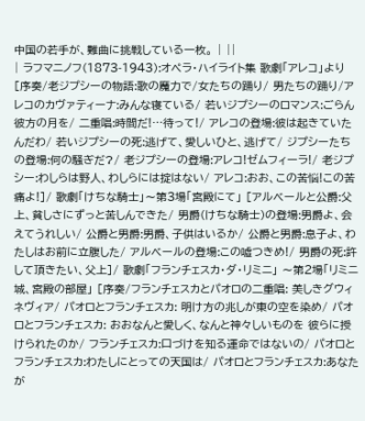中国の若手が、難曲に挑戦している一枚。 | ||
| ラフマニノフ(1873-1943):オペラ・ハイライト集 歌劇「アレコ」より [序奏/老ジプシーの物語:歌の魔力で/女たちの踊り/ 男たちの踊り/アレコのカヴァティーナ:みんな寝ている/ 若いジプシーのロマンス:ごらん彼方の月を/ 二重唱:時間だ!…待って!/ アレコの登場:彼は起きていたんだわ/ 若いジプシーの死:逃げて、愛しいひと、逃げて/ ジプシーたちの登場:何の騒ぎだ?/ 老ジプシーの登場:アレコ!ゼムフィーラ!/ 老ジプシー:わしらは野人、わしらには掟はない/ アレコ:おお、この苦悩!この苦痛よ!]/ 歌劇「けちな騎士」〜第3場「宮殿にて」 [アルベールと公爵:父上、貧しさにずっと苦しんできた/ 男爵(けちな騎士)の登場:男爵よ、会えてうれしい/ 公爵と男爵:男爵、子供はいるか/ 公爵と男爵:息子よ、わたしはお前に立腹した/ アルベールの登場:この嘘つきめ!/ 男爵の死:許して頂きたい、父上]/ 歌劇「フランチェスカ・ダ・リミニ」 〜第2場「リミニ城、宮殿の部屋」 [序奏/フランチェスカとパオロの二重唱: 美しきグウィネヴィア/ パオロとフランチェスカ: 明け方の兆しが東の空を染め/ パオロとフランチェスカ: おおなんと愛しく、なんと神々しいものを 彼らに授けられたのか/ フランチェスカ:口づけを知る運命ではないの/ パオロとフランチェスカ:わたしにとっての天国は/ パオロとフランチェスカ:あなたが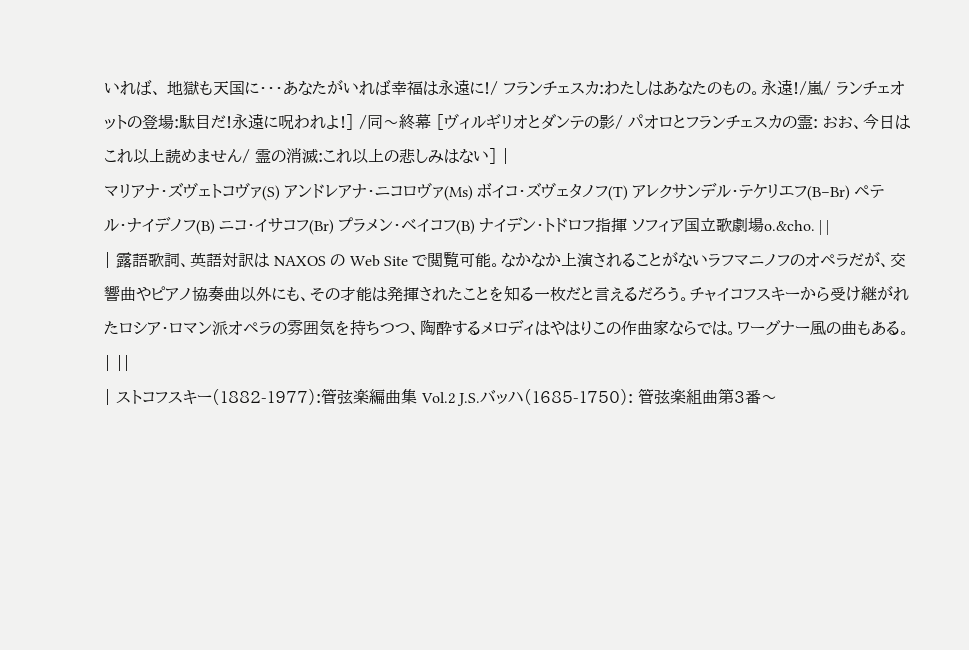いれば、 地獄も天国に・・・あなたがいれば幸福は永遠に!/ フランチェスカ:わたしはあなたのもの。永遠!/嵐/ ランチェオットの登場:駄目だ!永遠に呪われよ!] /同〜終幕 [ヴィルギリオとダンテの影/ パオロとフランチェスカの霊: おお、今日はこれ以上読めません/ 霊の消滅:これ以上の悲しみはない] |
マリアナ・ズヴェトコヴァ(S) アンドレアナ・ニコロヴァ(Ms) ボイコ・ズヴェタノフ(T) アレクサンデル・テケリエフ(B−Br) ペテル・ナイデノフ(B) ニコ・イサコフ(Br) プラメン・ベイコフ(B) ナイデン・トドロフ指揮 ソフィア国立歌劇場o.&cho. | |
| 露語歌詞、英語対訳は NAXOS の Web Site で閲覧可能。なかなか上演されることがないラフマニノフのオペラだが、交響曲やピアノ協奏曲以外にも、その才能は発揮されたことを知る一枚だと言えるだろう。チャイコフスキーから受け継がれたロシア・ロマン派オペラの雰囲気を持ちつつ、陶酔するメロディはやはりこの作曲家ならでは。ワーグナー風の曲もある。 | ||
| ストコフスキー(1882-1977):管弦楽編曲集 Vol.2 J.S.バッハ(1685-1750): 管弦楽組曲第3番〜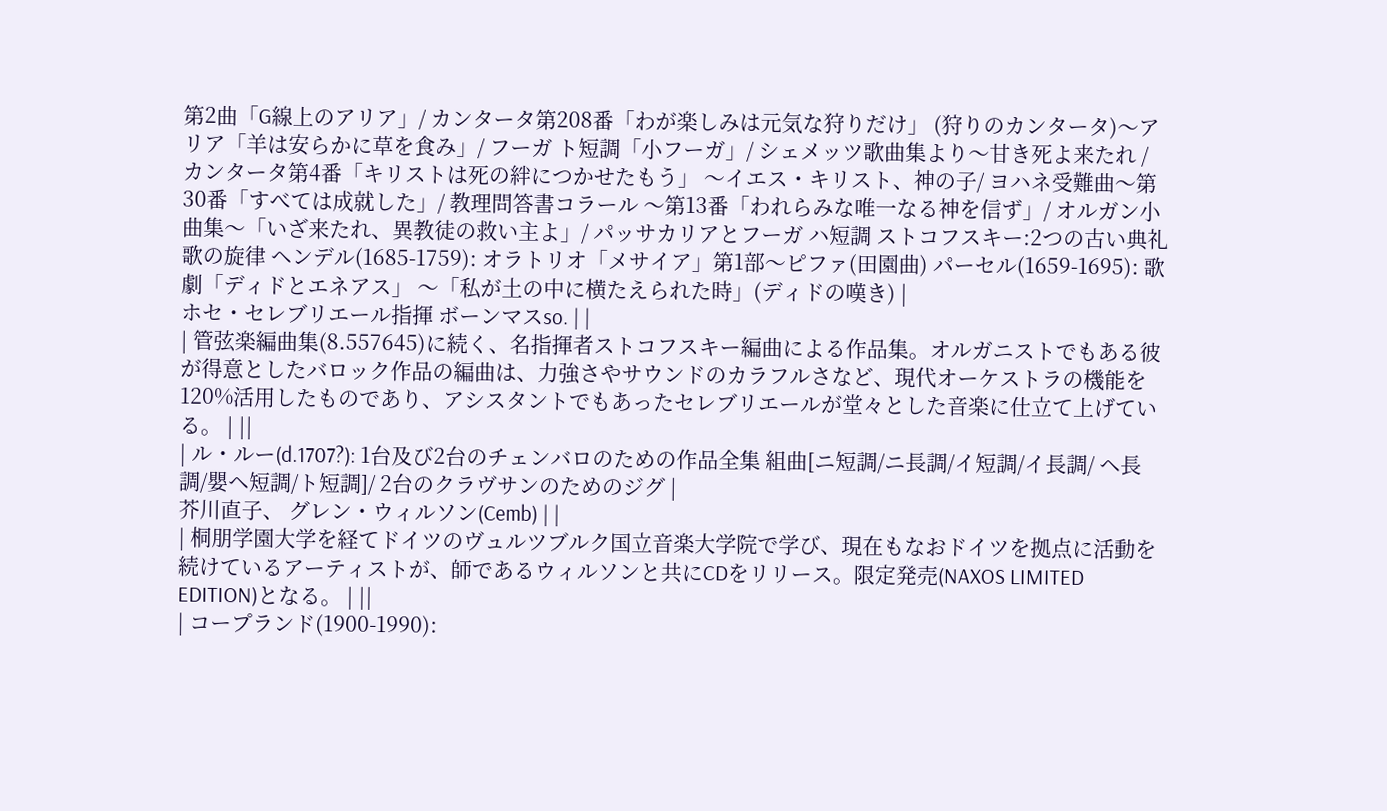第2曲「G線上のアリア」/ カンタータ第208番「わが楽しみは元気な狩りだけ」 (狩りのカンタータ)〜アリア「羊は安らかに草を食み」/ フーガ ト短調「小フーガ」/ シェメッツ歌曲集より〜甘き死よ来たれ / カンタータ第4番「キリストは死の絆につかせたもう」 〜イエス・キリスト、神の子/ ヨハネ受難曲〜第30番「すべては成就した」/ 教理問答書コラール 〜第13番「われらみな唯一なる神を信ず」/ オルガン小曲集〜「いざ来たれ、異教徒の救い主よ」/ パッサカリアとフーガ ハ短調 ストコフスキー:2つの古い典礼歌の旋律 ヘンデル(1685-1759): オラトリオ「メサイア」第1部〜ピファ(田園曲) パーセル(1659-1695): 歌劇「ディドとエネアス」 〜「私が土の中に横たえられた時」(ディドの嘆き) |
ホセ・セレブリエール指揮 ボーンマスso. | |
| 管弦楽編曲集(8.557645)に続く、名指揮者ストコフスキー編曲による作品集。オルガニストでもある彼が得意としたバロック作品の編曲は、力強さやサウンドのカラフルさなど、現代オーケストラの機能を120%活用したものであり、アシスタントでもあったセレブリエールが堂々とした音楽に仕立て上げている。 | ||
| ル・ルー(d.1707?): 1台及び2台のチェンバロのための作品全集 組曲[ニ短調/ニ長調/イ短調/イ長調/ ヘ長調/嬰ヘ短調/ト短調]/ 2台のクラヴサンのためのジグ |
芥川直子、 グレン・ウィルソン(Cemb) | |
| 桐朋学園大学を経てドイツのヴュルツブルク国立音楽大学院で学び、現在もなおドイツを拠点に活動を続けているアーティストが、師であるウィルソンと共にCDをリリース。限定発売(NAXOS LIMITED EDITION)となる。 | ||
| コープランド(1900-1990):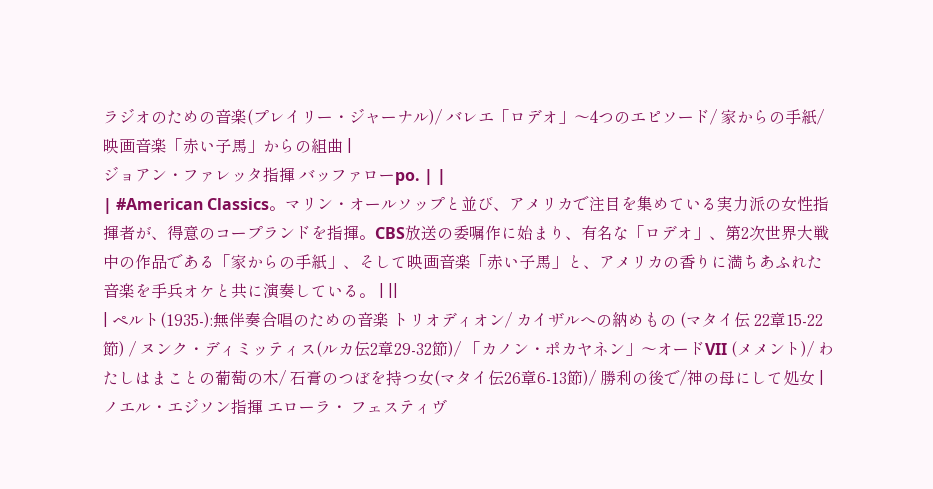ラジオのための音楽(プレイリー・ジャーナル)/ バレエ「ロデオ」〜4つのエピソード/ 家からの手紙/映画音楽「赤い子馬」からの組曲 |
ジョアン・ファレッタ指揮 バッファローpo. | |
| #American Classics。マリン・オールソップと並び、アメリカで注目を集めている実力派の女性指揮者が、得意のコープランドを指揮。CBS放送の委嘱作に始まり、有名な「ロデオ」、第2次世界大戦中の作品である「家からの手紙」、そして映画音楽「赤い子馬」と、アメリカの香りに満ちあふれた音楽を手兵オケと共に演奏している。 | ||
| ペルト(1935-):無伴奏合唱のための音楽 トリオディオン/ カイザルへの納めもの (マタイ伝 22章15-22節) / ヌンク・ディミッティス(ルカ伝2章29-32節)/ 「カノン・ポカヤネン」〜オードVII (メメント)/ わたしはまことの葡萄の木/ 石膏のつぼを持つ女(マタイ伝26章6-13節)/ 勝利の後で/神の母にして処女 |
ノエル・エジソン指揮 エローラ・ フェスティヴ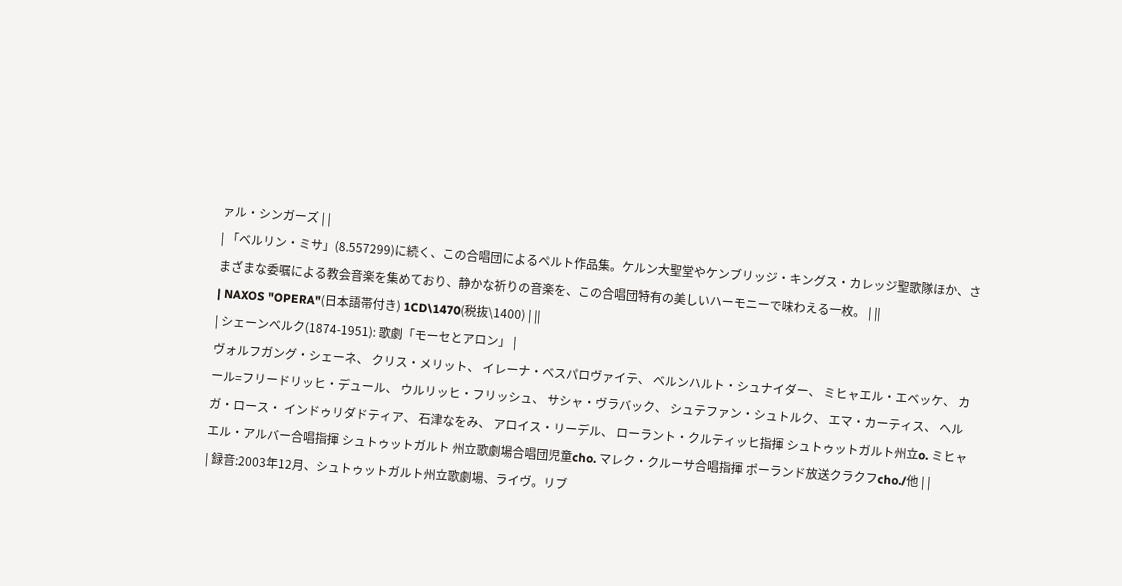ァル・シンガーズ | |
| 「ベルリン・ミサ」(8.557299)に続く、この合唱団によるペルト作品集。ケルン大聖堂やケンブリッジ・キングス・カレッジ聖歌隊ほか、さまざまな委嘱による教会音楽を集めており、静かな祈りの音楽を、この合唱団特有の美しいハーモニーで味わえる一枚。 | ||
| NAXOS "OPERA"(日本語帯付き) 1CD\1470(税抜\1400) | ||
| シェーンベルク(1874-1951): 歌劇「モーセとアロン」 |
ヴォルフガング・シェーネ、 クリス・メリット、 イレーナ・ベスパロヴァイテ、 ベルンハルト・シュナイダー、 ミヒャエル・エベッケ、 カール=フリードリッヒ・デュール、 ウルリッヒ・フリッシュ、 サシャ・ヴラバック、 シュテファン・シュトルク、 エマ・カーティス、 ヘルガ・ロース・ インドゥリダドティア、 石津なをみ、 アロイス・リーデル、 ローラント・クルティッヒ指揮 シュトゥットガルト州立o. ミヒャエル・アルバー合唱指揮 シュトゥットガルト 州立歌劇場合唱団児童cho. マレク・クルーサ合唱指揮 ポーランド放送クラクフcho./他 | |
| 録音:2003年12月、シュトゥットガルト州立歌劇場、ライヴ。リブ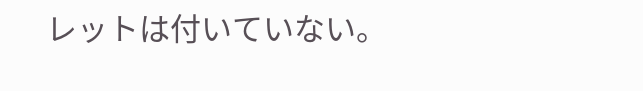レットは付いていない。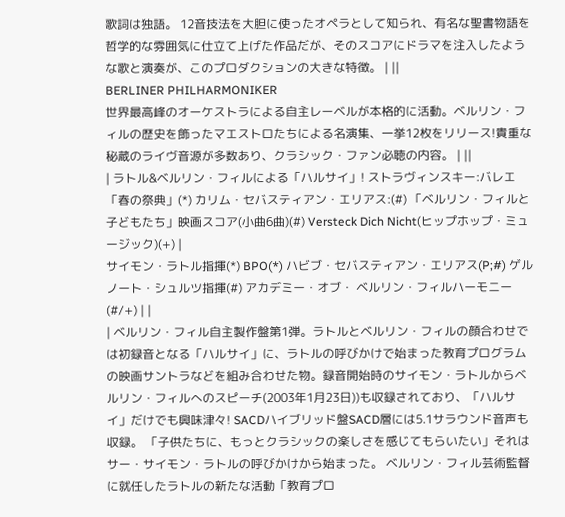歌詞は独語。 12音技法を大胆に使ったオペラとして知られ、有名な聖書物語を哲学的な雰囲気に仕立て上げた作品だが、そのスコアにドラマを注入したような歌と演奏が、このプロダクションの大きな特徴。 | ||
BERLINER PHILHARMONIKER
世界最高峰のオーケストラによる自主レーベルが本格的に活動。ベルリン・フィルの歴史を飾ったマエストロたちによる名演集、一挙12枚をリリース!貴重な秘蔵のライヴ音源が多数あり、クラシック・ファン必聴の内容。 | ||
| ラトル&ベルリン・フィルによる「ハルサイ」! ストラヴィンスキー:バレエ「春の祭典」(*) カリム・セバスティアン・エリアス:(#) 「ベルリン・フィルと子どもたち」映画スコア(小曲6曲)(#) Versteck Dich Nicht(ヒップホップ・ミュージック)(+) |
サイモン・ラトル指揮(*) BPO(*) ハビブ・セバスティアン・エリアス(P;#) ゲルノート・シュルツ指揮(#) アカデミー・オブ・ ベルリン・フィルハーモニー(#/+) | |
| ベルリン・フィル自主製作盤第1弾。ラトルとベルリン・フィルの顔合わせでは初録音となる「ハルサイ」に、ラトルの呼びかけで始まった教育プログラムの映画サントラなどを組み合わせた物。録音開始時のサイモン・ラトルからベルリン・フィルへのスピーチ(2003年1月23日))も収録されており、「ハルサイ」だけでも興味津々! SACDハイブリッド盤SACD層には5.1サラウンド音声も収録。 「子供たちに、もっとクラシックの楽しさを感じてもらいたい」それはサー・サイモン・ラトルの呼びかけから始まった。 ベルリン・フィル芸術監督に就任したラトルの新たな活動「教育プロ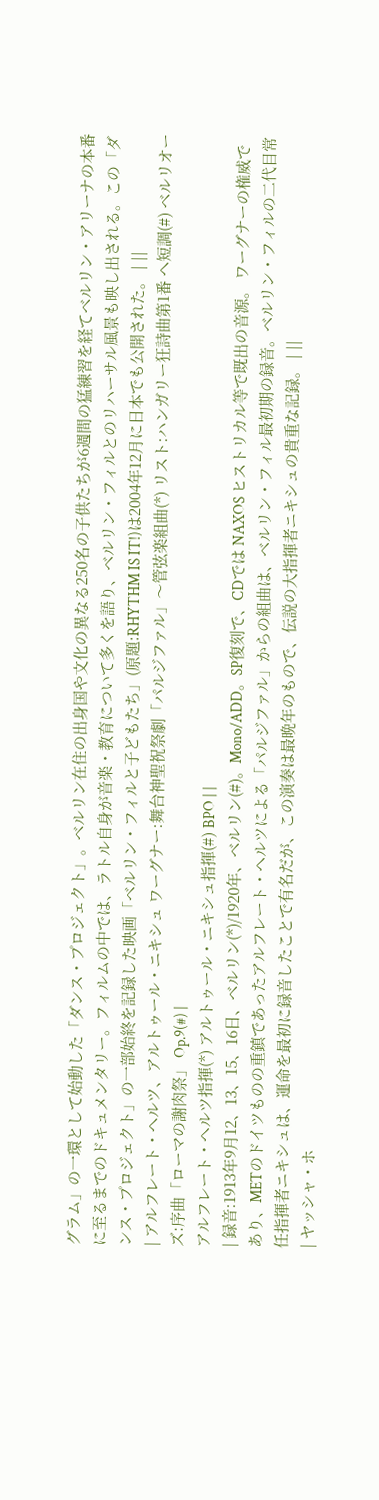グラム」の一環として始動した「ダンス・プロジェクト」。ベルリン在住の出身国や文化の異なる250名の子供たちが6週間の猛練習を経てベルリン・アリーナの本番に至るまでのドキュメンタリー。フィルムの中では、ラトル自身が音楽・教育について多くを語り、ベルリン・フィルとのリハーサル風景も映し出される。この「ダンス・プロジェクト」の一部始終を記録した映画「ベルリン・フィルと子どもたち」(原題:RHYTHM IS IT!)は2004年12月に日本でも公開された。 | ||
| アルフレート・ヘルツ、アルトゥール・ニキシュ ワーグナー:舞台神聖祝祭劇「パルジファル」〜管弦楽組曲(*) リスト:ハンガリー狂詩曲第1番 ヘ短調(#) ベルリオーズ:序曲「ローマの謝肉祭」 Op.9(#) |
アルフレート・ヘルツ指揮(*) アルトゥール・ニキシュ指揮(#) BPO | |
| 録音:1913年9月12、13、15、16日、ベルリン(*)/1920年、ベルリン(#)。Mono/ADD。SP復刻で、CDでは NAXOS ヒストリカル等で既出の音源。 ワーグナーの権威であり、METのドイツものの重鎮であったアルフレート・ヘルツによる「パルジファル」からの組曲は、ベルリン・フィル最初期の録音。ベルリン・フィルの二代目常任指揮者ニキシュは、運命を最初に録音したことで有名だが、この演奏は最晩年のもので、伝説の大指揮者ニキシュの貴重な記録。 | ||
| ヤッシャ・ホ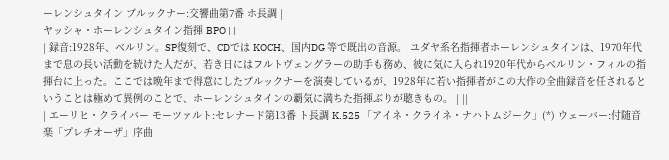ーレンシュタイン ブルックナー:交響曲第7番 ホ長調 |
ヤッシャ・ホーレンシュタイン指揮 BPO | |
| 録音:1928年、ベルリン。SP復刻で、CDでは KOCH、国内DG 等で既出の音源。 ユダヤ系名指揮者ホーレンシュタインは、1970年代まで息の長い活動を続けた人だが、若き日にはフルトヴェングラーの助手も務め、彼に気に入られ1920年代からベルリン・フィルの指揮台に上った。ここでは晩年まで得意にしたブルックナーを演奏しているが、1928年に若い指揮者がこの大作の全曲録音を任されるということは極めて異例のことで、ホーレンシュタインの覇気に満ちた指揮ぶりが聴きもの。 | ||
| エーリヒ・クライバー モーツァルト:セレナード第13番 ト長調 K.525 「アイネ・クライネ・ナハトムジーク」(*) ウェーバー:付随音楽「プレチオーザ」序曲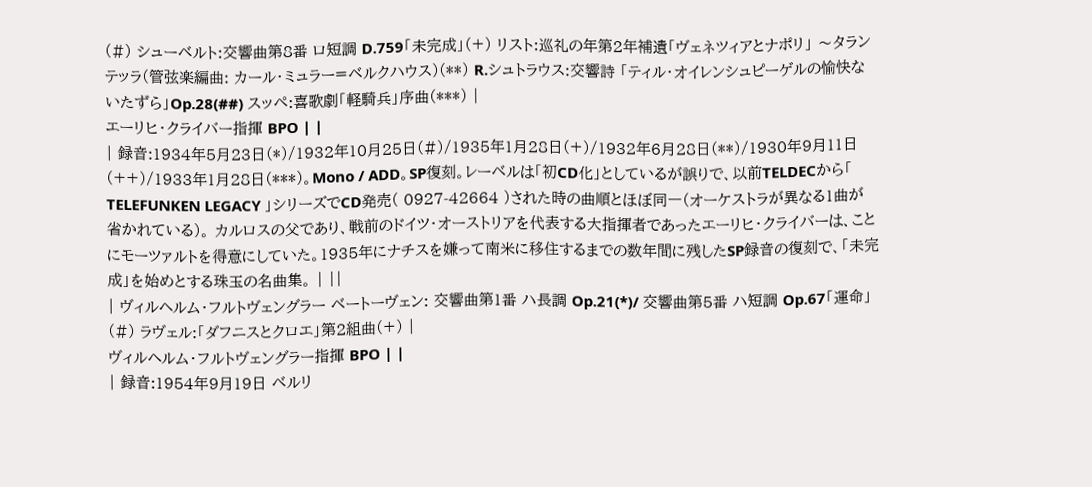(#) シューベルト:交響曲第8番 ロ短調 D.759「未完成」(+) リスト:巡礼の年第2年補遺「ヴェネツィアとナポリ」 〜タランテッラ(管弦楽編曲: カール・ミュラー=ベルクハウス)(**) R.シュトラウス:交響詩 「ティル・オイレンシュピーゲルの愉快ないたずら」Op.28(##) スッペ:喜歌劇「軽騎兵」序曲(***) |
エーリヒ・クライバー指揮 BPO | |
| 録音:1934年5月23日(*)/1932年10月25日(#)/1935年1月28日(+)/1932年6月28日(**)/1930年9月11日(++)/1933年1月28日(***)。Mono / ADD。SP復刻。レーベルは「初CD化」としているが誤りで、以前TELDECから「 TELEFUNKEN LEGACY 」シリーズでCD発売( 0927-42664 )された時の曲順とほぼ同一(オーケストラが異なる1曲が省かれている)。 カルロスの父であり、戦前のドイツ・オーストリアを代表する大指揮者であったエーリヒ・クライバーは、ことにモーツァルトを得意にしていた。1935年にナチスを嫌って南米に移住するまでの数年間に残したSP録音の復刻で、「未完成」を始めとする珠玉の名曲集。 | ||
| ヴィルヘルム・フルトヴェングラー ベートーヴェン: 交響曲第1番 ハ長調 Op.21(*)/ 交響曲第5番 ハ短調 Op.67「運命」(#) ラヴェル:「ダフニスとクロエ」第2組曲(+) |
ヴィルヘルム・フルトヴェングラー指揮 BPO | |
| 録音:1954年9月19日 ベルリ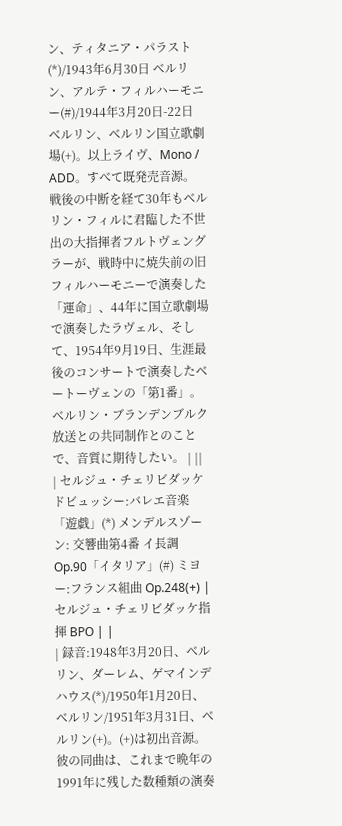ン、ティタニア・パラスト(*)/1943年6月30日 ベルリン、アルテ・フィルハーモニー(#)/1944年3月20日-22日 ベルリン、ベルリン国立歌劇場(+)。以上ライヴ、Mono / ADD。すべて既発売音源。 戦後の中断を経て30年もベルリン・フィルに君臨した不世出の大指揮者フルトヴェングラーが、戦時中に焼失前の旧フィルハーモニーで演奏した「運命」、44年に国立歌劇場で演奏したラヴェル、そして、1954年9月19日、生涯最後のコンサートで演奏したベートーヴェンの「第1番」。ベルリン・ブランデンブルク放送との共同制作とのことで、音質に期待したい。 | ||
| セルジュ・チェリビダッケ ドビュッシー:バレエ音楽「遊戯」(*) メンデルスゾーン: 交響曲第4番 イ長調 Op.90「イタリア」(#) ミヨー:フランス組曲 Op.248(+) |
セルジュ・チェリビダッケ指揮 BPO | |
| 録音:1948年3月20日、ベルリン、ダーレム、ゲマインデハウス(*)/1950年1月20日、ベルリン/1951年3月31日、ベルリン(+)。(+)は初出音源。彼の同曲は、これまで晩年の1991年に残した数種類の演奏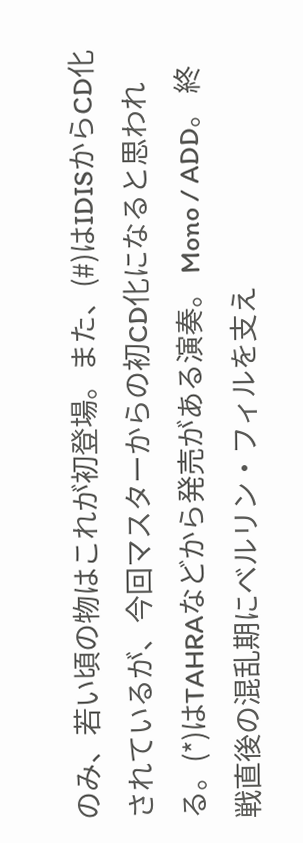のみ、若い頃の物はこれが初登場。また、(#)はIDISからCD化されているが、今回マスターからの初CD化になると思われる。(*)はTAHRAなどから発売がある演奏。 Mono / ADD。 終戦直後の混乱期にベルリン・フィルを支え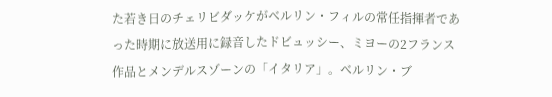た若き日のチェリビダッケがベルリン・フィルの常任指揮者であった時期に放送用に録音したドビュッシー、ミヨーの2フランス作品とメンデルスゾーンの「イタリア」。ベルリン・ブ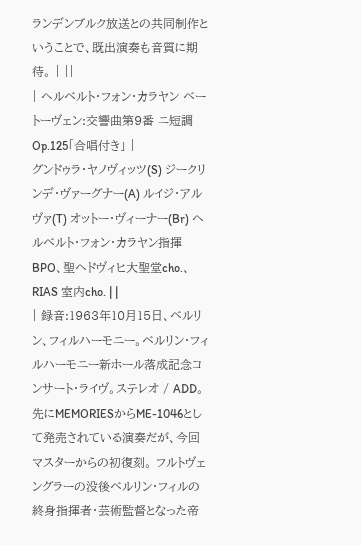ランデンブルク放送との共同制作ということで、既出演奏も音質に期待。 | ||
| ヘルベルト・フォン・カラヤン ベートーヴェン:交響曲第9番 ニ短調 Op.125「合唱付き」 |
グンドゥラ・ヤノヴィッツ(S) ジークリンデ・ヴァーグナー(A) ルイジ・アルヴァ(T) オットー・ヴィーナー(Br) ヘルベルト・フォン・カラヤン指揮 BPO、聖ヘドヴィヒ大聖堂cho.、 RIAS 室内cho. | |
| 録音:1963年10月15日、ベルリン、フィルハーモニー。ベルリン・フィルハーモニー新ホール落成記念コンサート・ライヴ。ステレオ / ADD。先にMEMORIESからME-1046として発売されている演奏だが、今回マスターからの初復刻。 フルトヴェングラーの没後ベルリン・フィルの終身指揮者・芸術監督となった帝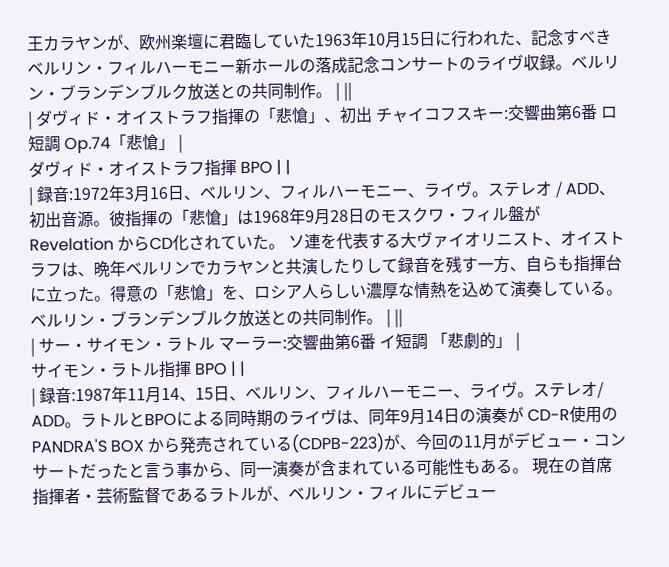王カラヤンが、欧州楽壇に君臨していた1963年10月15日に行われた、記念すべきベルリン・フィルハーモニー新ホールの落成記念コンサートのライヴ収録。ベルリン・ブランデンブルク放送との共同制作。 | ||
| ダヴィド・オイストラフ指揮の「悲愴」、初出 チャイコフスキー:交響曲第6番 ロ短調 Op.74「悲愴」 |
ダヴィド・オイストラフ指揮 BPO | |
| 録音:1972年3月16日、ベルリン、フィルハーモニー、ライヴ。ステレオ / ADD、初出音源。彼指揮の「悲愴」は1968年9月28日のモスクワ・フィル盤が Revelation からCD化されていた。 ソ連を代表する大ヴァイオリニスト、オイストラフは、晩年ベルリンでカラヤンと共演したりして録音を残す一方、自らも指揮台に立った。得意の「悲愴」を、ロシア人らしい濃厚な情熱を込めて演奏している。ベルリン・ブランデンブルク放送との共同制作。 | ||
| サー・サイモン・ラトル マーラー:交響曲第6番 イ短調 「悲劇的」 |
サイモン・ラトル指揮 BPO | |
| 録音:1987年11月14、15日、ベルリン、フィルハーモニー、ライヴ。ステレオ/ ADD。ラトルとBPOによる同時期のライヴは、同年9月14日の演奏が CD-R使用の PANDRA'S BOX から発売されている(CDPB-223)が、今回の11月がデビュー・コンサートだったと言う事から、同一演奏が含まれている可能性もある。 現在の首席指揮者・芸術監督であるラトルが、ベルリン・フィルにデビュー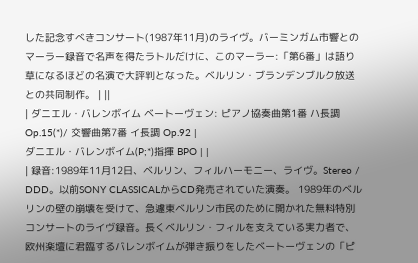した記念すべきコンサート(1987年11月)のライヴ。バーミンガム市響とのマーラー録音で名声を得たラトルだけに、このマーラー:「第6番」は語り草になるほどの名演で大評判となった。ベルリン・ブランデンブルク放送との共同制作。 | ||
| ダニエル・バレンボイム ベートーヴェン: ピアノ協奏曲第1番 ハ長調 Op.15(*)/ 交響曲第7番 イ長調 Op.92 |
ダニエル・バレンボイム(P;*)指揮 BPO | |
| 録音:1989年11月12日、ベルリン、フィルハーモニー、ライヴ。Stereo / DDD。以前SONY CLASSICALからCD発売されていた演奏。 1989年のベルリンの壁の崩壊を受けて、急遽東ベルリン市民のために開かれた無料特別コンサートのライヴ録音。長くベルリン・フィルを支えている実力者で、欧州楽壇に君臨するバレンボイムが弾き振りをしたベートーヴェンの「ピ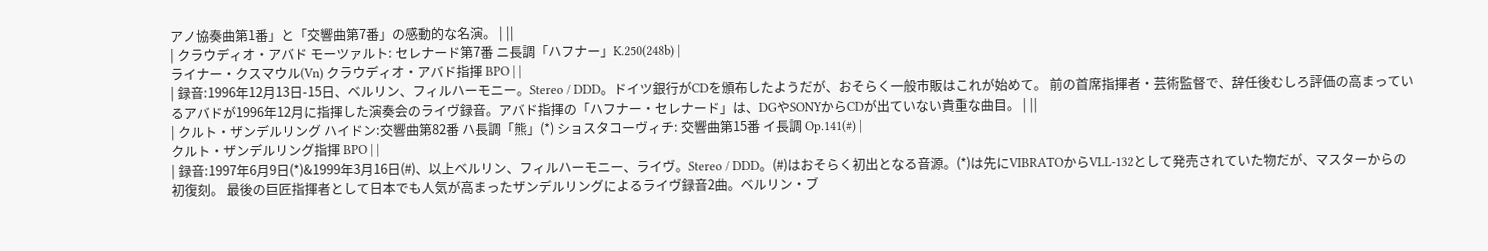アノ協奏曲第1番」と「交響曲第7番」の感動的な名演。 | ||
| クラウディオ・アバド モーツァルト: セレナード第7番 ニ長調「ハフナー」K.250(248b) |
ライナー・クスマウル(Vn) クラウディオ・アバド指揮 BPO | |
| 録音:1996年12月13日-15日、ベルリン、フィルハーモニー。Stereo / DDD。ドイツ銀行がCDを頒布したようだが、おそらく一般市販はこれが始めて。 前の首席指揮者・芸術監督で、辞任後むしろ評価の高まっているアバドが1996年12月に指揮した演奏会のライヴ録音。アバド指揮の「ハフナー・セレナード」は、DGやSONYからCDが出ていない貴重な曲目。 | ||
| クルト・ザンデルリング ハイドン:交響曲第82番 ハ長調「熊」(*) ショスタコーヴィチ: 交響曲第15番 イ長調 Op.141(#) |
クルト・ザンデルリング指揮 BPO | |
| 録音:1997年6月9日(*)&1999年3月16日(#)、以上ベルリン、フィルハーモニー、ライヴ。Stereo / DDD。(#)はおそらく初出となる音源。(*)は先にVIBRATOからVLL-132として発売されていた物だが、マスターからの初復刻。 最後の巨匠指揮者として日本でも人気が高まったザンデルリングによるライヴ録音2曲。ベルリン・ブ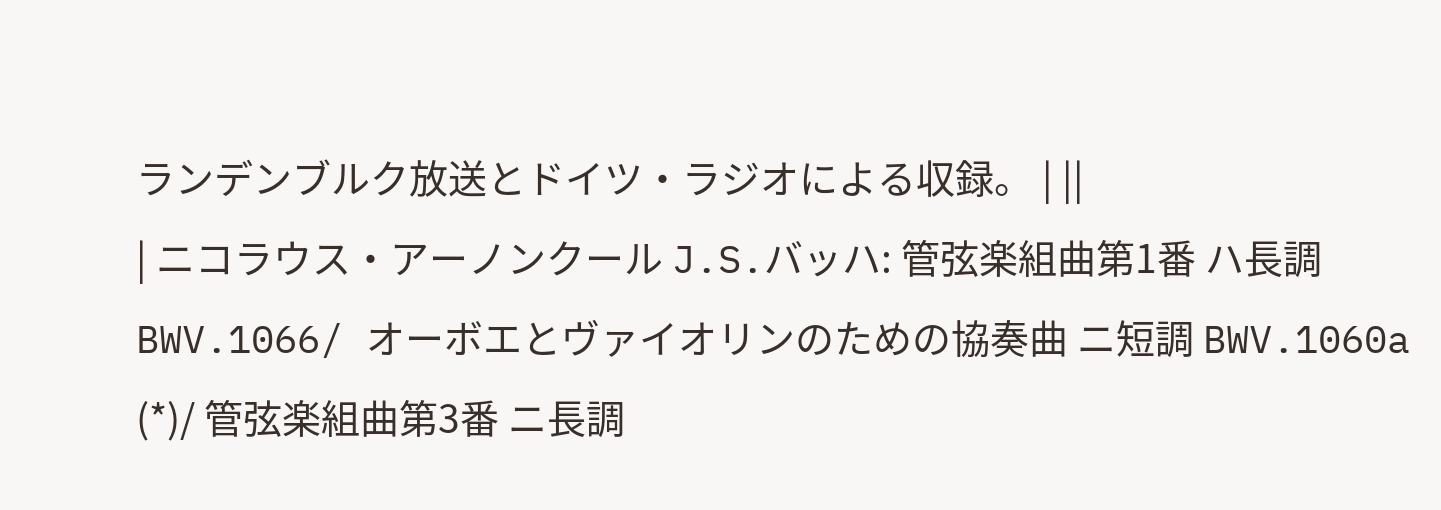ランデンブルク放送とドイツ・ラジオによる収録。 | ||
| ニコラウス・アーノンクール J.S.バッハ: 管弦楽組曲第1番 ハ長調 BWV.1066/ オーボエとヴァイオリンのための協奏曲 ニ短調 BWV.1060a (*)/ 管弦楽組曲第3番 ニ長調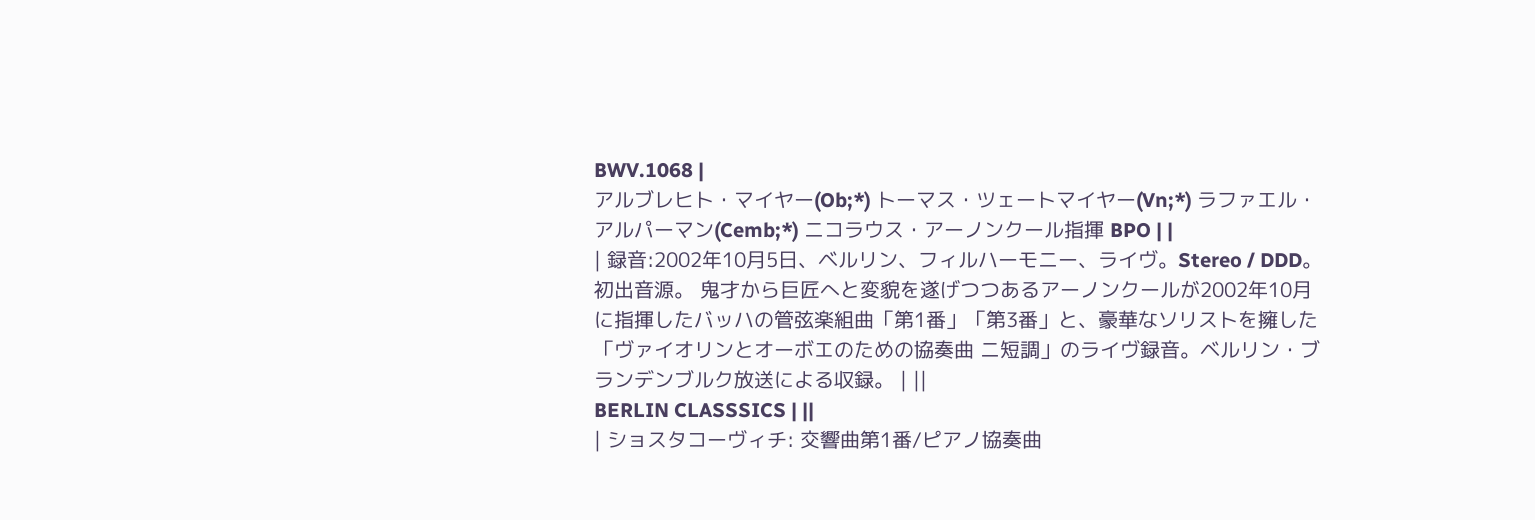BWV.1068 |
アルブレヒト・マイヤー(Ob;*) トーマス・ツェートマイヤー(Vn;*) ラファエル・アルパーマン(Cemb;*) ニコラウス・アーノンクール指揮 BPO | |
| 録音:2002年10月5日、ベルリン、フィルハーモニー、ライヴ。Stereo / DDD。初出音源。 鬼才から巨匠へと変貌を遂げつつあるアーノンクールが2002年10月に指揮したバッハの管弦楽組曲「第1番」「第3番」と、豪華なソリストを擁した「ヴァイオリンとオーボエのための協奏曲 ニ短調」のライヴ録音。ベルリン・ブランデンブルク放送による収録。 | ||
BERLIN CLASSSICS | ||
| ショスタコーヴィチ: 交響曲第1番/ピアノ協奏曲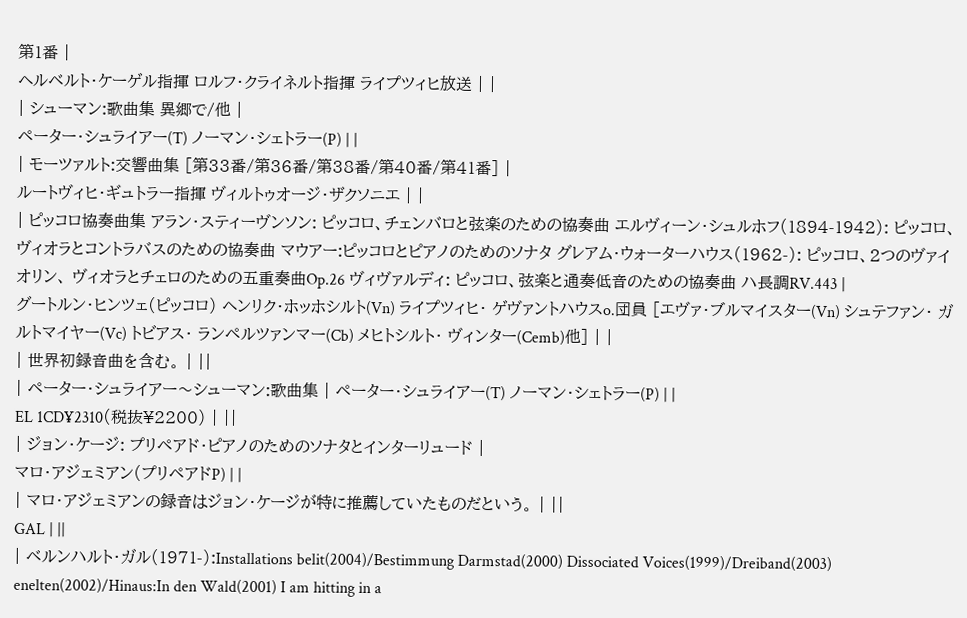第1番 |
ヘルベルト・ケーゲル指揮 ロルフ・クライネルト指揮 ライプツィヒ放送 | |
| シューマン:歌曲集 異郷で/他 |
ペーター・シュライアー(T) ノーマン・シェトラー(P) | |
| モーツァルト:交響曲集 [第33番/第36番/第38番/第40番/第41番] |
ルートヴィヒ・ギュトラー指揮 ヴィルトゥオージ・ザクソニエ | |
| ピッコロ協奏曲集 アラン・スティーヴンソン: ピッコロ、チェンバロと弦楽のための協奏曲 エルヴィーン・シュルホフ(1894-1942): ピッコロ、ヴィオラとコントラバスのための協奏曲 マウアー:ピッコロとピアノのためのソナタ グレアム・ウォーターハウス(1962-): ピッコロ、2つのヴァイオリン、 ヴィオラとチェロのための五重奏曲Op.26 ヴィヴァルディ: ピッコロ、弦楽と通奏低音のための協奏曲 ハ長調RV.443 |
グートルン・ヒンツェ(ピッコロ) ヘンリク・ホッホシルト(Vn) ライプツィヒ・ ゲヴァントハウスo.団員 [エヴァ・ブルマイスター(Vn) シュテファン・ ガルトマイヤー(Vc) トビアス・ ランペルツァンマー(Cb) メヒトシルト・ ヴィンター(Cemb)他] | |
| 世界初録音曲を含む。 | ||
| ペーター・シュライアー〜シューマン:歌曲集 | ペーター・シュライアー(T) ノーマン・シェトラー(P) | |
EL 1CD¥2310(税抜¥2200) | ||
| ジョン・ケージ: プリペアド・ピアノのためのソナタとインターリュード |
マロ・アジェミアン(プリペアドP) | |
| マロ・アジェミアンの録音はジョン・ケージが特に推薦していたものだという。 | ||
GAL | ||
| ベルンハルト・ガル(1971-):Installations belit(2004)/Bestimmung Darmstad(2000) Dissociated Voices(1999)/Dreiband(2003) enelten(2002)/Hinaus:In den Wald(2001) I am hitting in a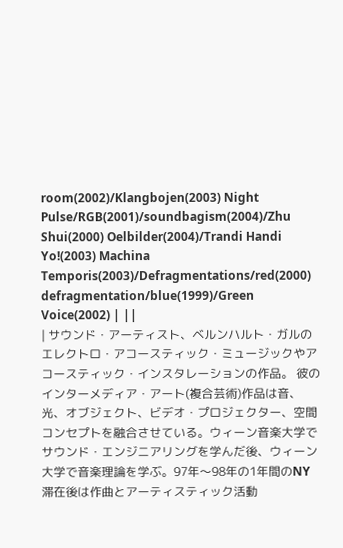room(2002)/Klangbojen(2003) Night Pulse/RGB(2001)/soundbagism(2004)/Zhu Shui(2000) Oelbilder(2004)/Trandi Handi Yo!(2003) Machina Temporis(2003)/Defragmentations/red(2000) defragmentation/blue(1999)/Green Voice(2002) | ||
| サウンド・アーティスト、ベルンハルト・ガルのエレクトロ・アコースティック・ミュージックやアコースティック・インスタレーションの作品。 彼のインターメディア・アート(複合芸術)作品は音、光、オブジェクト、ビデオ・プロジェクター、空間コンセプトを融合させている。ウィーン音楽大学でサウンド・エンジニアリングを学んだ後、ウィーン大学で音楽理論を学ぶ。97年〜98年の1年間のNY滞在後は作曲とアーティスティック活動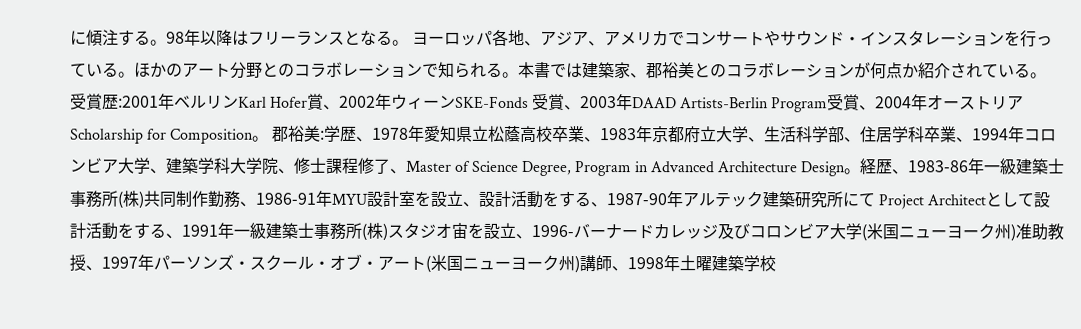に傾注する。98年以降はフリーランスとなる。 ヨーロッパ各地、アジア、アメリカでコンサートやサウンド・インスタレーションを行っている。ほかのアート分野とのコラボレーションで知られる。本書では建築家、郡裕美とのコラボレーションが何点か紹介されている。 受賞歴:2001年ベルリンKarl Hofer賞、2002年ウィーンSKE-Fonds 受賞、2003年DAAD Artists-Berlin Program受賞、2004年オーストリア Scholarship for Composition。 郡裕美:学歴、1978年愛知県立松蔭高校卒業、1983年京都府立大学、生活科学部、住居学科卒業、1994年コロンビア大学、建築学科大学院、修士課程修了、Master of Science Degree, Program in Advanced Architecture Design。経歴、1983-86年一級建築士事務所(株)共同制作勤務、1986-91年MYU設計室を設立、設計活動をする、1987-90年アルテック建築研究所にて Project Architectとして設計活動をする、1991年一級建築士事務所(株)スタジオ宙を設立、1996-バーナードカレッジ及びコロンビア大学(米国ニューヨーク州)准助教授、1997年パーソンズ・スクール・オブ・アート(米国ニューヨーク州)講師、1998年土曜建築学校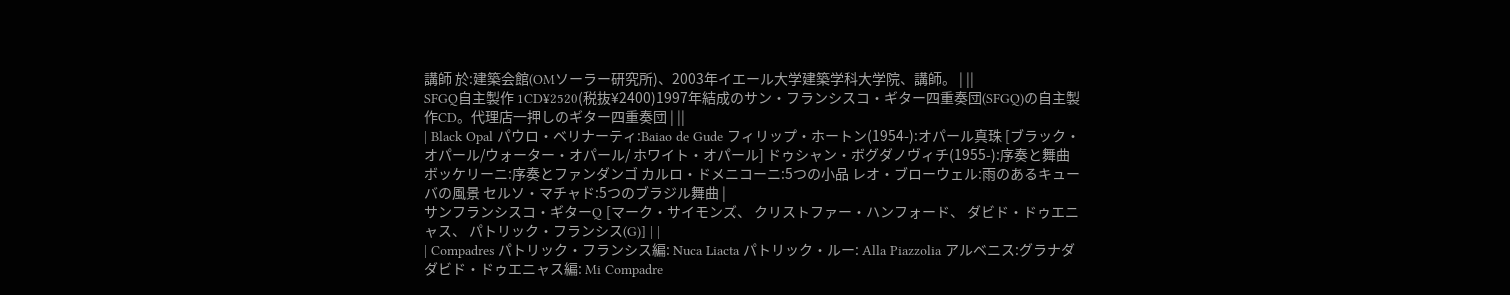講師 於:建築会館(OMソーラー研究所)、2003年イエール大学建築学科大学院、講師。 | ||
SFGQ自主製作 1CD¥2520(税抜¥2400)1997年結成のサン・フランシスコ・ギター四重奏団(SFGQ)の自主製作CD。代理店一押しのギター四重奏団 | ||
| Black Opal パウロ・ベリナーティ:Baiao de Gude フィリップ・ホートン(1954-):オパール真珠 [ブラック・オパール/ウォーター・オパール/ ホワイト・オパール] ドゥシャン・ボグダノヴィチ(1955-):序奏と舞曲 ボッケリーニ:序奏とファンダンゴ カルロ・ドメニコーニ:5つの小品 レオ・ブローウェル:雨のあるキューバの風景 セルソ・マチャド:5つのブラジル舞曲 |
サンフランシスコ・ギターQ [マーク・サイモンズ、 クリストファー・ハンフォード、 ダビド・ドゥエニャス、 パトリック・フランシス(G)] | |
| Compadres パトリック・フランシス編: Nuca Liacta パトリック・ルー: Alla Piazzolia アルベニス:グラナダ ダビド・ドゥエニャス編: Mi Compadre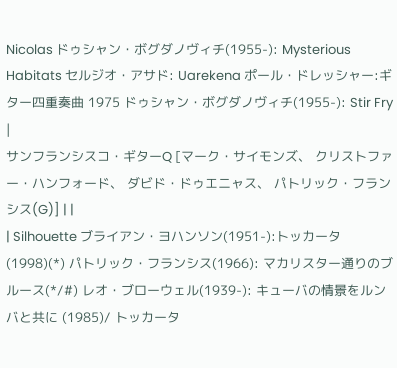Nicolas ドゥシャン・ボグダノヴィチ(1955-): Mysterious Habitats セルジオ・アサド: Uarekena ポール・ドレッシャー:ギター四重奏曲 1975 ドゥシャン・ボグダノヴィチ(1955-): Stir Fry |
サンフランシスコ・ギターQ [マーク・サイモンズ、 クリストファー・ハンフォード、 ダビド・ドゥエニャス、 パトリック・フランシス(G)] | |
| Silhouette ブライアン・ヨハンソン(1951-):トッカータ (1998)(*) パトリック・フランシス(1966): マカリスター通りのブルース(*/#) レオ・ブローウェル(1939-): キューバの情景をルンバと共に (1985)/ トッカータ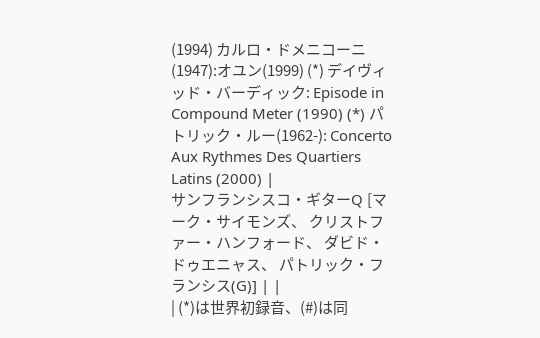(1994) カルロ・ドメニコーニ(1947):オユン(1999) (*) デイヴィッド・バーディック: Episode in Compound Meter (1990) (*) パトリック・ルー(1962-): Concerto Aux Rythmes Des Quartiers Latins (2000) |
サンフランシスコ・ギターQ [マーク・サイモンズ、 クリストファー・ハンフォード、 ダビド・ドゥエニャス、 パトリック・フランシス(G)] | |
| (*)は世界初録音、(#)は同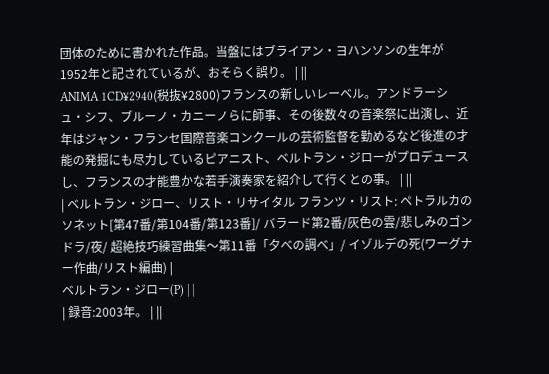団体のために書かれた作品。当盤にはブライアン・ヨハンソンの生年が1952年と記されているが、おそらく誤り。 | ||
ANIMA 1CD¥2940(税抜¥2800)フランスの新しいレーベル。アンドラーシュ・シフ、ブルーノ・カニーノらに師事、その後数々の音楽祭に出演し、近年はジャン・フランセ国際音楽コンクールの芸術監督を勤めるなど後進の才能の発掘にも尽力しているピアニスト、ベルトラン・ジローがプロデュースし、フランスの才能豊かな若手演奏家を紹介して行くとの事。 | ||
| ベルトラン・ジロー、リスト・リサイタル フランツ・リスト: ペトラルカのソネット[第47番/第104番/第123番]/ バラード第2番/灰色の雲/悲しみのゴンドラ/夜/ 超絶技巧練習曲集〜第11番「夕べの調べ」/ イゾルデの死(ワーグナー作曲/リスト編曲) |
ベルトラン・ジロー(P) | |
| 録音:2003年。 | ||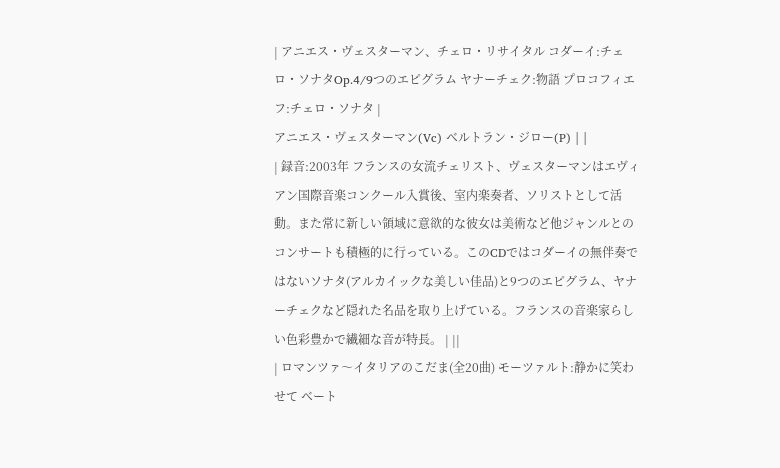| アニエス・ヴェスターマン、チェロ・リサイタル コダーイ:チェロ・ソナタOp.4/9つのエピグラム ヤナーチェク:物語 プロコフィエフ:チェロ・ソナタ |
アニエス・ヴェスターマン(Vc) ベルトラン・ジロー(P) | |
| 録音:2003年 フランスの女流チェリスト、ヴェスターマンはエヴィアン国際音楽コンクール入賞後、室内楽奏者、ソリストとして活動。また常に新しい領域に意欲的な彼女は美術など他ジャンルとのコンサートも積極的に行っている。このCDではコダーイの無伴奏ではないソナタ(アルカイックな美しい佳品)と9つのエピグラム、ヤナーチェクなど隠れた名品を取り上げている。フランスの音楽家らしい色彩豊かで繊細な音が特長。 | ||
| ロマンツァ〜イタリアのこだま(全20曲) モーツァルト:静かに笑わせて ベート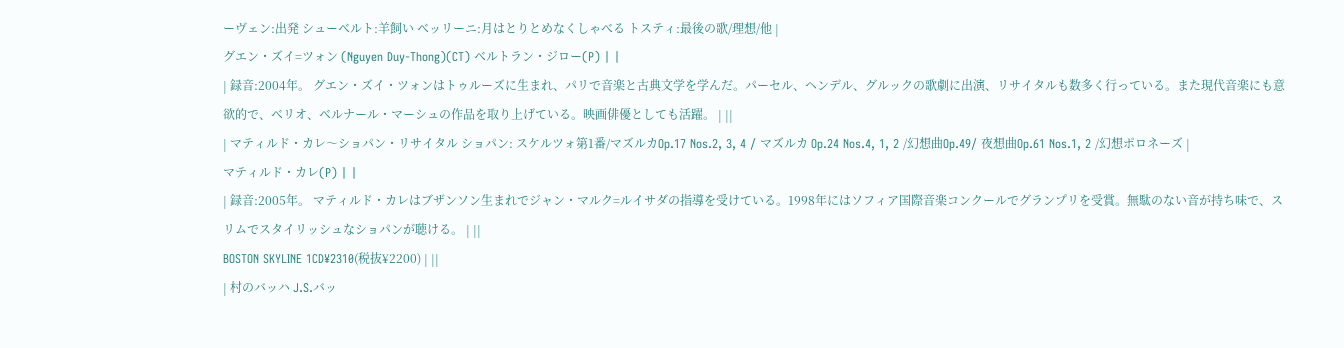ーヴェン:出発 シューベルト:羊飼い ベッリーニ:月はとりとめなくしゃべる トスティ:最後の歌/理想/他 |
グエン・ズイ=ツォン (Nguyen Duy-Thong)(CT) ベルトラン・ジロー(P) | |
| 録音:2004年。 グエン・ズイ・ツォンはトゥルーズに生まれ、パリで音楽と古典文学を学んだ。パーセル、ヘンデル、グルックの歌劇に出演、リサイタルも数多く行っている。また現代音楽にも意欲的で、ベリオ、ベルナール・マーシュの作品を取り上げている。映画俳優としても活躍。 | ||
| マティルド・カレ〜ショパン・リサイタル ショパン: スケルツォ第1番/マズルカOp.17 Nos.2, 3, 4 / マズルカ Op.24 Nos.4, 1, 2 /幻想曲Op.49/ 夜想曲Op.61 Nos.1, 2 /幻想ポロネーズ |
マティルド・カレ(P) | |
| 録音:2005年。 マティルド・カレはブザンソン生まれでジャン・マルク=ルイサダの指導を受けている。1998年にはソフィア国際音楽コンクールでグランプリを受賞。無駄のない音が持ち味で、スリムでスタイリッシュなショパンが聴ける。 | ||
BOSTON SKYLINE 1CD¥2310(税抜¥2200) | ||
| 村のバッハ J.S.バッ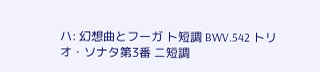ハ: 幻想曲とフーガ ト短調 BWV.542 トリオ・ソナタ第3番 ニ短調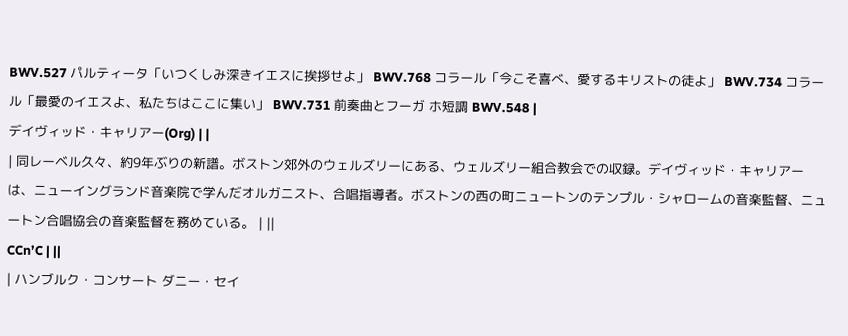BWV.527 パルティータ「いつくしみ深きイエスに挨拶せよ」 BWV.768 コラール「今こそ喜べ、愛するキリストの徒よ」 BWV.734 コラール「最愛のイエスよ、私たちはここに集い」 BWV.731 前奏曲とフーガ ホ短調 BWV.548 |
デイヴィッド・キャリアー(Org) | |
| 同レーベル久々、約9年ぶりの新譜。ボストン郊外のウェルズリーにある、ウェルズリー組合教会での収録。デイヴィッド・キャリアーは、ニューイングランド音楽院で学んだオルガニスト、合唱指導者。ボストンの西の町ニュートンのテンプル・シャロームの音楽監督、ニュートン合唱協会の音楽監督を務めている。 | ||
CCn’C | ||
| ハンブルク・コンサート ダニー・セイ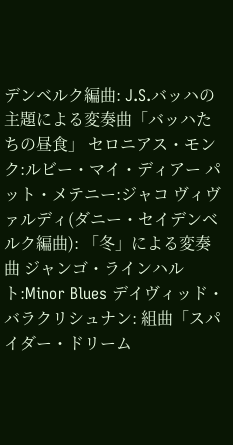デンベルク編曲: J.S.バッハの主題による変奏曲「バッハたちの昼食」 セロニアス・モンク:ルビー・マイ・ディアー パット・メテニー:ジャコ ヴィヴァルディ(ダニー・セイデンベルク編曲): 「冬」による変奏曲 ジャンゴ・ラインハルト:Minor Blues デイヴィッド・バラクリシュナン: 組曲「スパイダー・ドリーム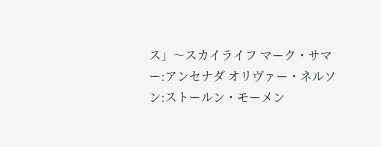ス」〜スカイライフ マーク・サマー:アンセナダ オリヴァー・ネルソン:ストールン・モーメン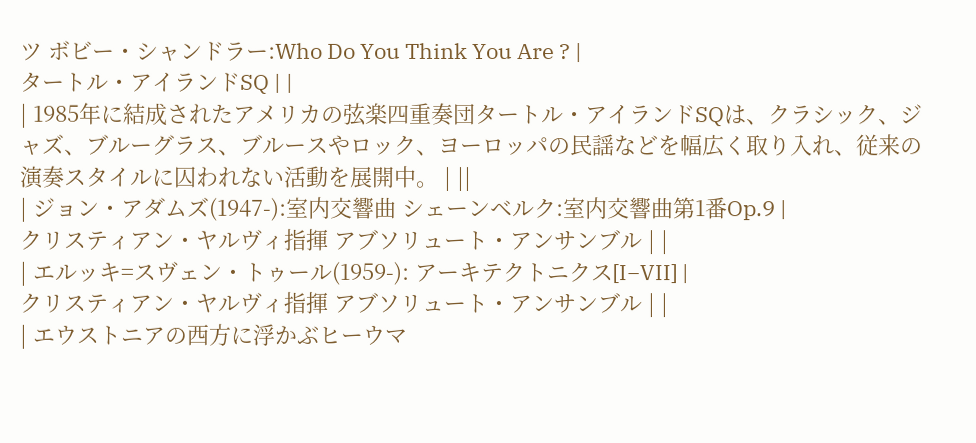ツ ボビー・シャンドラー:Who Do You Think You Are ? |
タートル・アイランドSQ | |
| 1985年に結成されたアメリカの弦楽四重奏団タートル・アイランドSQは、クラシック、ジャズ、ブルーグラス、ブルースやロック、ヨーロッパの民謡などを幅広く取り入れ、従来の演奏スタイルに囚われない活動を展開中。 | ||
| ジョン・アダムズ(1947-):室内交響曲 シェーンベルク:室内交響曲第1番Op.9 |
クリスティアン・ヤルヴィ指揮 アブソリュート・アンサンブル | |
| エルッキ=スヴェン・トゥール(1959-): アーキテクトニクス[I−VII] |
クリスティアン・ヤルヴィ指揮 アブソリュート・アンサンブル | |
| エウストニアの西方に浮かぶヒーウマ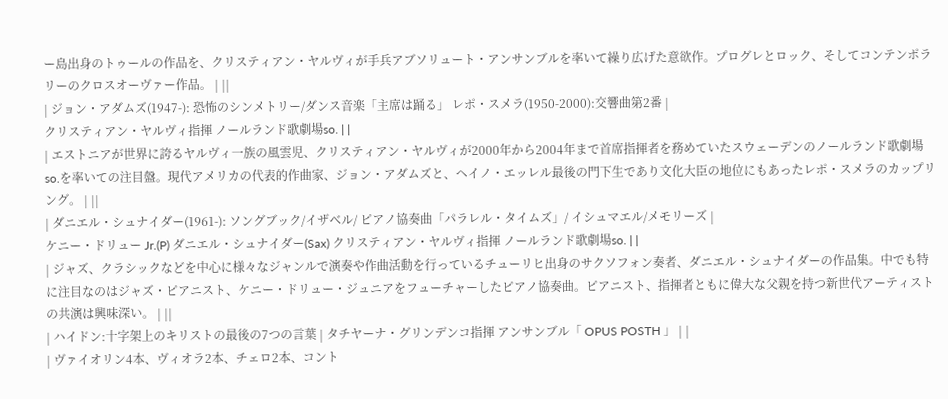ー島出身のトゥールの作品を、クリスティアン・ヤルヴィが手兵アブソリュート・アンサンブルを率いて繰り広げた意欲作。プログレとロック、そしてコンテンポラリーのクロスオーヴァー作品。 | ||
| ジョン・アダムズ(1947-): 恐怖のシンメトリー/ダンス音楽「主席は踊る」 レポ・スメラ(1950-2000):交響曲第2番 |
クリスティアン・ヤルヴィ指揮 ノールランド歌劇場so. | |
| エストニアが世界に誇るヤルヴィ一族の風雲児、クリスティアン・ヤルヴィが2000年から2004年まで首席指揮者を務めていたスウェーデンのノールランド歌劇場so.を率いての注目盤。現代アメリカの代表的作曲家、ジョン・アダムズと、ヘイノ・エッレル最後の門下生であり文化大臣の地位にもあったレポ・スメラのカップリング。 | ||
| ダニエル・シュナイダー(1961-): ソングブック/イザベル/ ピアノ協奏曲「パラレル・タイムズ」/ イシュマエル/メモリーズ |
ケニー・ドリュー Jr.(P) ダニエル・シュナイダー(Sax) クリスティアン・ヤルヴィ指揮 ノールランド歌劇場so. | |
| ジャズ、クラシックなどを中心に様々なジャンルで演奏や作曲活動を行っているチューリヒ出身のサクソフォン奏者、ダニエル・シュナイダーの作品集。中でも特に注目なのはジャズ・ピアニスト、ケニー・ドリュー・ジュニアをフューチャーしたピアノ協奏曲。ピアニスト、指揮者ともに偉大な父親を持つ新世代アーティストの共演は興味深い。 | ||
| ハイドン:十字架上のキリストの最後の7つの言葉 | タチヤーナ・グリンデンコ指揮 アンサンブル「 OPUS POSTH 」 | |
| ヴァイオリン4本、ヴィオラ2本、チェロ2本、コント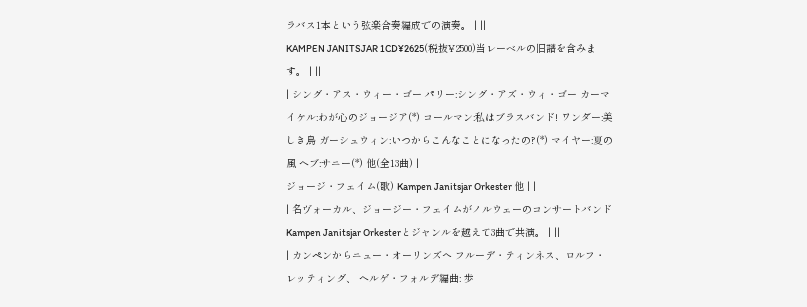ラバス1本という弦楽合奏編成での演奏。 | ||
KAMPEN JANITSJAR 1CD¥2625(税抜¥2500)当レーベルの旧譜を含みます。 | ||
| シング・アス・ウィー・ゴー パリー:シング・アズ・ウィ・ゴー カーマイケル:わが心のジョージア(*) コールマン:私はブラスバンド! ワンダー:美しき鳥 ガーシュウィン:いつからこんなことになったの?(*) マイヤー:夏の風 ヘブ:サニー(*) 他(全13曲) |
ジョージ・フェイム(歌) Kampen Janitsjar Orkester 他 | |
| 名ヴォーカル、ジョージー・フェイムがノルウェーのコンサートバンドKampen Janitsjar Orkesterとジャンルを越えて3曲で共演。 | ||
| カンペンからニュー・オーリンズへ フルーデ・ティンネス、ロルフ・レッティング、 ヘルゲ・フォルデ編曲: 歩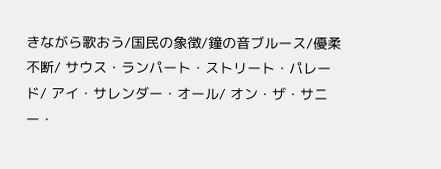きながら歌おう/国民の象徴/鐘の音ブルース/優柔不断/ サウス・ランパート・ストリート・パレード/ アイ・サレンダー・オール/ オン・ザ・サニー・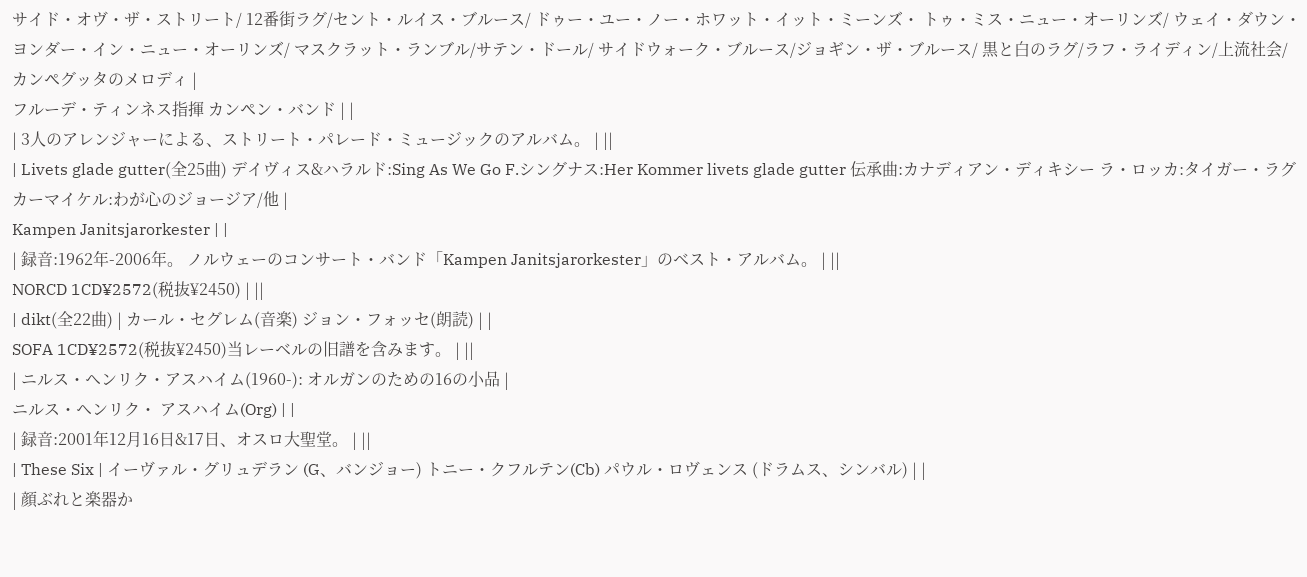サイド・オヴ・ザ・ストリート/ 12番街ラグ/セント・ルイス・ブルース/ ドゥー・ユー・ノー・ホワット・イット・ミーンズ・ トゥ・ミス・ニュー・オーリンズ/ ウェイ・ダウン・ヨンダー・イン・ニュー・オーリンズ/ マスクラット・ランブル/サテン・ドール/ サイドウォーク・ブルース/ジョギン・ザ・ブルース/ 黒と白のラグ/ラフ・ライディン/上流社会/ カンペグッタのメロディ |
フルーデ・ティンネス指揮 カンペン・バンド | |
| 3人のアレンジャーによる、ストリート・パレード・ミュージックのアルバム。 | ||
| Livets glade gutter(全25曲) デイヴィス&ハラルド:Sing As We Go F.シングナス:Her Kommer livets glade gutter 伝承曲:カナディアン・ディキシー ラ・ロッカ:タイガー・ラグ カーマイケル:わが心のジョージア/他 |
Kampen Janitsjarorkester | |
| 録音:1962年-2006年。 ノルウェーのコンサート・バンド「Kampen Janitsjarorkester」のベスト・アルバム。 | ||
NORCD 1CD¥2572(税抜¥2450) | ||
| dikt(全22曲) | カール・セグレム(音楽) ジョン・フォッセ(朗読) | |
SOFA 1CD¥2572(税抜¥2450)当レーベルの旧譜を含みます。 | ||
| ニルス・ヘンリク・アスハイム(1960-): オルガンのための16の小品 |
ニルス・ヘンリク・ アスハイム(Org) | |
| 録音:2001年12月16日&17日、オスロ大聖堂。 | ||
| These Six | イーヴァル・グリュデラン (G、バンジョー) トニー・クフルテン(Cb) パウル・ロヴェンス (ドラムス、シンバル) | |
| 顔ぶれと楽器か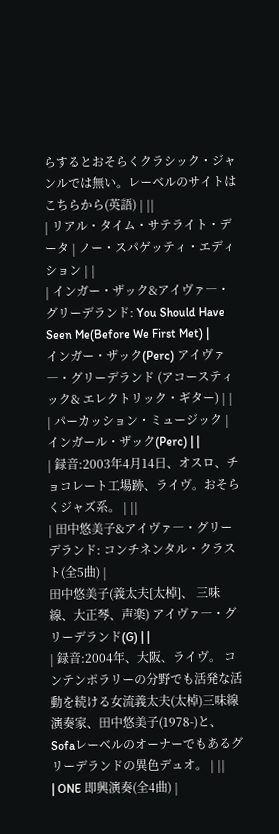らするとおそらくクラシック・ジャンルでは無い。レーベルのサイトはこちらから(英語) | ||
| リアル・タイム・サテライト・データ | ノー・スパゲッティ・エディション | |
| インガー・ザック&アイヴァ―・グリーデランド: You Should Have Seen Me(Before We First Met) |
インガー・ザック(Perc) アイヴァ―・グリーデランド (アコースティック& エレクトリック・ギター) | |
| パーカッション・ミュージック | インガール・ザック(Perc) | |
| 録音:2003年4月14日、オスロ、チョコレート工場跡、ライヴ。おそらくジャズ系。 | ||
| 田中悠美子&アイヴァ―・グリーデランド: コンチネンタル・クラスト(全5曲) |
田中悠美子(義太夫[太棹]、 三味線、大正琴、声楽) アイヴァ―・グリーデランド(G) | |
| 録音:2004年、大阪、ライヴ。 コンテンポラリーの分野でも活発な活動を続ける女流義太夫(太棹)三味線演奏家、田中悠美子(1978-)と、Sofaレーベルのオーナーでもあるグリーデランドの異色デュオ。 | ||
| ONE 即興演奏(全4曲) |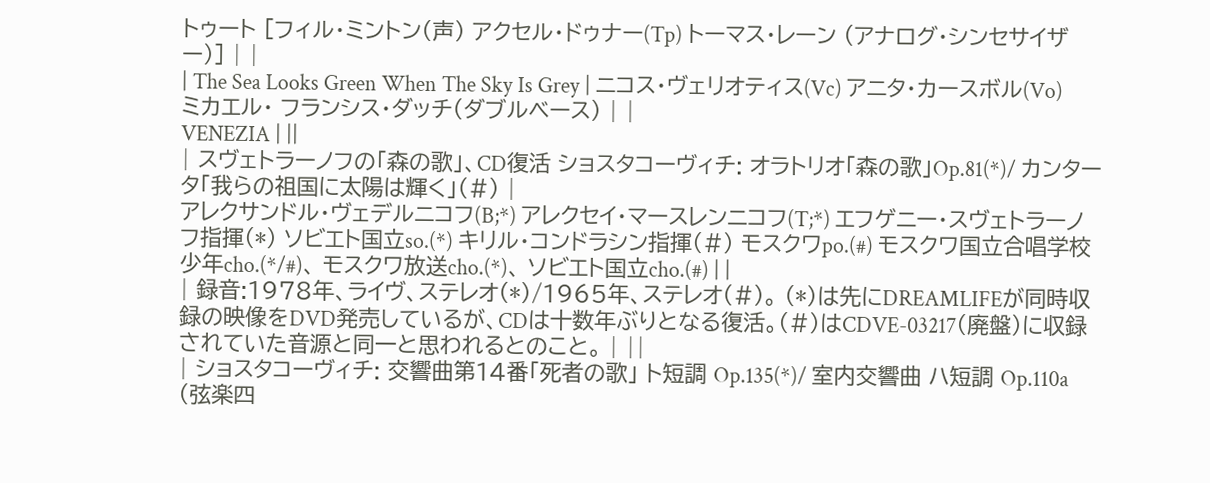トゥート [フィル・ミントン(声) アクセル・ドゥナー(Tp) トーマス・レーン (アナログ・シンセサイザー)] | |
| The Sea Looks Green When The Sky Is Grey | ニコス・ヴェリオティス(Vc) アニタ・カースボル(Vo) ミカエル・ フランシス・ダッチ(ダブルベース) | |
VENEZIA | ||
| スヴェトラーノフの「森の歌」、CD復活 ショスタコーヴィチ: オラトリオ「森の歌」Op.81(*)/ カンタータ「我らの祖国に太陽は輝く」(#) |
アレクサンドル・ヴェデルニコフ(B;*) アレクセイ・マースレンニコフ(T;*) エフゲニー・スヴェトラーノフ指揮(*) ソビエト国立so.(*) キリル・コンドラシン指揮(#) モスクワpo.(#) モスクワ国立合唱学校少年cho.(*/#)、 モスクワ放送cho.(*)、 ソビエト国立cho.(#) | |
| 録音:1978年、ライヴ、ステレオ(*)/1965年、ステレオ(#)。 (*)は先にDREAMLIFEが同時収録の映像をDVD発売しているが、CDは十数年ぶりとなる復活。(#)はCDVE-03217(廃盤)に収録されていた音源と同一と思われるとのこと。 | ||
| ショスタコーヴィチ: 交響曲第14番「死者の歌」 ト短調 Op.135(*)/ 室内交響曲 ハ短調 Op.110a (弦楽四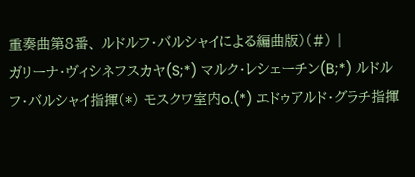重奏曲第8番、 ルドルフ・バルシャイによる編曲版)(#) |
ガリーナ・ヴィシネフスカヤ(S;*) マルク・レシェーチン(B;*) ルドルフ・バルシャイ指揮(*) モスクワ室内o.(*) エドゥアルド・グラチ指揮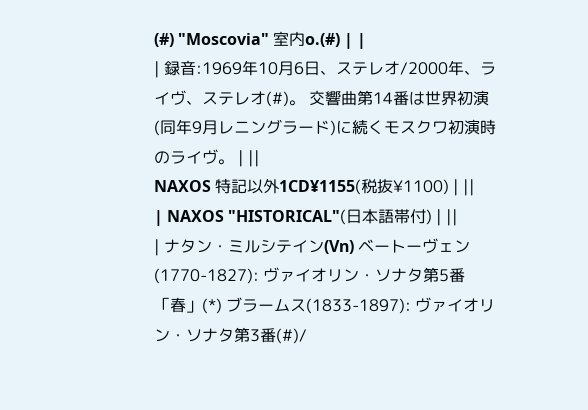(#) "Moscovia" 室内o.(#) | |
| 録音:1969年10月6日、ステレオ/2000年、ライヴ、ステレオ(#)。 交響曲第14番は世界初演(同年9月レニングラード)に続くモスクワ初演時のライヴ。 | ||
NAXOS 特記以外1CD¥1155(税抜¥1100) | ||
| NAXOS "HISTORICAL"(日本語帯付) | ||
| ナタン・ミルシテイン(Vn) ベートーヴェン(1770-1827): ヴァイオリン・ソナタ第5番「春」(*) ブラームス(1833-1897): ヴァイオリン・ソナタ第3番(#)/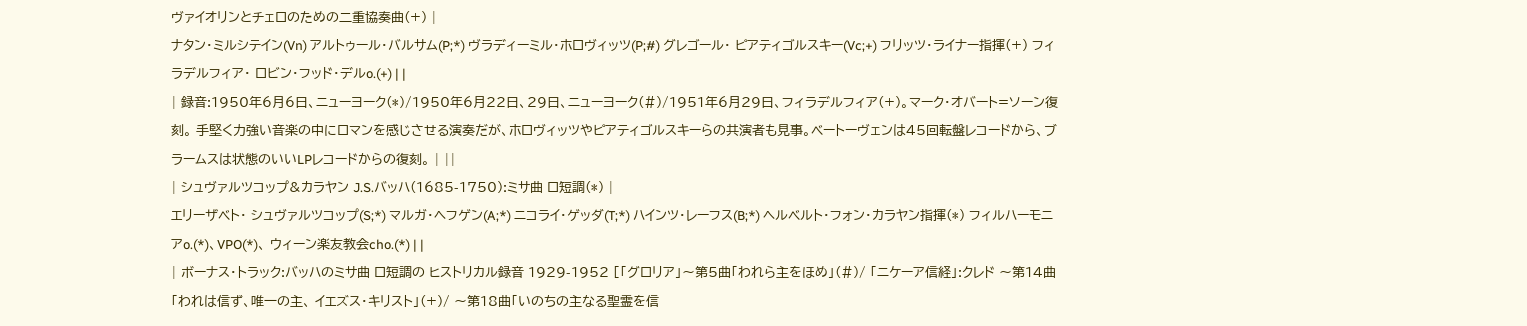ヴァイオリンとチェロのための二重協奏曲(+) |
ナタン・ミルシテイン(Vn) アルトゥール・バルサム(P;*) ヴラディーミル・ホロヴィッツ(P;#) グレゴール・ ピアティゴルスキー(Vc;+) フリッツ・ライナー指揮(+) フィラデルフィア・ ロビン・フッド・デルo.(+) | |
| 録音:1950年6月6日、ニューヨーク(*)/1950年6月22日、29日、ニューヨーク(#)/1951年6月29日、フィラデルフィア(+)。マーク・オバート=ソーン復刻。 手堅く力強い音楽の中にロマンを感じさせる演奏だが、ホロヴィッツやピアティゴルスキーらの共演者も見事。ベートーヴェンは45回転盤レコードから、ブラームスは状態のいいLPレコードからの復刻。 | ||
| シュヴァルツコップ&カラヤン J.S.バッハ(1685-1750):ミサ曲 ロ短調(*) |
エリーザベト・ シュヴァルツコップ(S;*) マルガ・ヘフゲン(A;*) ニコライ・ゲッダ(T;*) ハインツ・レーフス(B;*) ヘルベルト・フォン・カラヤン指揮(*) フィルハーモニアo.(*)、VPO(*)、 ウィーン楽友教会cho.(*) | |
| ボーナス・トラック:バッハのミサ曲 ロ短調の ヒストリカル録音 1929-1952 [「グロリア」〜第5曲「われら主をほめ」(#)/ 「ニケーア信経」:クレド 〜第14曲「われは信ず、唯一の主、 イエズス・キリスト」(+)/ 〜第18曲「いのちの主なる聖霊を信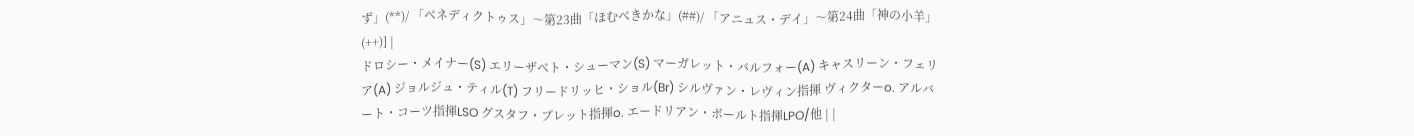ず」(**)/ 「ベネディクトゥス」〜第23曲「ほむべきかな」(##)/ 「アニュス・デイ」〜第24曲「神の小羊」(++)] |
ドロシー・メイナー(S) エリーザベト・シューマン(S) マーガレット・バルフォー(A) キャスリーン・フェリア(A) ジョルジュ・ティル(T) フリードリッヒ・ショル(Br) シルヴァン・レヴィン指揮 ヴィクターo. アルバート・コーツ指揮LSO グスタフ・ブレット指揮o. エードリアン・ボールト指揮LPO/他 | |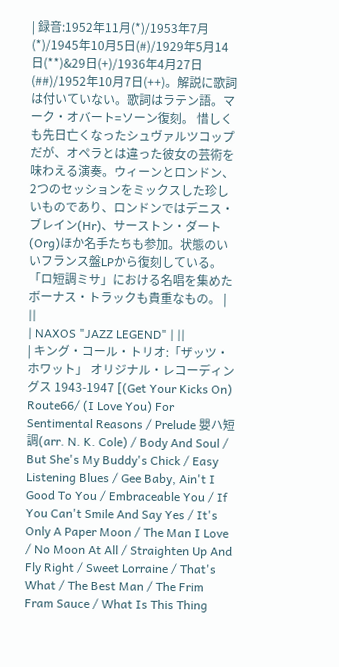| 録音:1952年11月(*)/1953年7月(*)/1945年10月5日(#)/1929年5月14日(**)&29日(+)/1936年4月27日(##)/1952年10月7日(++)。解説に歌詞は付いていない。歌詞はラテン語。マーク・オバート=ソーン復刻。 惜しくも先日亡くなったシュヴァルツコップだが、オペラとは違った彼女の芸術を味わえる演奏。ウィーンとロンドン、2つのセッションをミックスした珍しいものであり、ロンドンではデニス・ブレイン(Hr)、サーストン・ダート(Org)ほか名手たちも参加。状態のいいフランス盤LPから復刻している。「ロ短調ミサ」における名唱を集めたボーナス・トラックも貴重なもの。 | ||
| NAXOS "JAZZ LEGEND" | ||
| キング・コール・トリオ:「ザッツ・ホワット」 オリジナル・レコーディングス 1943-1947 [(Get Your Kicks On) Route66/ (I Love You) For Sentimental Reasons / Prelude 嬰ハ短調(arr. N. K. Cole) / Body And Soul / But She's My Buddy's Chick / Easy Listening Blues / Gee Baby, Ain't I Good To You / Embraceable You / If You Can't Smile And Say Yes / It's Only A Paper Moon / The Man I Love / No Moon At All / Straighten Up And Fly Right / Sweet Lorraine / That's What / The Best Man / The Frim Fram Sauce / What Is This Thing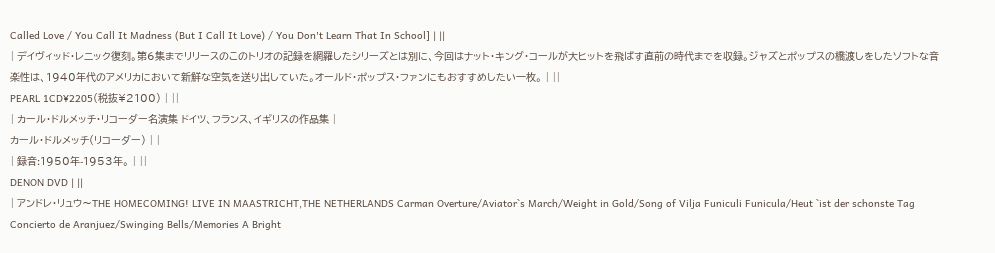Called Love / You Call It Madness (But I Call It Love) / You Don't Learn That In School] | ||
| デイヴィッド・レニック復刻。第6集までリリースのこのトリオの記録を網羅したシリーズとは別に、今回はナット・キング・コールが大ヒットを飛ばす直前の時代までを収録。ジャズとポップスの橋渡しをしたソフトな音楽性は、1940年代のアメリカにおいて新鮮な空気を送り出していた。オールド・ポップス・ファンにもおすすめしたい一枚。 | ||
PEARL 1CD¥2205(税抜¥2100) | ||
| カール・ドルメッチ・リコーダー名演集 ドイツ、フランス、イギリスの作品集 |
カール・ドルメッチ(リコーダー) | |
| 録音:1950年-1953年。 | ||
DENON DVD | ||
| アンドレ・リュウ〜THE HOMECOMING! LIVE IN MAASTRICHT,THE NETHERLANDS Carman Overture/Aviator`s March/Weight in Gold/Song of Vilja Funiculi Funicula/Heut `ist der schonste Tag Concierto de Aranjuez/Swinging Bells/Memories A Bright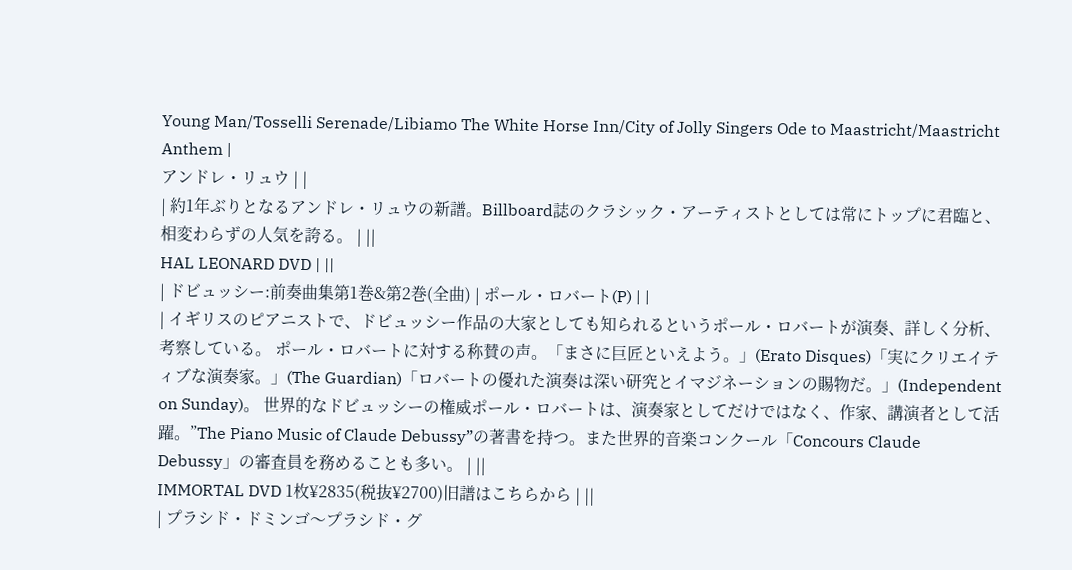Young Man/Tosselli Serenade/Libiamo The White Horse Inn/City of Jolly Singers Ode to Maastricht/Maastricht Anthem |
アンドレ・リュウ | |
| 約1年ぶりとなるアンドレ・リュウの新譜。Billboard誌のクラシック・アーティストとしては常にトップに君臨と、相変わらずの人気を誇る。 | ||
HAL LEONARD DVD | ||
| ドビュッシー:前奏曲集第1巻&第2巻(全曲) | ポール・ロバート(P) | |
| イギリスのピアニストで、ドビュッシー作品の大家としても知られるというポール・ロバートが演奏、詳しく分析、考察している。 ポール・ロバートに対する称賛の声。「まさに巨匠といえよう。」(Erato Disques)「実にクリエイティブな演奏家。」(The Guardian)「ロバートの優れた演奏は深い研究とイマジネーションの賜物だ。」(Independent on Sunday)。 世界的なドビュッシーの権威ポール・ロバートは、演奏家としてだけではなく、作家、講演者として活躍。”The Piano Music of Claude Debussy”の著書を持つ。また世界的音楽コンクール「Concours Claude Debussy」の審査員を務めることも多い。 | ||
IMMORTAL DVD 1枚¥2835(税抜¥2700)旧譜はこちらから | ||
| プラシド・ドミンゴ〜プラシド・グ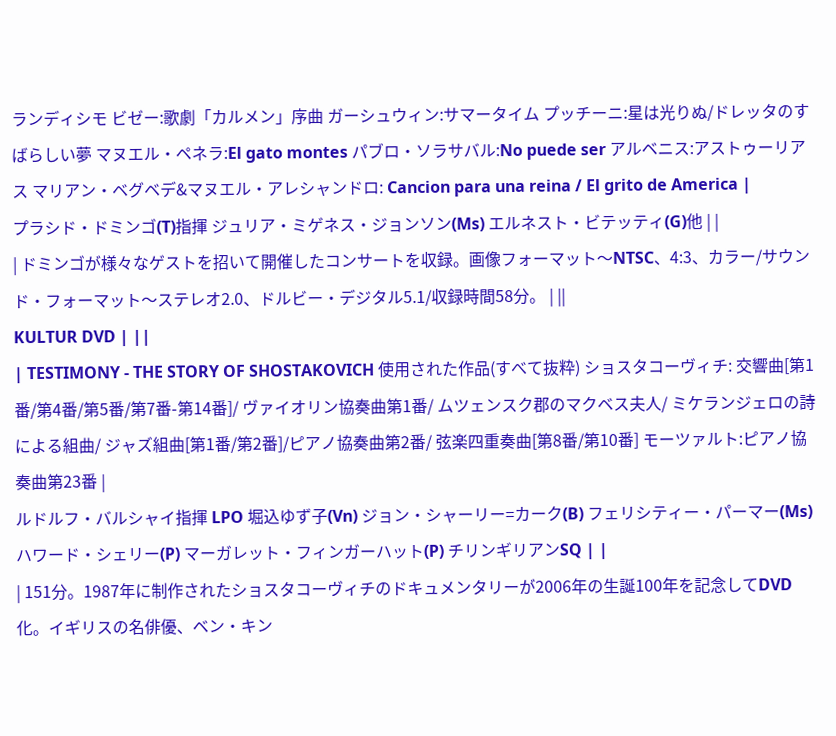ランディシモ ビゼー:歌劇「カルメン」序曲 ガーシュウィン:サマータイム プッチーニ:星は光りぬ/ドレッタのすばらしい夢 マヌエル・ペネラ:El gato montes パブロ・ソラサバル:No puede ser アルベニス:アストゥーリアス マリアン・ベグベデ&マヌエル・アレシャンドロ: Cancion para una reina / El grito de America |
プラシド・ドミンゴ(T)指揮 ジュリア・ミゲネス・ジョンソン(Ms) エルネスト・ビテッティ(G)他 | |
| ドミンゴが様々なゲストを招いて開催したコンサートを収録。画像フォーマット〜NTSC、4:3、カラー/サウンド・フォーマット〜ステレオ2.0、ドルビー・デジタル5.1/収録時間58分。 | ||
KULTUR DVD | ||
| TESTIMONY - THE STORY OF SHOSTAKOVICH 使用された作品(すべて抜粋) ショスタコーヴィチ: 交響曲[第1番/第4番/第5番/第7番-第14番]/ ヴァイオリン協奏曲第1番/ ムツェンスク郡のマクベス夫人/ ミケランジェロの詩による組曲/ ジャズ組曲[第1番/第2番]/ピアノ協奏曲第2番/ 弦楽四重奏曲[第8番/第10番] モーツァルト:ピアノ協奏曲第23番 |
ルドルフ・バルシャイ指揮 LPO 堀込ゆず子(Vn) ジョン・シャーリー=カーク(B) フェリシティー・パーマー(Ms) ハワード・シェリー(P) マーガレット・フィンガーハット(P) チリンギリアンSQ | |
| 151分。1987年に制作されたショスタコーヴィチのドキュメンタリーが2006年の生誕100年を記念してDVD化。イギリスの名俳優、ベン・キン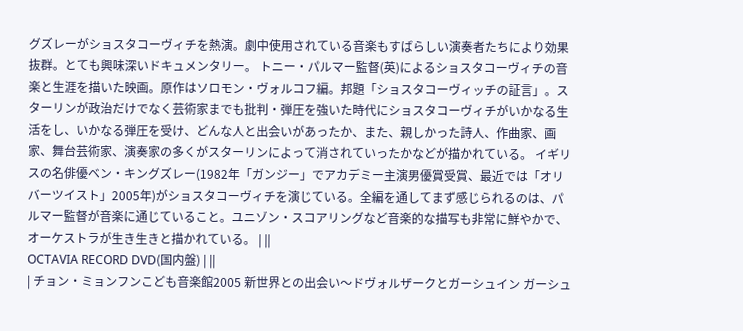グズレーがショスタコーヴィチを熱演。劇中使用されている音楽もすばらしい演奏者たちにより効果抜群。とても興味深いドキュメンタリー。 トニー・パルマー監督(英)によるショスタコーヴィチの音楽と生涯を描いた映画。原作はソロモン・ヴォルコフ編。邦題「ショスタコーヴィッチの証言」。スターリンが政治だけでなく芸術家までも批判・弾圧を強いた時代にショスタコーヴィチがいかなる生活をし、いかなる弾圧を受け、どんな人と出会いがあったか、また、親しかった詩人、作曲家、画家、舞台芸術家、演奏家の多くがスターリンによって消されていったかなどが描かれている。 イギリスの名俳優ベン・キングズレー(1982年「ガンジー」でアカデミー主演男優賞受賞、最近では「オリバーツイスト」2005年)がショスタコーヴィチを演じている。全編を通してまず感じられるのは、パルマー監督が音楽に通じていること。ユニゾン・スコアリングなど音楽的な描写も非常に鮮やかで、オーケストラが生き生きと描かれている。 | ||
OCTAVIA RECORD DVD(国内盤) | ||
| チョン・ミョンフンこども音楽館2005 新世界との出会い〜ドヴォルザークとガーシュイン ガーシュ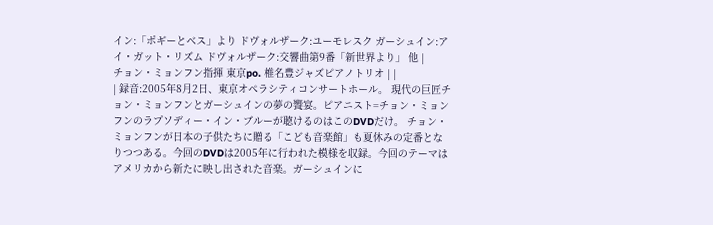イン:「ポギーとベス」より ドヴォルザーク:ユーモレスク ガーシュイン:アイ・ガット・リズム ドヴォルザーク:交響曲第9番「新世界より」 他 |
チョン・ミョンフン指揮 東京po. 椎名豊ジャズピアノトリオ | |
| 録音:2005年8月2日、東京オペラシティコンサートホール。 現代の巨匠チョン・ミョンフンとガーシュインの夢の饗宴。ピアニスト=チョン・ミョンフンのラプソディー・イン・ブルーが聴けるのはこのDVDだけ。 チョン・ミョンフンが日本の子供たちに贈る「こども音楽館」も夏休みの定番となりつつある。今回のDVDは2005年に行われた模様を収録。今回のテーマはアメリカから新たに映し出された音楽。ガーシュインに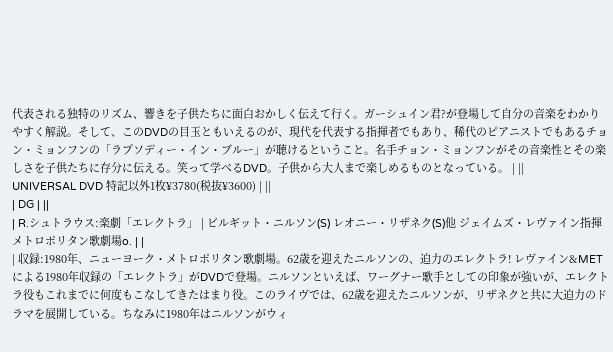代表される独特のリズム、響きを子供たちに面白おかしく伝えて行く。ガーシュイン君?が登場して自分の音楽をわかりやすく解説。そして、このDVDの目玉ともいえるのが、現代を代表する指揮者でもあり、稀代のピアニストでもあるチョン・ミョンフンの「ラプソディー・イン・ブルー」が聴けるということ。名手チョン・ミョンフンがその音楽性とその楽しさを子供たちに存分に伝える。笑って学べるDVD。子供から大人まで楽しめるものとなっている。 | ||
UNIVERSAL DVD 特記以外1枚¥3780(税抜¥3600) | ||
| DG | ||
| R.シュトラウス:楽劇「エレクトラ」 | ビルギット・ニルソン(S) レオニー・リザネク(S)他 ジェイムズ・レヴァイン指揮 メトロポリタン歌劇場o. | |
| 収録:1980年、ニューヨーク・メトロポリタン歌劇場。62歳を迎えたニルソンの、迫力のエレクトラ! レヴァイン&METによる1980年収録の「エレクトラ」がDVDで登場。ニルソンといえば、ワーグナー歌手としての印象が強いが、エレクトラ役もこれまでに何度もこなしてきたはまり役。このライヴでは、62歳を迎えたニルソンが、リザネクと共に大迫力のドラマを展開している。ちなみに1980年はニルソンがウィ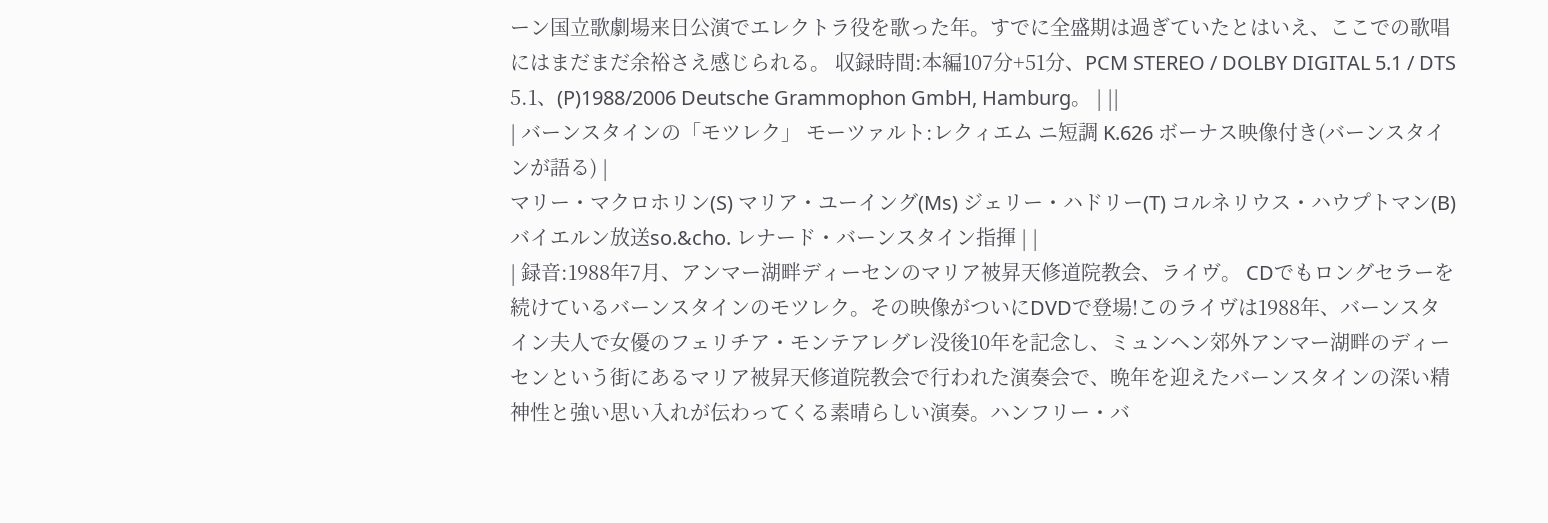ーン国立歌劇場来日公演でエレクトラ役を歌った年。すでに全盛期は過ぎていたとはいえ、ここでの歌唱にはまだまだ余裕さえ感じられる。 収録時間:本編107分+51分、PCM STEREO / DOLBY DIGITAL 5.1 / DTS 5.1、(P)1988/2006 Deutsche Grammophon GmbH, Hamburg。 | ||
| バーンスタインの「モツレク」 モーツァルト:レクィエム ニ短調 K.626 ボーナス映像付き(バーンスタインが語る) |
マリー・マクロホリン(S) マリア・ユーイング(Ms) ジェリー・ハドリー(T) コルネリウス・ハウプトマン(B) バイエルン放送so.&cho. レナード・バーンスタイン指揮 | |
| 録音:1988年7月、アンマー湖畔ディーセンのマリア被昇天修道院教会、ライヴ。 CDでもロングセラーを続けているバーンスタインのモツレク。その映像がついにDVDで登場!このライヴは1988年、バーンスタイン夫人で女優のフェリチア・モンテアレグレ没後10年を記念し、ミュンヘン郊外アンマー湖畔のディーセンという街にあるマリア被昇天修道院教会で行われた演奏会で、晩年を迎えたバーンスタインの深い精神性と強い思い入れが伝わってくる素晴らしい演奏。ハンフリー・バ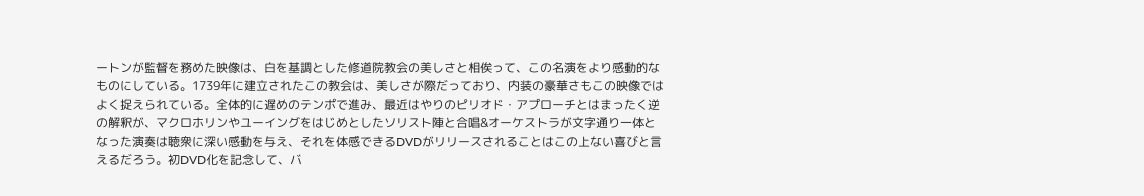ートンが監督を務めた映像は、白を基調とした修道院教会の美しさと相俟って、この名演をより感動的なものにしている。1739年に建立されたこの教会は、美しさが際だっており、内装の豪華さもこの映像ではよく捉えられている。全体的に遅めのテンポで進み、最近はやりのピリオド・アプローチとはまったく逆の解釈が、マクロホリンやユーイングをはじめとしたソリスト陣と合唱&オーケストラが文字通り一体となった演奏は聴衆に深い感動を与え、それを体感できるDVDがリリースされることはこの上ない喜びと言えるだろう。初DVD化を記念して、バ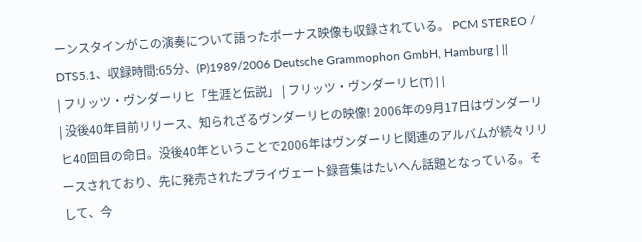ーンスタインがこの演奏について語ったボーナス映像も収録されている。 PCM STEREO / DTS5.1、収録時間:65分、(P)1989/2006 Deutsche Grammophon GmbH, Hamburg | ||
| フリッツ・ヴンダーリヒ「生涯と伝説」 | フリッツ・ヴンダーリヒ(T) | |
| 没後40年目前リリース、知られざるヴンダーリヒの映像! 2006年の9月17日はヴンダーリヒ40回目の命日。没後40年ということで2006年はヴンダーリヒ関連のアルバムが続々リリースされており、先に発売されたプライヴェート録音集はたいへん話題となっている。そして、今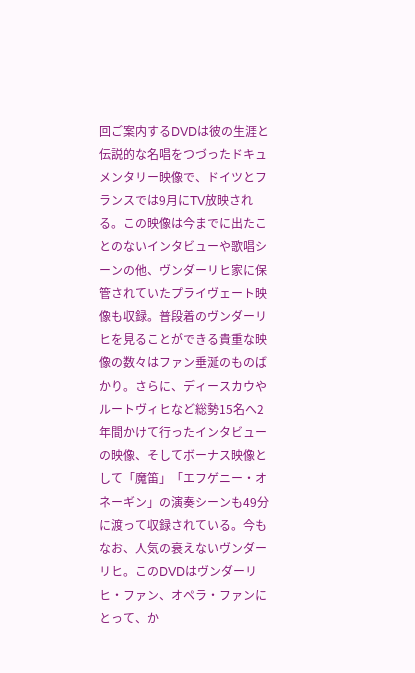回ご案内するDVDは彼の生涯と伝説的な名唱をつづったドキュメンタリー映像で、ドイツとフランスでは9月にTV放映される。この映像は今までに出たことのないインタビューや歌唱シーンの他、ヴンダーリヒ家に保管されていたプライヴェート映像も収録。普段着のヴンダーリヒを見ることができる貴重な映像の数々はファン垂涎のものばかり。さらに、ディースカウやルートヴィヒなど総勢15名へ2年間かけて行ったインタビューの映像、そしてボーナス映像として「魔笛」「エフゲニー・オネーギン」の演奏シーンも49分に渡って収録されている。今もなお、人気の衰えないヴンダーリヒ。このDVDはヴンダーリヒ・ファン、オペラ・ファンにとって、か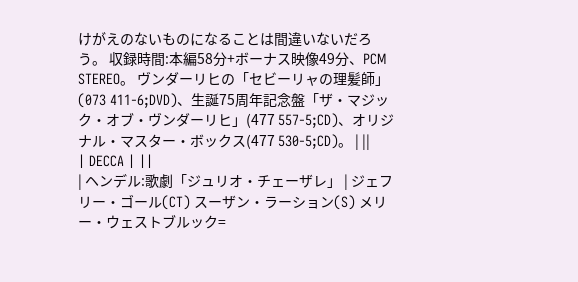けがえのないものになることは間違いないだろう。 収録時間:本編58分+ボーナス映像49分、PCM STEREO。 ヴンダーリヒの「セビーリャの理髪師」(073 411-6;DVD)、生誕75周年記念盤「ザ・マジック・オブ・ヴンダーリヒ」(477 557-5;CD)、オリジナル・マスター・ボックス(477 530-5;CD)。 | ||
| DECCA | ||
| ヘンデル:歌劇「ジュリオ・チェーザレ」 | ジェフリー・ゴール(CT) スーザン・ラーション(S) メリー・ウェストブルック=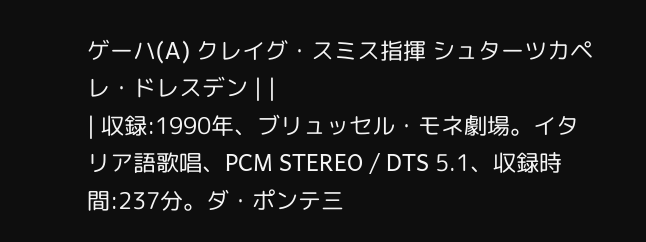ゲーハ(A) クレイグ・スミス指揮 シュターツカペレ・ドレスデン | |
| 収録:1990年、ブリュッセル・モネ劇場。イタリア語歌唱、PCM STEREO / DTS 5.1、収録時間:237分。ダ・ポンテ三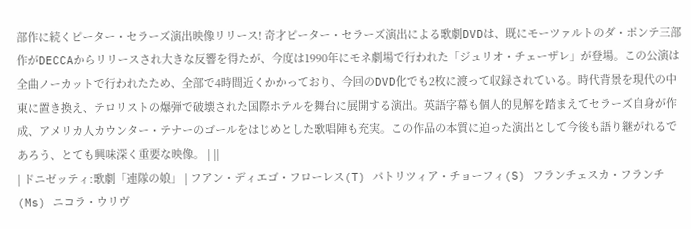部作に続くピーター・セラーズ演出映像リリース! 奇才ピーター・セラーズ演出による歌劇DVDは、既にモーツァルトのダ・ポンテ三部作がDECCAからリリースされ大きな反響を得たが、今度は1990年にモネ劇場で行われた「ジュリオ・チェーザレ」が登場。この公演は全曲ノーカットで行われたため、全部で4時間近くかかっており、今回のDVD化でも2枚に渡って収録されている。時代背景を現代の中東に置き換え、テロリストの爆弾で破壊された国際ホテルを舞台に展開する演出。英語字幕も個人的見解を踏まえてセラーズ自身が作成、アメリカ人カウンター・テナーのゴールをはじめとした歌唱陣も充実。この作品の本質に迫った演出として今後も語り継がれるであろう、とても興味深く重要な映像。 | ||
| ドニゼッティ:歌劇「連隊の娘」 | フアン・ディエゴ・フローレス(T) パトリツィア・チョーフィ(S) フランチェスカ・フランチ(Ms) ニコラ・ウリヴ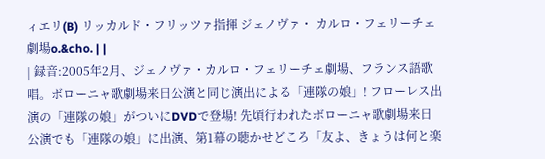ィエリ(B) リッカルド・フリッツァ指揮 ジェノヴァ・ カルロ・フェリーチェ劇場o.&cho. | |
| 録音:2005年2月、ジェノヴァ・カルロ・フェリーチェ劇場、フランス語歌唱。ボローニャ歌劇場来日公演と同じ演出による「連隊の娘」! フローレス出演の「連隊の娘」がついにDVDで登場! 先頃行われたボローニャ歌劇場来日公演でも「連隊の娘」に出演、第1幕の聴かせどころ「友よ、きょうは何と楽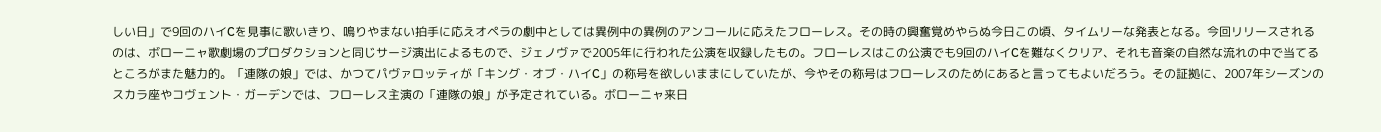しい日」で9回のハイCを見事に歌いきり、鳴りやまない拍手に応えオペラの劇中としては異例中の異例のアンコールに応えたフローレス。その時の興奮覚めやらぬ今日この頃、タイムリーな発表となる。今回リリースされるのは、ボローニャ歌劇場のプロダクションと同じサージ演出によるもので、ジェノヴァで2005年に行われた公演を収録したもの。フローレスはこの公演でも9回のハイCを難なくクリア、それも音楽の自然な流れの中で当てるところがまた魅力的。「連隊の娘」では、かつてパヴァロッティが「キング・オブ・ハイC」の称号を欲しいままにしていたが、今やその称号はフローレスのためにあると言ってもよいだろう。その証拠に、2007年シーズンのスカラ座やコヴェント・ガーデンでは、フローレス主演の「連隊の娘」が予定されている。ボローニャ来日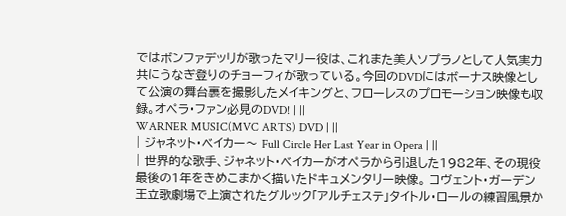ではボンファデッリが歌ったマリー役は、これまた美人ソプラノとして人気実力共にうなぎ登りのチョーフィが歌っている。今回のDVDにはボーナス映像として公演の舞台裏を撮影したメイキングと、フローレスのプロモーション映像も収録。オペラ・ファン必見のDVD! | ||
WARNER MUSIC(MVC ARTS) DVD | ||
| ジャネット・ベイカー〜 Full Circle Her Last Year in Opera | ||
| 世界的な歌手、ジャネット・ベイカーがオペラから引退した1982年、その現役最後の1年をきめこまかく描いたドキュメンタリー映像。 コヴェント・ガーデン王立歌劇場で上演されたグルック「アルチェステ」タイトル・ロールの練習風景か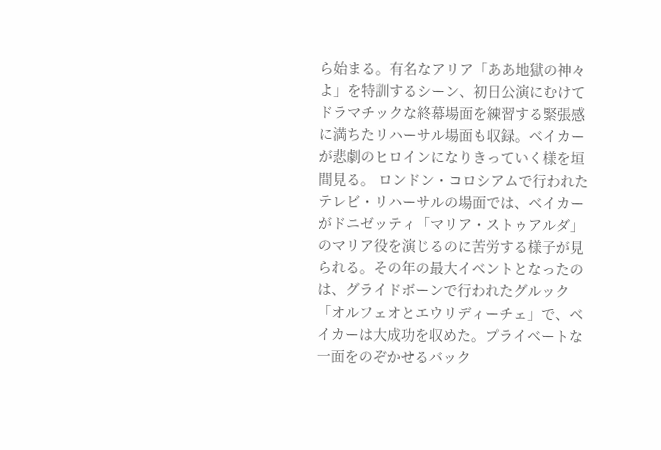ら始まる。有名なアリア「ああ地獄の神々よ」を特訓するシーン、初日公演にむけてドラマチックな終幕場面を練習する緊張感に満ちたリハーサル場面も収録。ベイカーが悲劇のヒロインになりきっていく様を垣間見る。 ロンドン・コロシアムで行われたテレビ・リハーサルの場面では、ベイカーがドニゼッティ「マリア・ストゥアルダ」のマリア役を演じるのに苦労する様子が見られる。その年の最大イベントとなったのは、グライドボーンで行われたグルック「オルフェオとエウリディーチェ」で、ベイカーは大成功を収めた。プライベートな一面をのぞかせるバック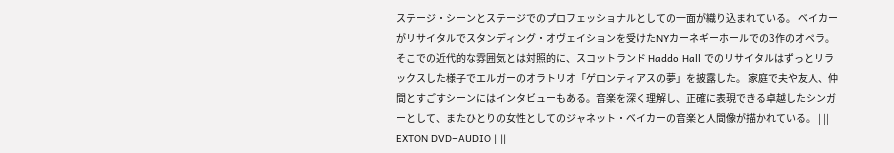ステージ・シーンとステージでのプロフェッショナルとしての一面が織り込まれている。 ベイカーがリサイタルでスタンディング・オヴェイションを受けたNYカーネギーホールでの3作のオペラ。そこでの近代的な雰囲気とは対照的に、スコットランド Haddo Hall でのリサイタルはずっとリラックスした様子でエルガーのオラトリオ「ゲロンティアスの夢」を披露した。 家庭で夫や友人、仲間とすごすシーンにはインタビューもある。音楽を深く理解し、正確に表現できる卓越したシンガーとして、またひとりの女性としてのジャネット・ベイカーの音楽と人間像が描かれている。 | ||
EXTON DVD−AUDIO | ||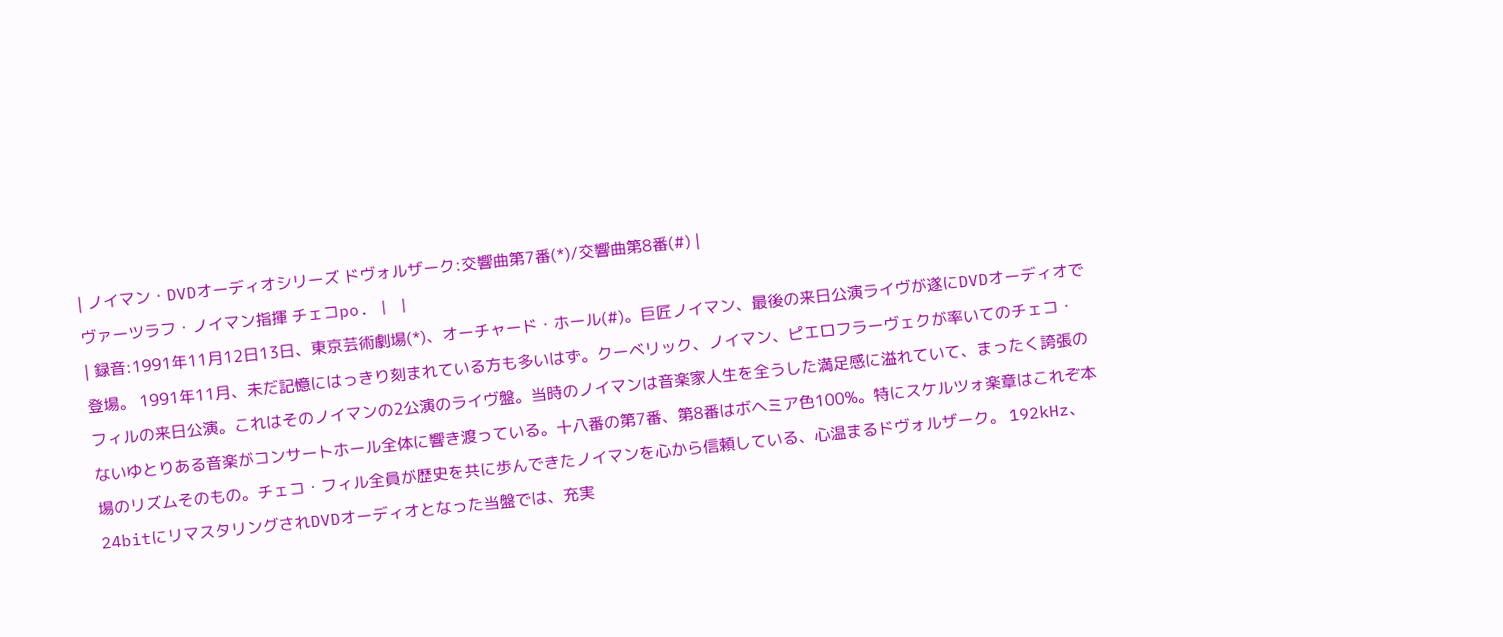| ノイマン・DVDオーディオシリーズ ドヴォルザーク:交響曲第7番(*)/交響曲第8番(#) |
ヴァーツラフ・ノイマン指揮 チェコpo. | |
| 録音:1991年11月12日13日、東京芸術劇場(*)、オーチャード・ホール(#)。巨匠ノイマン、最後の来日公演ライヴが遂にDVDオーディオで登場。 1991年11月、未だ記憶にはっきり刻まれている方も多いはず。クーベリック、ノイマン、ピエロフラーヴェクが率いてのチェコ・フィルの来日公演。これはそのノイマンの2公演のライヴ盤。当時のノイマンは音楽家人生を全うした満足感に溢れていて、まったく誇張のないゆとりある音楽がコンサートホール全体に響き渡っている。十八番の第7番、第8番はボヘミア色100%。特にスケルツォ楽章はこれぞ本場のリズムそのもの。チェコ・フィル全員が歴史を共に歩んできたノイマンを心から信頼している、心温まるドヴォルザーク。 192kHz、24bitにリマスタリングされDVDオーディオとなった当盤では、充実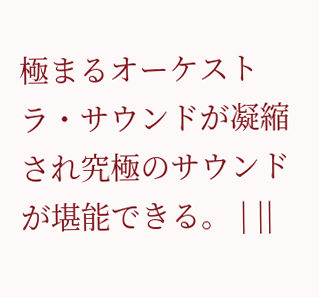極まるオーケストラ・サウンドが凝縮され究極のサウンドが堪能できる。 | ||